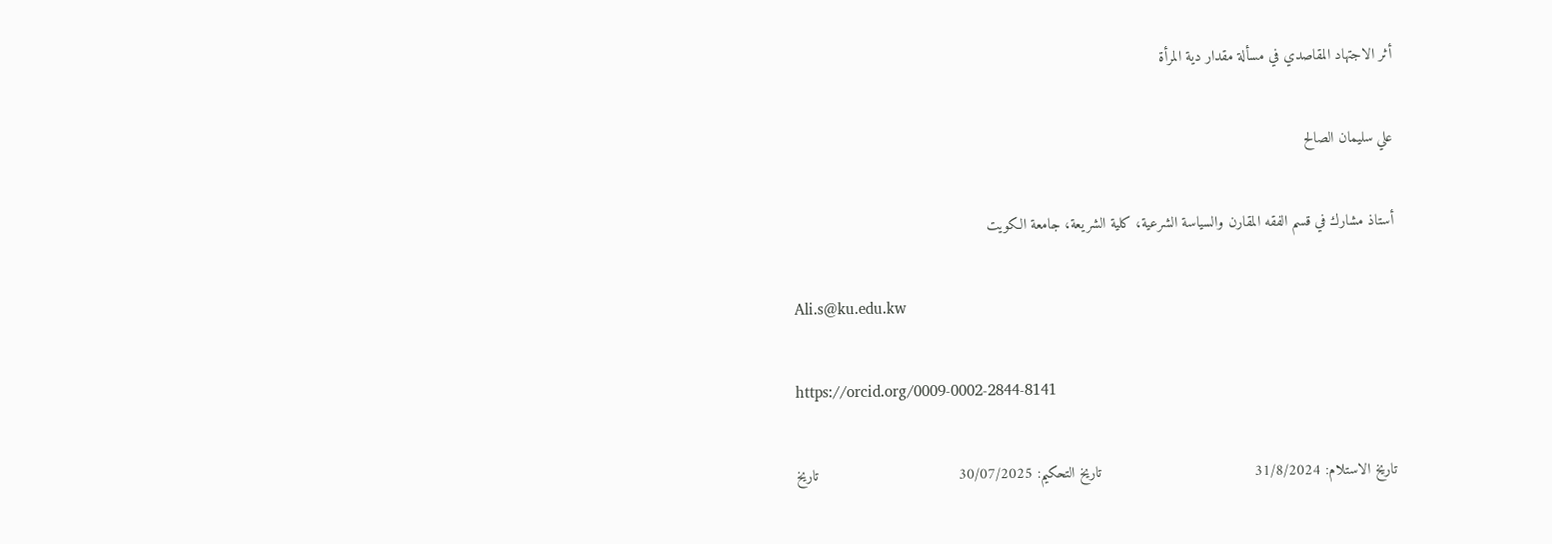أثر الاجتهاد المقاصدي في مسألة مقدار دية المرأة

علي سليمان الصالح

أستاذ مشارك في قسم الفقه المقارن والسياسة الشرعية، كلية الشريعة، جامعة الكويت

Ali.s@ku.edu.kw

https://orcid.org/0009-0002-2844-8141

تاريخ الاستلام: 31/8/2024                                   تاريخ التحكيم: 30/07/2025                                تاريخ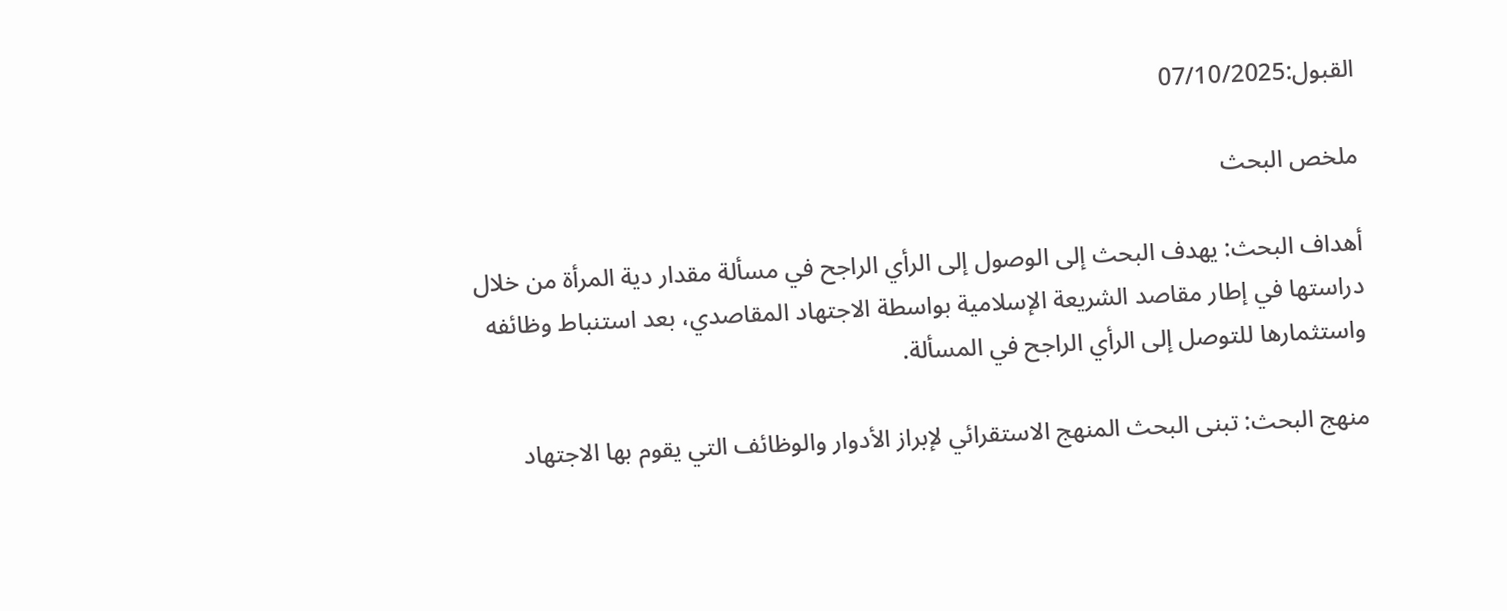القبول:07/10/2025

ملخص البحث

أهداف البحث: يهدف البحث إلى الوصول إلى الرأي الراجح في مسألة مقدار دية المرأة من خلال دراستها في إطار مقاصد الشريعة الإسلامية بواسطة الاجتهاد المقاصدي، بعد استنباط وظائفه واستثمارها للتوصل إلى الرأي الراجح في المسألة.

منهج البحث: تبنى البحث المنهج الاستقرائي لإبراز الأدوار والوظائف التي يقوم بها الاجتهاد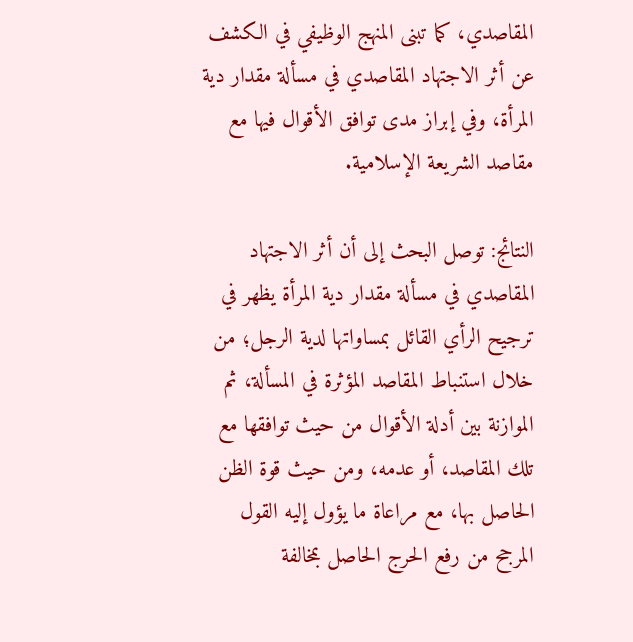المقاصدي، كما تبنى المنهج الوظيفي في الكشف عن أثر الاجتهاد المقاصدي في مسألة مقدار دية المرأة، وفي إبراز مدى توافق الأقوال فيها مع مقاصد الشريعة الإسلامية.

النتائج: توصل البحث إلى أن أثر الاجتهاد المقاصدي في مسألة مقدار دية المرأة يظهر في ترجيح الرأي القائل بمساواتها لدية الرجل؛ من خلال استنباط المقاصد المؤثرة في المسألة، ثم الموازنة بين أدلة الأقوال من حيث توافقها مع تلك المقاصد، أو عدمه، ومن حيث قوة الظن الحاصل بها، مع مراعاة ما يؤول إليه القول المرجح من رفع الحرج الحاصل بمخالفة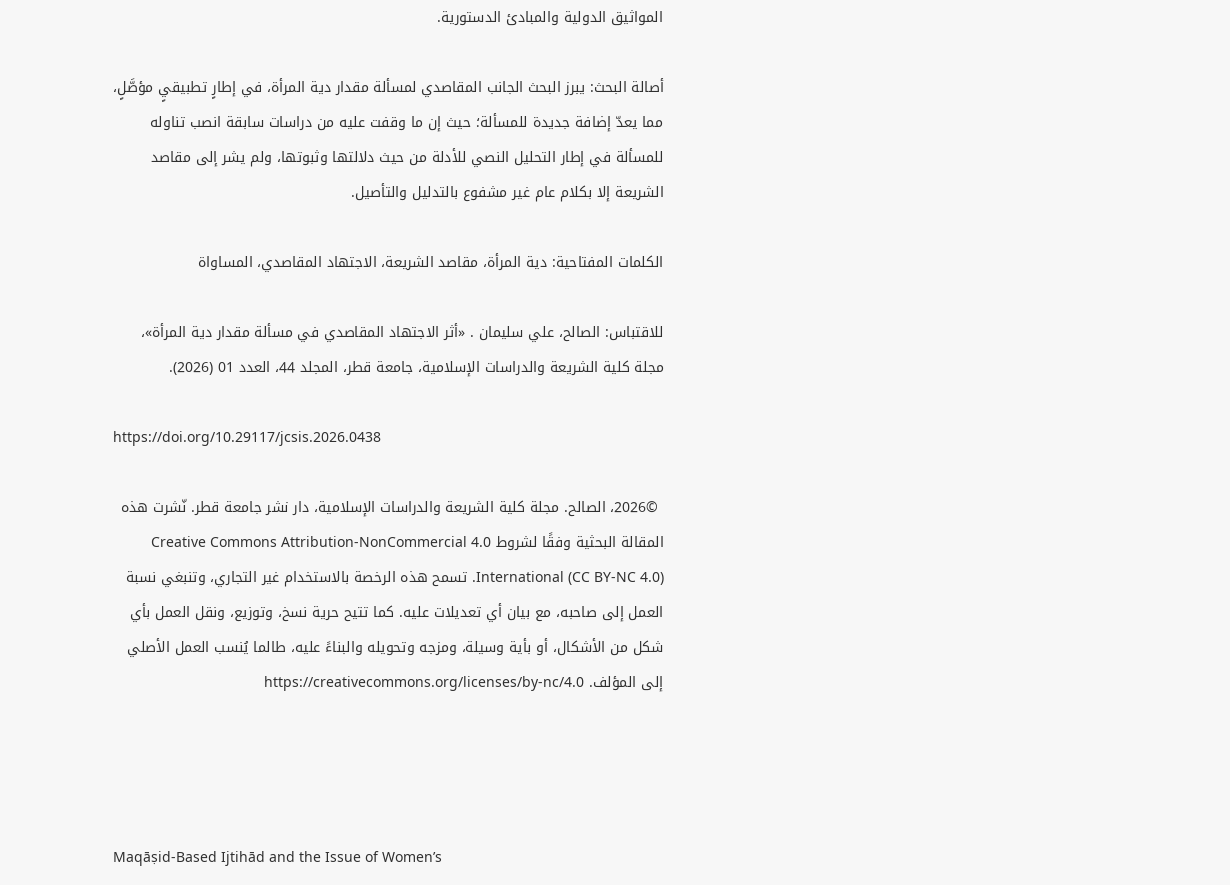المواثيق الدولية والمبادئ الدستورية.

أصالة البحث: يبرز البحث الجانب المقاصدي لمسألة مقدار دية المرأة، في إطارٍ تطبيقيٍ مؤصَّلٍ، مما يعدّ إضافة جديدة للمسألة؛ حيث إن ما وقفت عليه من دراسات سابقة انصب تناوله للمسألة في إطار التحليل النصي للأدلة من حيث دلالتها وثبوتها، ولم يشر إلى مقاصد الشريعة إلا بكلام عام غير مشفوع بالتدليل والتأصيل.

الكلمات المفتاحية: دية المرأة، مقاصد الشريعة، الاجتهاد المقاصدي، المساواة

للاقتباس: الصالح، علي سليمان . «أثر الاجتهاد المقاصدي في مسألة مقدار دية المرأة»، مجلة كلية الشريعة والدراسات الإسلامية، جامعة قطر، المجلد 44، العدد 01 (2026).

https://doi.org/10.29117/jcsis.2026.0438

 ©2026، الصالح. مجلة كلية الشريعة والدراسات الإسلامية، دار نشر جامعة قطر. نّشرت هذه المقالة البحثية وفقًا لشروط Creative Commons Attribution-NonCommercial 4.0 International (CC BY-NC 4.0). تسمح هذه الرخصة بالاستخدام غير التجاري، وتنبغي نسبة العمل إلى صاحبه، مع بيان أي تعديلات عليه. كما تتيح حرية نسخ، وتوزيع، ونقل العمل بأي شكل من الأشكال، أو بأية وسيلة، ومزجه وتحويله والبناءً عليه، طالما يُنسب العمل الأصلي إلى المؤلف. https://creativecommons.org/licenses/by-nc/4.0




Maqāṣid-Based Ijtihād and the Issue of Women’s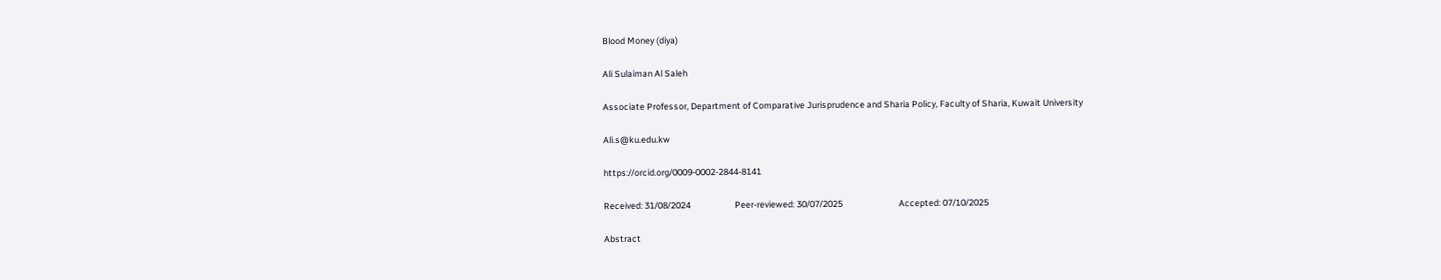Blood Money (diya)

Ali Sulaiman Al Saleh

Associate Professor, Department of Comparative Jurisprudence and Sharia Policy, Faculty of Sharia, Kuwait University

Ali.s@ku.edu.kw

https://orcid.org/0009-0002-2844-8141

Received: 31/08/2024                      Peer-reviewed: 30/07/2025                            Accepted: 07/10/2025

Abstract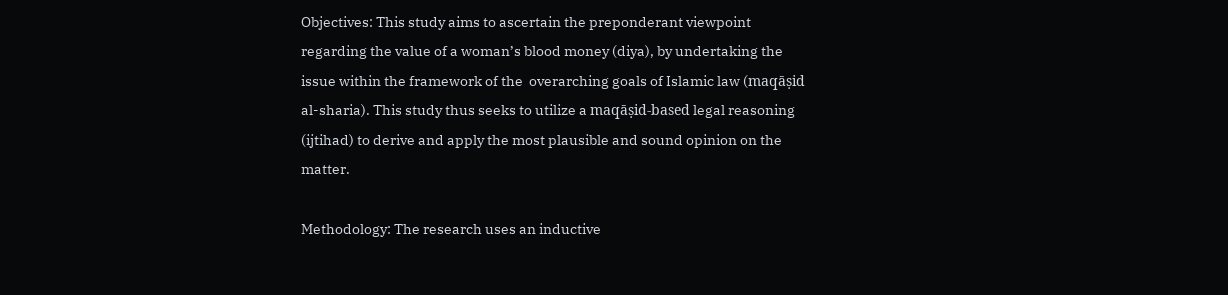Objectives: This study aims to ascertain the preponderant viewpoint regarding the value of a woman’s blood money (diya), by undertaking the issue within the framework of the  overarching goals of Islamic law (maqāṣid al-sharia). This study thus seeks to utilize a maqāṣid-based legal reasoning (ijtihad) to derive and apply the most plausible and sound opinion on the matter.

Methodology: The research uses an inductive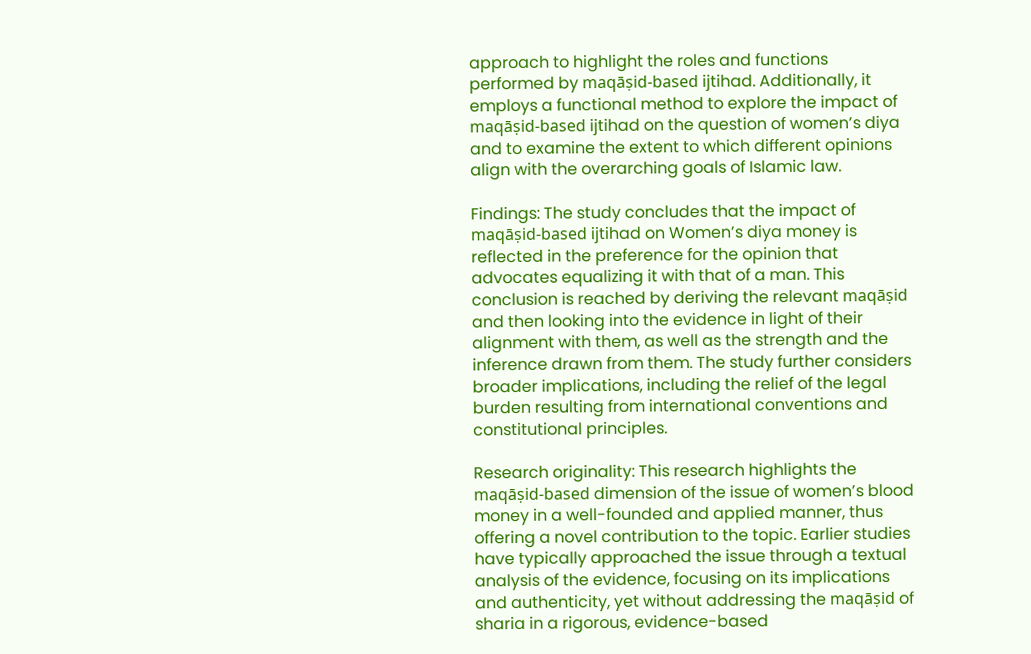approach to highlight the roles and functions performed by maqāṣid-based ijtihad. Additionally, it employs a functional method to explore the impact of maqāṣid-based ijtihad on the question of women’s diya and to examine the extent to which different opinions align with the overarching goals of Islamic law.

Findings: The study concludes that the impact of maqāṣid-based ijtihad on Women’s diya money is reflected in the preference for the opinion that advocates equalizing it with that of a man. This conclusion is reached by deriving the relevant maqāṣid and then looking into the evidence in light of their alignment with them, as well as the strength and the inference drawn from them. The study further considers broader implications, including the relief of the legal burden resulting from international conventions and constitutional principles.

Research originality: This research highlights the maqāṣid-based dimension of the issue of women’s blood money in a well-founded and applied manner, thus offering a novel contribution to the topic. Earlier studies have typically approached the issue through a textual analysis of the evidence, focusing on its implications and authenticity, yet without addressing the maqāṣid of sharia in a rigorous, evidence-based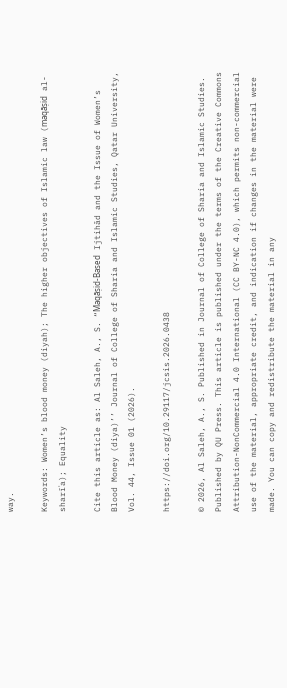way.

Keywords: Women’s blood money (diyah); The higher objectives of Islamic law (maqāṣid al-sharīʿa); Equality

Cite this article as: Al Saleh, A., S. “Maqāṣid-Based Ijtihād and the Issue of Women’s Blood Money (diya)’’ Journal of College of Sharia and Islamic Studies, Qatar University, Vol. 44, Issue 01 (2026).

https://doi.org/10.29117/jcsis.2026.0438

© 2026, Al Saleh, A., S. Published in Journal of College of Sharia and Islamic Studies. Published by QU Press. This article is published under the terms of the Creative Commons Attribution-NonCommercial 4.0 International (CC BY-NC 4.0), which permits non-commercial use of the material, appropriate credit, and indication if changes in the material were made. You can copy and redistribute the material in any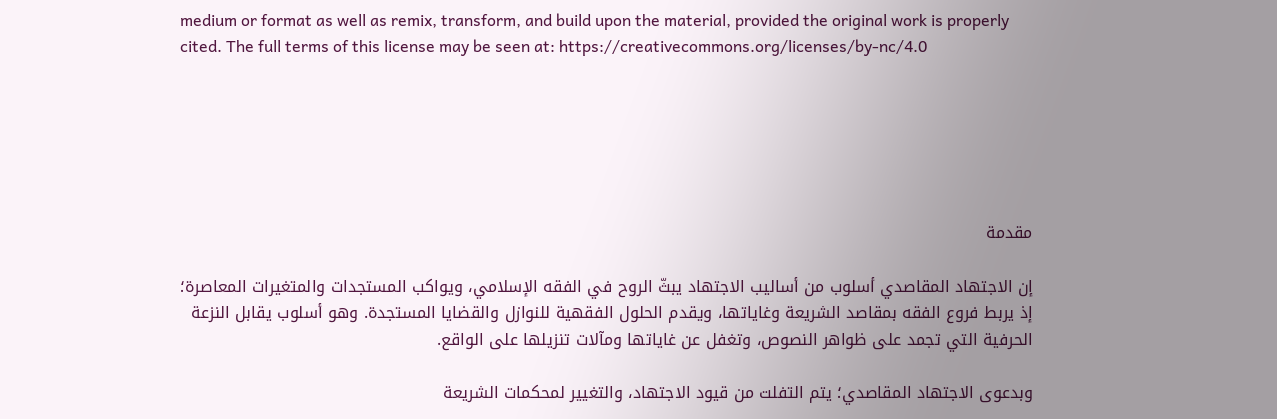medium or format as well as remix, transform, and build upon the material, provided the original work is properly cited. The full terms of this license may be seen at: https://creativecommons.org/licenses/by-nc/4.0






مقدمة

إن الاجتهاد المقاصدي أسلوب من أساليب الاجتهاد يبثّ الروح في الفقه الإسلامي، ويواكب المستجدات والمتغيرات المعاصرة؛ إذ يربط فروع الفقه بمقاصد الشريعة وغاياتها، ويقدم الحلول الفقهية للنوازل والقضايا المستجدة. وهو أسلوب يقابل النزعة الحرفية التي تجمد على ظواهر النصوص، وتغفل عن غاياتها ومآلات تنزيلها على الواقع.

وبدعوى الاجتهاد المقاصدي؛ يتم التفلت من قيود الاجتهاد، والتغيير لمحكمات الشريعة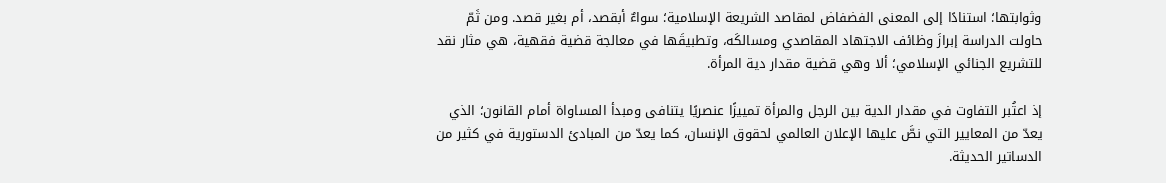وثوابتها؛ استنادًا إلى المعنى الفضفاض لمقاصد الشريعة الإسلامية؛ سواءٌ أبقصد، أم بغير قصد. ومن ثَمّ حاولت الدراسة إبرازَ وظائف الاجتهاد المقاصدي ومسالكَه، وتطبيقَها في معالجة قضية فقهية، هي مثار نقد للتشريع الجنائي الإسلامي؛ ألا وهي قضية مقدار دية المرأة.

إذ اعتُبر التفاوت في مقدار الدية بين الرجل والمرأة تمييزًا عنصريًا يتنافى ومبدأ المساواة أمام القانون؛ الذي يعدّ من المعايير التي نصَّ عليها الإعلان العالمي لحقوق الإنسان، كما يعدّ من المبادئ الدستورية في كثير من الدساتير الحديثة.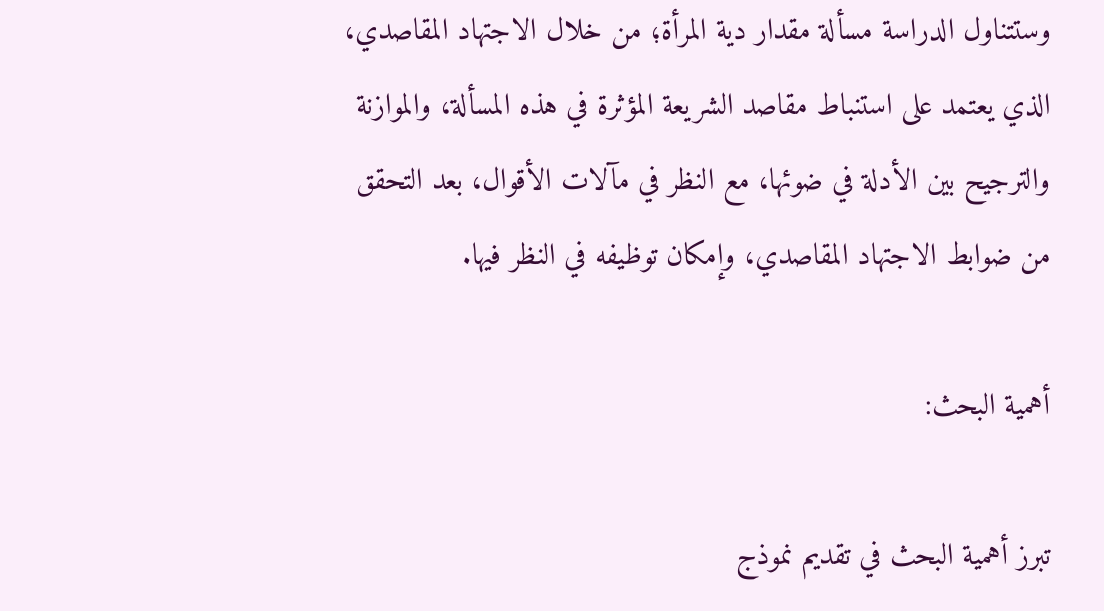وستتناول الدراسة مسألة مقدار دية المرأة؛ من خلال الاجتهاد المقاصدي، الذي يعتمد على استنباط مقاصد الشريعة المؤثرة في هذه المسألة، والموازنة والترجيح بين الأدلة في ضوئها، مع النظر في مآلات الأقوال، بعد التحقق من ضوابط الاجتهاد المقاصدي، وإمكان توظيفه في النظر فيها.

أهمية البحث:

تبرز أهمية البحث في تقديم نموذج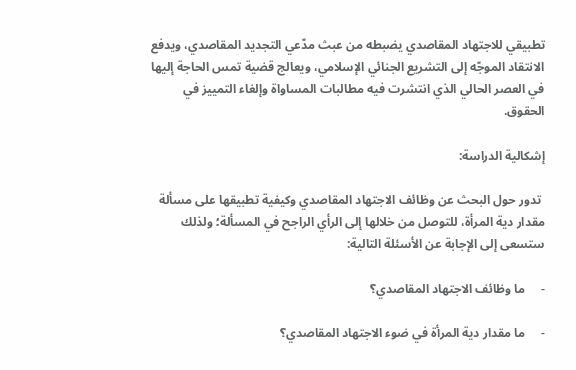تطبيقي للاجتهاد المقاصدي يضبطه من عبث مدّعي التجديد المقاصدي، ويدفع الانتقاد الموجّه إلى التشريع الجنائي الإسلامي، ويعالج قضية تمس الحاجة إليها في العصر الحالي الذي انتشرت فيه مطالبات المساواة وإلغاء التمييز في الحقوق.

إشكالية الدراسة:

 تدور حول البحث عن وظائف الاجتهاد المقاصدي وكيفية تطبيقها على مسألة مقدار دية المرأة، للتوصل من خلالها إلى الرأي الراجح في المسألة؛ ولذلك ستسعى إلى الإجابة عن الأسئلة التالية:

-     ما وظائف الاجتهاد المقاصدي؟

-     ما مقدار دية المرأة في ضوء الاجتهاد المقاصدي؟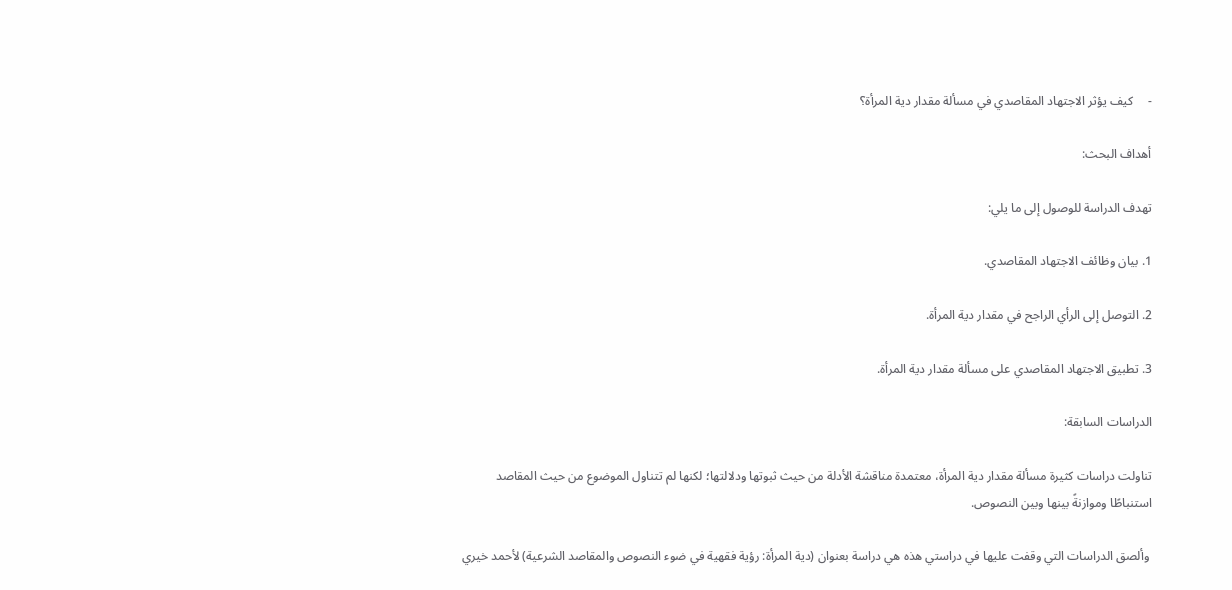-     كيف يؤثر الاجتهاد المقاصدي في مسألة مقدار دية المرأة؟

أهداف البحث:

تهدف الدراسة للوصول إلى ما يلي:

1. بيان وظائف الاجتهاد المقاصدي.

2. التوصل إلى الرأي الراجح في مقدار دية المرأة.

3. تطبيق الاجتهاد المقاصدي على مسألة مقدار دية المرأة.

الدراسات السابقة:

تناولت دراسات كثيرة مسألة مقدار دية المرأة، معتمدة مناقشة الأدلة من حيث ثبوتها ودلالتها؛ لكنها لم تتناول الموضوع من حيث المقاصد استنباطًا وموازنةً بينها وبين النصوص.

 وألصق الدراسات التي وقفت عليها في دراستي هذه هي دراسة بعنوان (دية المرأة: رؤية فقهية في ضوء النصوص والمقاصد الشرعية) لأحمد خيري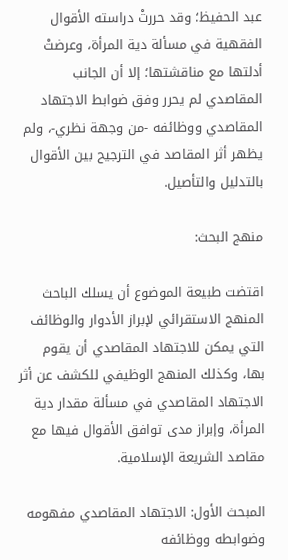عبد الحفيظ؛ وقد حررتْ دراسته الأقوال الفقهية في مسألة دية المرأة، وعرضتْ أدلتها مع مناقشتها؛ إلا أن الجانب المقاصدي لم يحرر وفق ضوابط الاجتهاد المقاصدي ووظائفه -من وجهة نظري-، ولم يظهر أثر المقاصد في الترجيح بين الأقوال بالتدليل والتأصيل.

منهج البحث:

اقتضت طبيعة الموضوع أن يسلك الباحث المنهج الاستقرائي لإبراز الأدوار والوظائف التي يمكن للاجتهاد المقاصدي أن يقوم بها، وكذلك المنهج الوظيفي للكشف عن أثر الاجتهاد المقاصدي في مسألة مقدار دية المرأة، وإبراز مدى توافق الأقوال فيها مع مقاصد الشريعة الإسلامية.

المبحث الأول: الاجتهاد المقاصدي مفهومه وضوابطه ووظائفه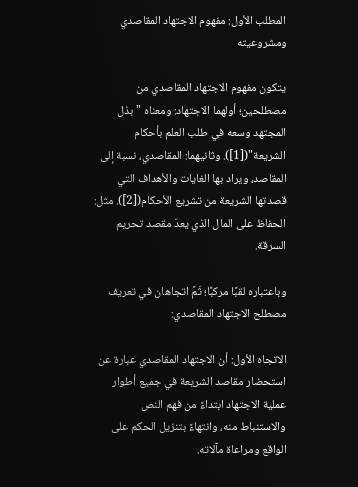المطلب الأول: مفهوم الاجتهاد المقاصدي ومشروعيته

يتكون مفهوم الاجتهاد المقاصدي من مصطلحين؛ أولهما الاجتهاد: ومعناه "بذل المجتهد وسعه في طلب العلم بأحكام الشريعة"([1]). وثانيهما: المقاصدي، نسبة إلى المقاصد، ويراد بها الغايات والأهداف التي قصدتها الشريعة من تشريع الأحكام([2]). مثل: الحفاظ على المال الذي يعدّ مقصد تحريم السرقة.

وباعتباره لقبًا مركبًا؛ ثَمَّ اتجاهان في تعريف مصطلح الاجتهاد المقاصدي:

الاتجاه الأول: أن الاجتهاد المقاصدي عبارة عن استحضار مقاصد الشريعة في جميع أطوار عملية الاجتهاد ابتداءً من فهم النص والاستنباط منه، وانتهاءً بتنزيل الحكم على الواقع ومراعاة مآلاته.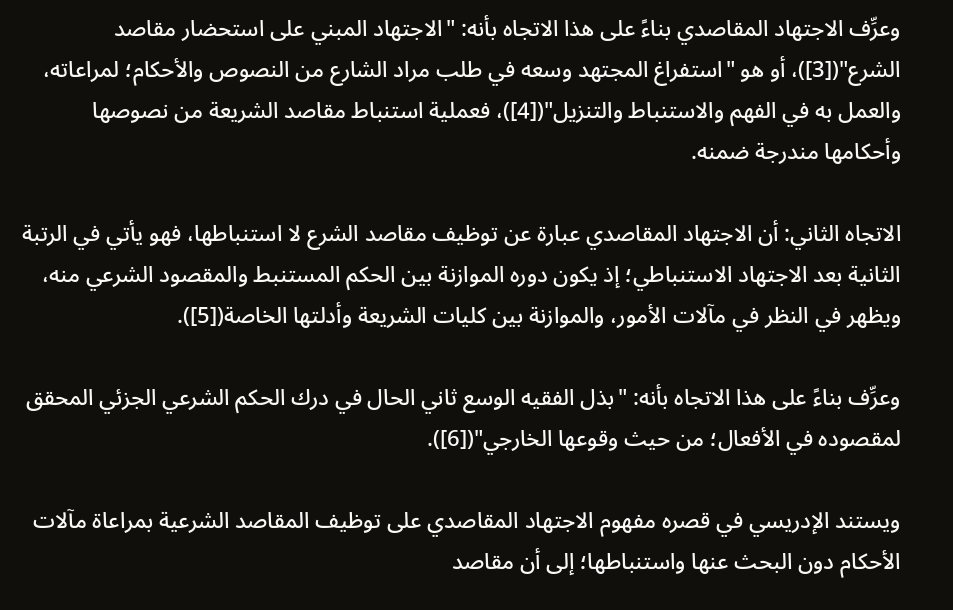وعرِّف الاجتهاد المقاصدي بناءً على هذا الاتجاه بأنه: "الاجتهاد المبني على استحضار مقاصد الشرع"([3])، أو هو "استفراغ المجتهد وسعه في طلب مراد الشارع من النصوص والأحكام؛ لمراعاته، والعمل به في الفهم والاستنباط والتنزيل"([4])، فعملية استنباط مقاصد الشريعة من نصوصها وأحكامها مندرجة ضمنه.

الاتجاه الثاني: أن الاجتهاد المقاصدي عبارة عن توظيف مقاصد الشرع لا استنباطها، فهو يأتي في الرتبة الثانية بعد الاجتهاد الاستنباطي؛ إذ يكون دوره الموازنة بين الحكم المستنبط والمقصود الشرعي منه، ويظهر في النظر في مآلات الأمور، والموازنة بين كليات الشريعة وأدلتها الخاصة([5]).

وعرِّف بناءً على هذا الاتجاه بأنه: "بذل الفقيه الوسع ثاني الحال في درك الحكم الشرعي الجزئي المحقق لمقصوده في الأفعال؛ من حيث وقوعها الخارجي"([6]).

ويستند الإدريسي في قصره مفهوم الاجتهاد المقاصدي على توظيف المقاصد الشرعية بمراعاة مآلات الأحكام دون البحث عنها واستنباطها؛ إلى أن مقاصد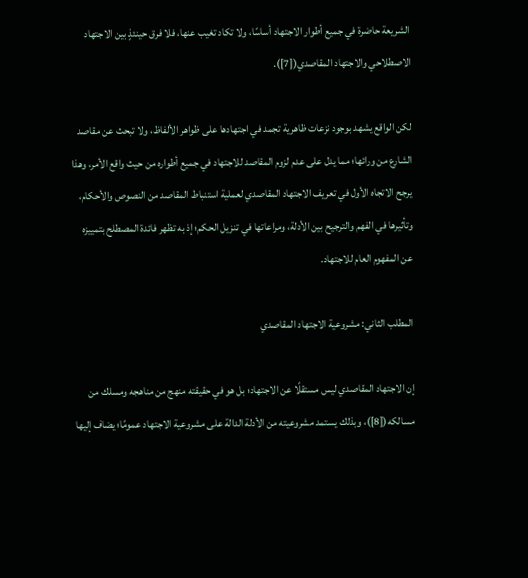الشريعة حاضرة في جميع أطوار الاجتهاد أساسًا، ولا تكاد تغيب عنها، فلا فرق حينئذٍ بين الاجتهاد الاصطلاحي والاجتهاد المقاصدي([7]).

لكن الواقع يشهد بوجود نزعات ظاهرية تجمد في اجتهادها على ظواهر الألفاظ، ولا تبحث عن مقاصد الشارع من ورائها؛ مما يدل على عدم لزوم المقاصد للاجتهاد في جميع أطواره من حيث واقع الأمر، وهذا يرجح الاتجاه الأول في تعريف الاجتهاد المقاصدي لعملية استنباط المقاصد من النصوص والأحكام، وتأثيرها في الفهم والترجيح بين الأدلة، ومراعاتها في تنزيل الحكم؛ إذ به تظهر فائدة المصطلح بتمييزه عن المفهوم العام للاجتهاد.

المطلب الثاني: مشروعية الاجتهاد المقاصدي

إن الاجتهاد المقاصدي ليس مستقلًا عن الاجتهاد؛ بل هو في حقيقته منهج من مناهجه ومسلك من مسالكه([8])، وبذلك يستمد مشروعيته من الأدلة الدالة على مشروعية الاجتهاد عمومًا؛ يضاف إليها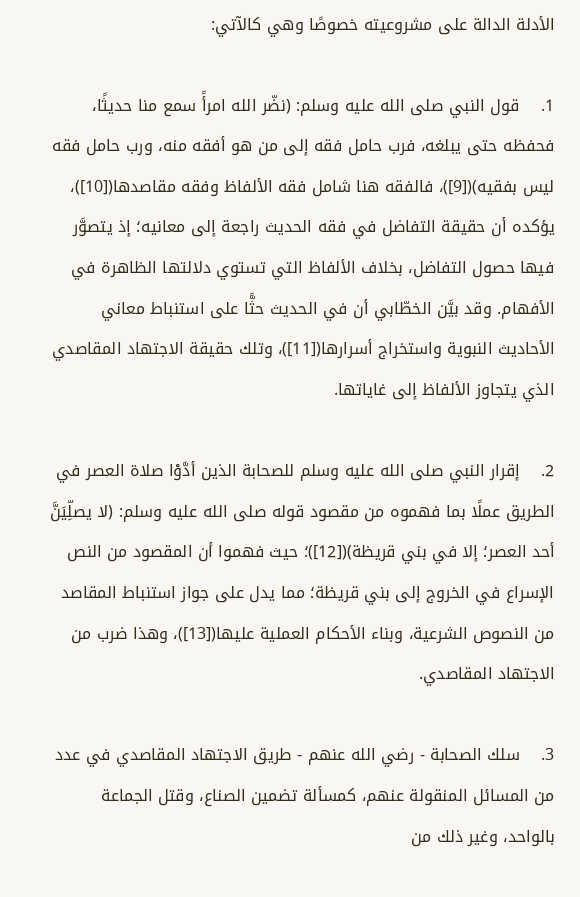الأدلة الدالة على مشروعيته خصوصًا وهي كالآتي:

1.    قول النبي صلى الله عليه وسلم: (نضّر الله امرأً سمع منا حديثًا، فحفظه حتى يبلغه، فرب حامل فقه إلى من هو أفقه منه، ورب حامل فقه ليس بفقيه)([9])، فالفقه هنا شامل فقه الألفاظ وفقه مقاصدها([10])، يؤكده أن حقيقة التفاضل في فقه الحديث راجعة إلى معانيه؛ إذ يتصوَّر فيها حصول التفاضل، بخلاف الألفاظ التي تستوي دلالتها الظاهرة في الأفهام. وقد بيَّن الخطّابي أن في الحديث حثًّا على استنباط معاني الأحاديث النبوية واستخراج أسرارها([11])، وتلك حقيقة الاجتهاد المقاصدي الذي يتجاوز الألفاظ إلى غاياتها.

2.    إقرار النبي صلى الله عليه وسلم للصحابة الذين أدَّوْا صلاة العصر في الطريق عملًا بما فهموه من مقصود قوله صلى الله عليه وسلم: (لا يصلِّيَنَّ أحد العصر؛ إلا في بني قريظة)([12])؛ حيث فهموا أن المقصود من النص الإسراع في الخروج إلى بني قريظة؛ مما يدل على جواز استنباط المقاصد من النصوص الشرعية، وبناء الأحكام العملية عليها([13])، وهذا ضرب من الاجتهاد المقاصدي.

3.    سلك الصحابة - رضي الله عنهم - طريق الاجتهاد المقاصدي في عدد من المسائل المنقولة عنهم، كمسألة تضمين الصناع، وقتل الجماعة بالواحد، وغير ذلك من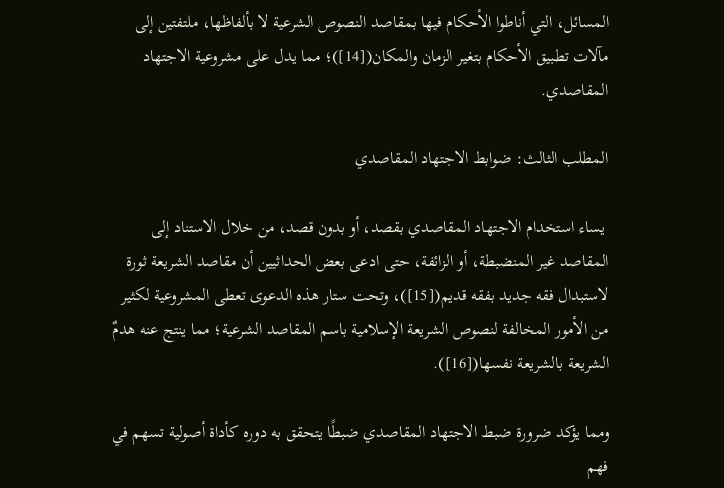المسائل، التي أناطوا الأحكام فيها بمقاصد النصوص الشرعية لا بألفاظها، ملتفتين إلى مآلات تطبيق الأحكام بتغير الزمان والمكان([14])؛ مما يدل على مشروعية الاجتهاد المقاصدي.

المطلب الثالث: ضوابط الاجتهاد المقاصدي

 يساء استخدام الاجتهاد المقاصدي بقصد، أو بدون قصد، من خلال الاستناد إلى المقاصد غير المنضبطة، أو الزائفة، حتى ادعى بعض الحداثيين أن مقاصد الشريعة ثورة لاستبدال فقه جديد بفقه قديم([15])، وتحت ستار هذه الدعوى تعطى المشروعية لكثير من الأمور المخالفة لنصوص الشريعة الإسلامية باسم المقاصد الشرعية؛ مما ينتج عنه هدمٌ الشريعة بالشريعة نفسها([16]).

ومما يؤكد ضرورة ضبط الاجتهاد المقاصدي ضبطًا يتحقق به دوره كأداة أصولية تسهم في فهم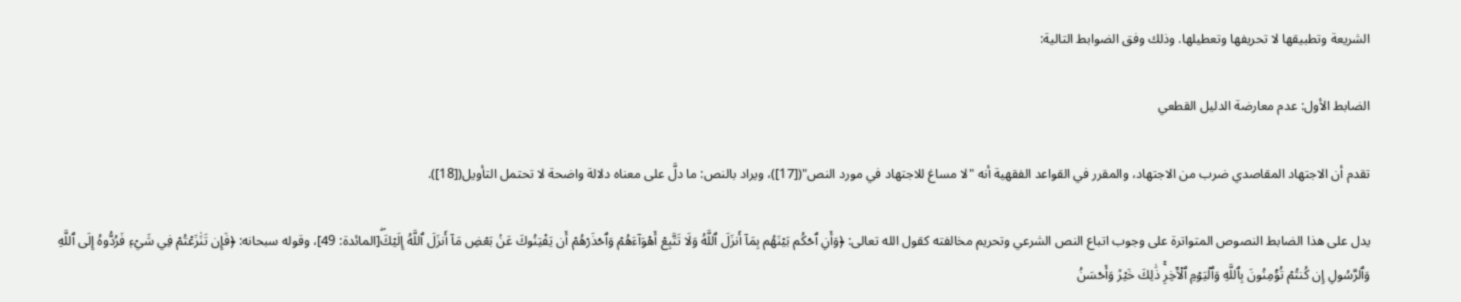الشريعة وتطبيقها لا تحريفها وتعطيلها. وذلك وفق الضوابط التالية:

الضابط الأول: عدم معارضة الدليل القطعي

تقدم أن الاجتهاد المقاصدي ضرب من الاجتهاد، والمقرر في القواعد الفقهية أنه "لا مساغ للاجتهاد في مورد النص"([17])، ويراد بالنص: ما دلَّ على معناه دلالة واضحة لا تحتمل التأويل([18]).

يدل على هذا الضابط النصوص المتواترة على وجوب اتباع النص الشرعي وتحريم مخالفته كقول الله تعالى: ﴿وَأَنِ ٱحۡكُم بَيۡنَهُم بِمَآ أَنزَلَ ٱللَّهُ وَلَا تَتَّبِعۡ أَهۡوَآءَهُمۡ وَٱحۡذَرۡهُمۡ أَن يَفۡتِنُوكَ عَنۢ بَعۡضِ مَآ أَنزَلَ ٱللَّهُ إِلَيۡكَۖ[المائدة: 49]، وقوله سبحانه: ﴿فَإِن تَنَٰزَعۡتُمۡ فِي شَيۡءٖ فَرُدُّوهُ إِلَى ٱللَّهِ وَٱلرَّسُولِ إِن كُنتُمۡ تُؤۡمِنُونَ بِٱللَّهِ وَٱلۡيَوۡمِ ٱلۡأٓخِرِۚ ذَٰلِكَ خَيۡرٞ وَأَحۡسَنُ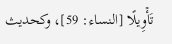تَأۡوِيلًا [النساء: 59]، وكحديث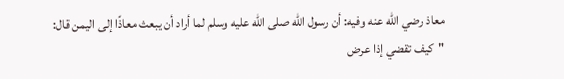معاذ رضي الله عنه وفيه: أن رسول الله صلى الله عليه وسلم لما أراد أن يبعث معاذًا إلى اليمن قال: "كيف تقضي إذا عرض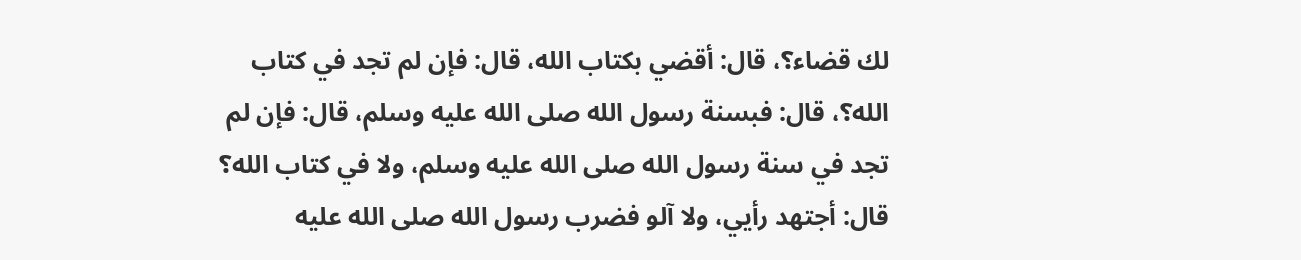لك قضاء؟، قال: أقضي بكتاب الله، قال: فإن لم تجد في كتاب الله؟، قال: فبسنة رسول الله صلى الله عليه وسلم، قال: فإن لم تجد في سنة رسول الله صلى الله عليه وسلم، ولا في كتاب الله؟ قال: أجتهد رأيي، ولا آلو فضرب رسول الله صلى الله عليه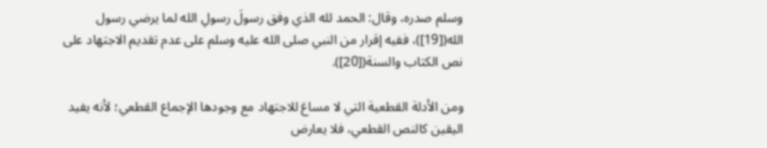وسلم صدره، وقال: الحمد لله الذي وفق رسولَ رسولِ الله لما يرضي رسول الله([19])، ففيه إقرار من النبي صلى الله عليه وسلم على عدم تقديم الاجتهاد على نص الكتاب والسنة([20]).

ومن الأدلة القطعية التي لا مساغ للاجتهاد مع وجودها الإجماع القطعي؛ لأنه يفيد اليقين كالنص القطعي، فلا يعارض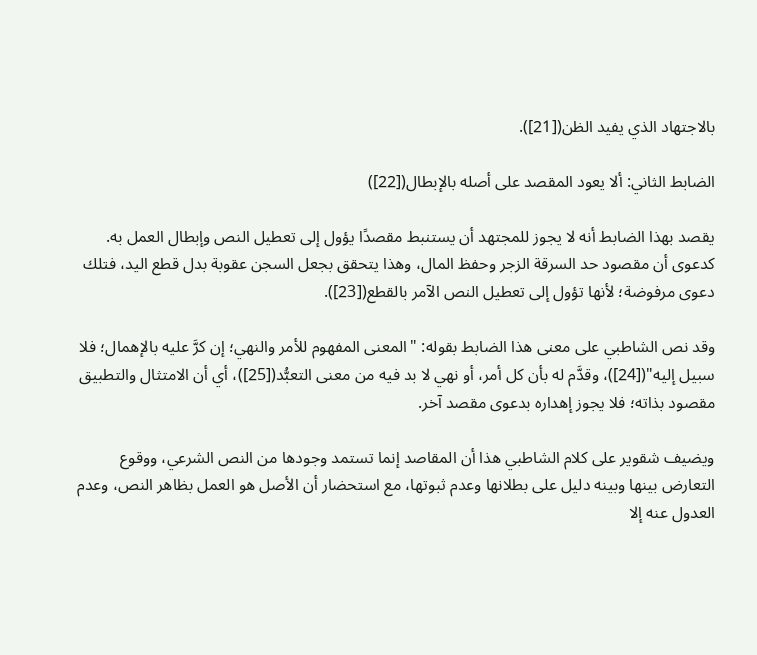بالاجتهاد الذي يفيد الظن([21]).

الضابط الثاني: ألا يعود المقصد على أصله بالإبطال([22])

يقصد بهذا الضابط أنه لا يجوز للمجتهد أن يستنبط مقصدًا يؤول إلى تعطيل النص وإبطال العمل به. كدعوى أن مقصود حد السرقة الزجر وحفظ المال، وهذا يتحقق بجعل السجن عقوبة بدل قطع اليد، فتلك دعوى مرفوضة؛ لأنها تؤول إلى تعطيل النص الآمر بالقطع([23]).

وقد نص الشاطبي على معنى هذا الضابط بقوله: "المعنى المفهوم للأمر والنهي؛ إن كرَّ عليه بالإهمال؛ فلا سبيل إليه"([24])، وقدَّم له بأن كل أمر، أو نهي لا بد فيه من معنى التعبُّد([25])، أي أن الامتثال والتطبيق مقصود بذاته؛ فلا يجوز إهداره بدعوى مقصد آخر.

ويضيف شقوير على كلام الشاطبي هذا أن المقاصد إنما تستمد وجودها من النص الشرعي، ووقوع التعارض بينها وبينه دليل على بطلانها وعدم ثبوتها، مع استحضار أن الأصل هو العمل بظاهر النص، وعدم العدول عنه إلا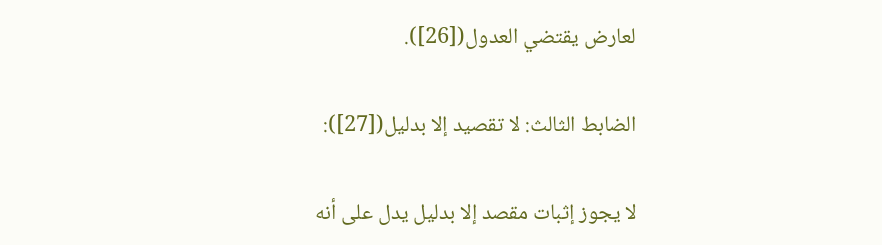لعارض يقتضي العدول([26]).

الضابط الثالث: لا تقصيد إلا بدليل([27]):

لا يجوز إثبات مقصد إلا بدليل يدل على أنه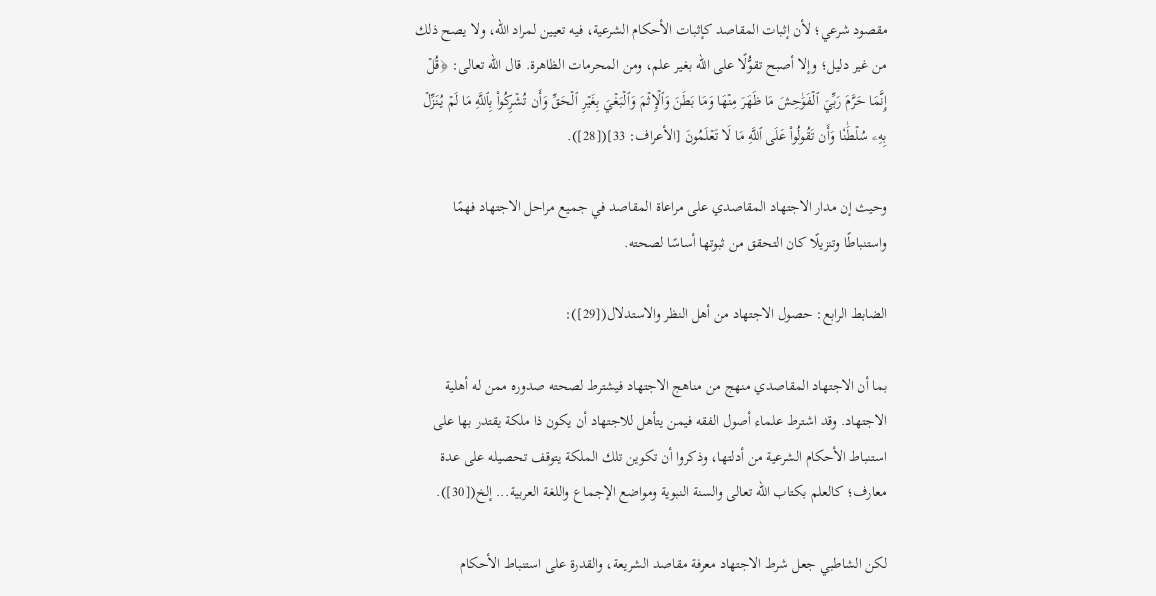مقصود شرعي؛ لأن إثبات المقاصد كإثبات الأحكام الشرعية، فيه تعيين لمراد الله، ولا يصح ذلك من غير دليل؛ وإلا أصبح تقوُّلًا على الله بغير علم، ومن المحرمات الظاهرة. قال الله تعالى: ﴿قُلۡ إِنَّمَا حَرَّمَ رَبِّيَ ٱلۡفَوَٰحِشَ مَا ظَهَرَ مِنۡهَا وَمَا بَطَنَ وَٱلۡإِثۡمَ وَٱلۡبَغۡيَ بِغَيۡرِ ٱلۡحَقِّ وَأَن تُشۡرِكُواْ بِٱللَّهِ مَا لَمۡ يُنَزِّلۡ بِهِۦ سُلۡطَٰنٗا وَأَن تَقُولُواْ عَلَى ٱللَّهِ مَا لَا تَعۡلَمُونَ [الأعراف: 33]([28]).

وحيث إن مدار الاجتهاد المقاصدي على مراعاة المقاصد في جميع مراحل الاجتهاد فهمًا واستنباطًا وتنزيلًا كان التحقق من ثبوتها أساسًا لصحته.

الضابط الرابع: حصول الاجتهاد من أهل النظر والاستدلال([29]):

بما أن الاجتهاد المقاصدي منهج من مناهج الاجتهاد فيشترط لصحته صدوره ممن له أهلية الاجتهاد. وقد اشترط علماء أصول الفقه فيمن يتأهل للاجتهاد أن يكون ذا ملكة يقتدر بها على استنباط الأحكام الشرعية من أدلتها، وذكروا أن تكوين تلك الملكة يتوقف تحصيله على عدة معارف؛ كالعلم بكتاب الله تعالى والسنة النبوية ومواضع الإجماع واللغة العربية... إلخ([30]).

لكن الشاطبي جعل شرط الاجتهاد معرفة مقاصد الشريعة، والقدرة على استنباط الأحكام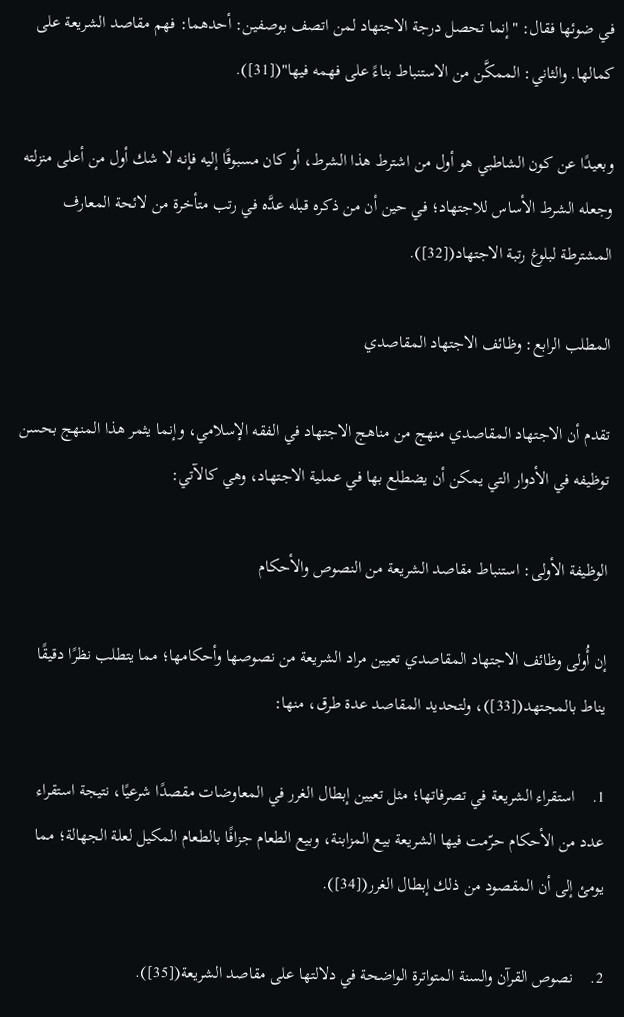في ضوئها فقال: "إنما تحصل درجة الاجتهاد لمن اتصف بوصفين: أحدهما: فهم مقاصد الشريعة على كمالها. والثاني: الممكَّن من الاستنباط بناءً على فهمه فيها"([31]).

وبعيدًا عن كون الشاطبي هو أول من اشترط هذا الشرط، أو كان مسبوقًا إليه فإنه لا شك أول من أعلى منزلته وجعله الشرط الأساس للاجتهاد؛ في حين أن من ذكره قبله عدَّه في رتب متأخرة من لائحة المعارف المشترطة لبلوغ رتبة الاجتهاد([32]).

المطلب الرابع: وظائف الاجتهاد المقاصدي

تقدم أن الاجتهاد المقاصدي منهج من مناهج الاجتهاد في الفقه الإسلامي، وإنما يثمر هذا المنهج بحسن توظيفه في الأدوار التي يمكن أن يضطلع بها في عملية الاجتهاد، وهي كالآتي:

الوظيفة الأولى: استنباط مقاصد الشريعة من النصوص والأحكام

إن أُولى وظائف الاجتهاد المقاصدي تعيين مراد الشريعة من نصوصها وأحكامها؛ مما يتطلب نظرًا دقيقًا يناط بالمجتهد([33])، ولتحديد المقاصد عدة طرق، منها:

1.    استقراء الشريعة في تصرفاتها؛ مثل تعيين إبطال الغرر في المعاوضات مقصدًا شرعيًا، نتيجة استقراء عدد من الأحكام حرّمت فيها الشريعة بيع المزابنة، وبيع الطعام جزافًا بالطعام المكيل لعلة الجهالة؛ مما يومئ إلى أن المقصود من ذلك إبطال الغرر([34]).

2.    نصوص القرآن والسنة المتواترة الواضحة في دلالتها على مقاصد الشريعة([35]).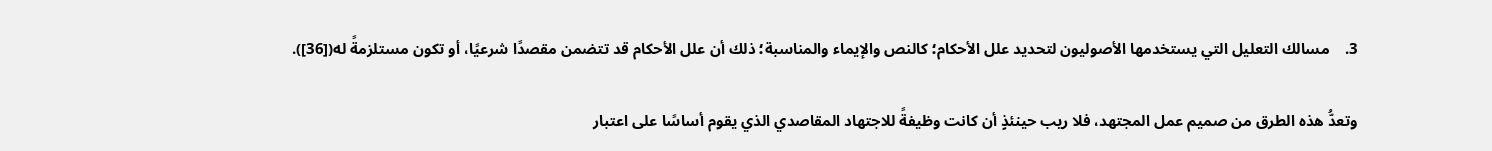3.    مسالك التعليل التي يستخدمها الأصوليون لتحديد علل الأحكام؛ كالنص والإيماء والمناسبة؛ ذلك أن علل الأحكام قد تتضمن مقصدًا شرعيًا، أو تكون مستلزمةً له([36]).

وتعدُّ هذه الطرق من صميم عمل المجتهد، فلا ريب حينئذٍ أن كانت وظيفةً للاجتهاد المقاصدي الذي يقوم أساسًا على اعتبار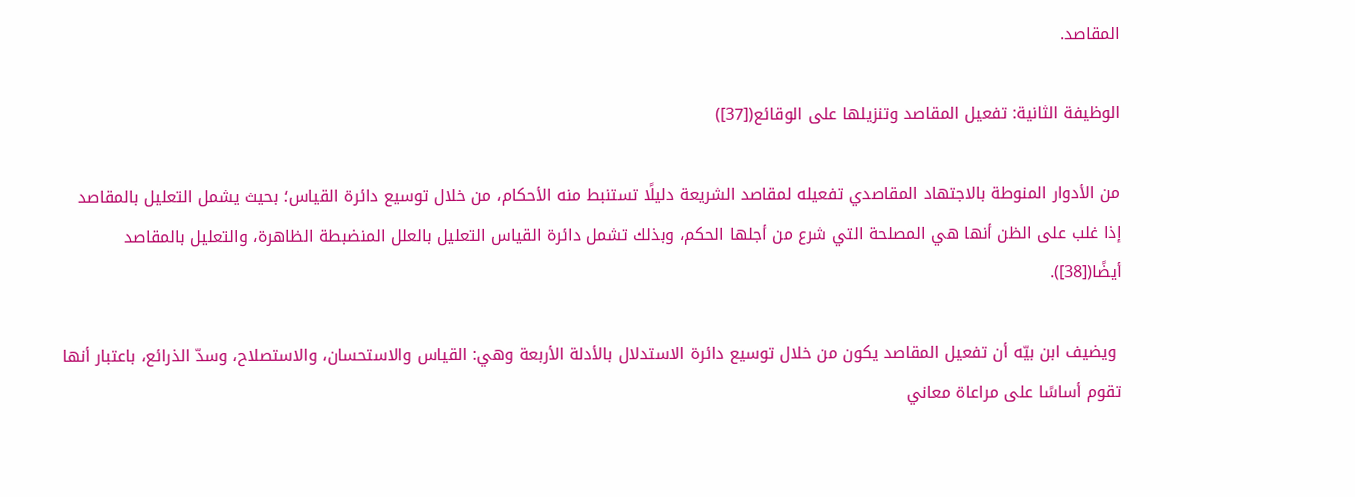المقاصد.

الوظيفة الثانية: تفعيل المقاصد وتنزيلها على الوقائع([37])

من الأدوار المنوطة بالاجتهاد المقاصدي تفعيله لمقاصد الشريعة دليلًا تستنبط منه الأحكام، من خلال توسيع دائرة القياس؛ بحيث يشمل التعليل بالمقاصد إذا غلب على الظن أنها هي المصلحة التي شرع من أجلها الحكم، وبذلك تشمل دائرة القياس التعليل بالعلل المنضبطة الظاهرة، والتعليل بالمقاصد أيضًا([38]).

 ويضيف ابن بيّه أن تفعيل المقاصد يكون من خلال توسيع دائرة الاستدلال بالأدلة الأربعة وهي: القياس والاستحسان، والاستصلاح، وسدّ الذرائع، باعتبار أنها تقوم أساسًا على مراعاة معاني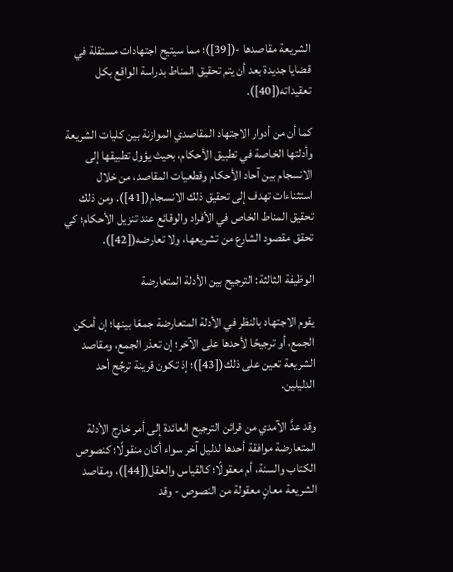الشريعة مقاصدها -([39])؛ مما سيتيح اجتهادات مستقلة في قضايا جديدة بعد أن يتم تحقيق المناط بدراسة الواقع بكل تعقيداته([40]).

كما أن من أدوار الاجتهاد المقاصدي الموازنة بين كليات الشريعة وأدلتها الخاصة في تطبيق الأحكام، بحيث يؤول تطبيقها إلى الانسجام بين آحاد الأحكام وقطعيات المقاصد، من خلال استثناءات تهدف إلى تحقيق ذلك الانسجام([41]). ومن ذلك تحقيق المناط الخاص في الأفراد والوقائع عند تنزيل الأحكام؛ كي تحقق مقصود الشارع من تشريعها، ولا تعارضه([42]).

الوظيفة الثالثة: الترجيح بين الأدلة المتعارضة

يقوم الاجتهاد بالنظر في الأدلة المتعارضة جمعًا بينها؛ إن أمكن الجمع، أو ترجيحًا لأحدها على الآخر؛ إن تعذر الجمع، ومقاصد الشريعة تعين على ذلك([43])؛ إذ تكون قرينة ترجِّح أحد الدليلين.

وقد عدَّ الآمدي من قرائن الترجيح العائدة إلى أمر خارج الأدلة المتعارضة موافقة أحدها لدليل آخر سواء أكان منقولًا؛ كنصوص الكتاب والسنة، أم معقولًا؛ كالقياس والعقل([44])، ومقاصد الشريعة معانٍ معقولة من النصوص - وقد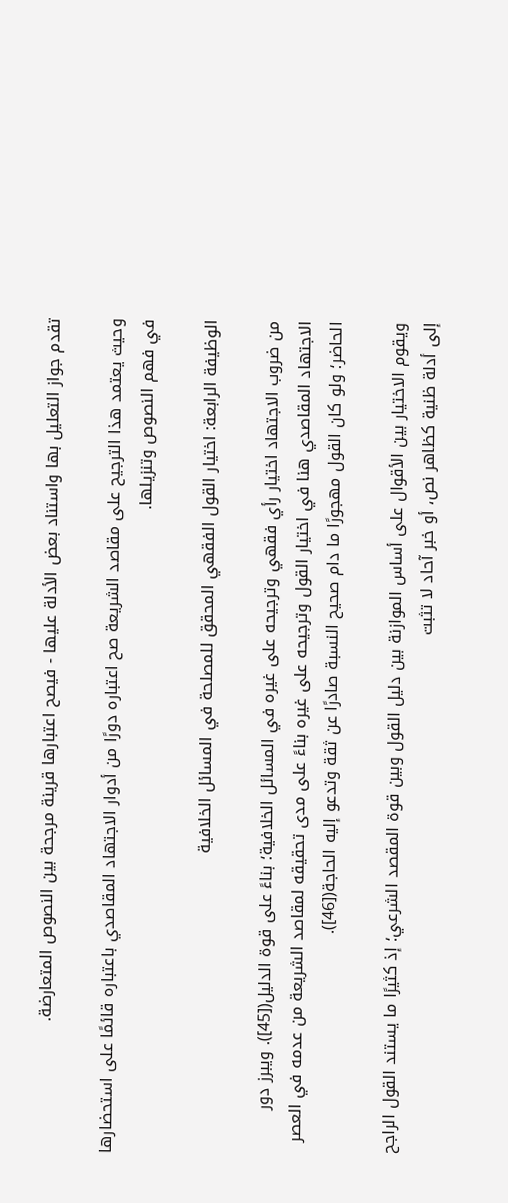تقدم جواز التعليل بها واستناد بعض الأدلة عليها - فيصح اعتبارها قرينة مرجحة بين النصوص المتعارضة.

وحيث يعتمد هذا الترجيح على مقاصد الشريعة صح اعتباره دورًا من أدوار الاجتهاد المقاصدي باعتباره قائمًا على استحضارها في فهم النصوص وتنزيلها.

الوظيفة الرابعة: اختيار القول الفقهي المحقق للمصلحة في المسائل الخلافية

من ضروب الاجتهاد اختيار رأي فقهي وترجيحه على غيره في المسائل الخلافية؛ بناءً على قوة الدليل([45]). ويبرز دور الاجتهاد المقاصدي هنا في اختيار القول وترجيحه على غيره بناءً على مدى تحقيقه لمقاصد الشريعة من عدمه في العصر الحاضر؛ ولو كان القول مهجورًا ما دام صحيح النسبة صادرًا عن ثقة وتدعو إليه الحاجة([46]).

ويقوم الاختيار بين الأقوال على أساس الموازنة بين دليل القول وبين قوة المقصد الشرعي؛ إذ كثيرًا ما يستند القول الراجح إلى أدلة ظنية كظاهر نص، أو خبر آحاد لا تثبت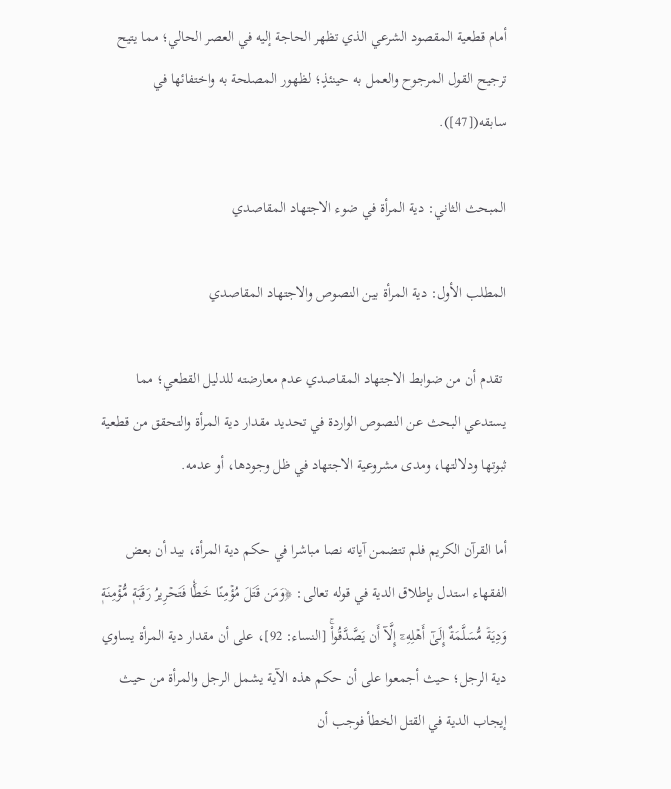أمام قطعية المقصود الشرعي الذي تظهر الحاجة إليه في العصر الحالي؛ مما يتيح ترجيح القول المرجوح والعمل به حينئذٍ؛ لظهور المصلحة به واختفائها في سابقه([47]).

المبحث الثاني: دية المرأة في ضوء الاجتهاد المقاصدي

المطلب الأول: دية المرأة بين النصوص والاجتهاد المقاصدي

 تقدم أن من ضوابط الاجتهاد المقاصدي عدم معارضته للدليل القطعي؛ مما يستدعي البحث عن النصوص الواردة في تحديد مقدار دية المرأة والتحقق من قطعية ثبوتها ودلالتها، ومدى مشروعية الاجتهاد في ظل وجودها، أو عدمه.

أما القرآن الكريم فلم تتضمن آياته نصا مباشرا في حكم دية المرأة، بيد أن بعض الفقهاء استدل بإطلاق الدية في قوله تعالى: ﴿وَمَن قَتَلَ مُؤۡمِنًا خَطَ‍ٔٗا فَتَحۡرِيرُ رَقَبَةٖ مُّؤۡمِنَةٖ وَدِيَةٞ مُّسَلَّمَةٌ إِلَىٰٓ أَهۡلِهِۦٓ إِلَّآ أَن يَصَّدَّقُواْۚ [النساء: 92]، على أن مقدار دية المرأة يساوي دية الرجل؛ حيث أجمعوا على أن حكم هذه الآية يشمل الرجل والمرأة من حيث إيجاب الدية في القتل الخطأ فوجب أن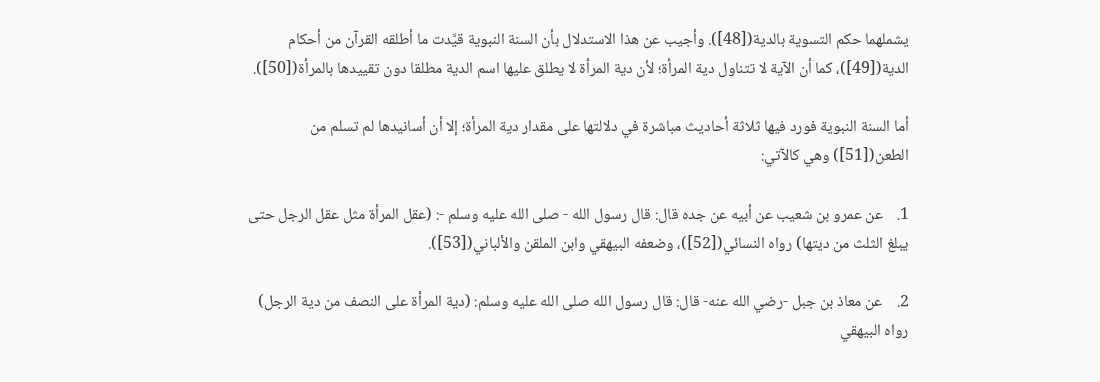يشملهما حكم التسوية بالدية([48]). وأجيب عن هذا الاستدلال بأن السنة النبوية قيَّدت ما أطلقه القرآن من أحكام الدية([49])، كما أن الآية لا تتناول دية المرأة؛ لأن دية المرأة لا يطلق عليها اسم الدية مطلقا دون تقييدها بالمرأة([50]).

أما السنة النبوية فورد فيها ثلاثة أحاديث مباشرة في دلالتها على مقدار دية المرأة؛ إلا أن أسانيدها لم تسلم من الطعن([51]) وهي كالآتي:

1.    عن عمرو بن شعيب عن أبيه عن جده قال: قال رسول الله - صلى الله عليه وسلم -: (عقل المرأة مثل عقل الرجل حتى يبلغ الثلث من ديتها) رواه النسائي([52])، وضعفه البيهقي وابن الملقن والألباني([53]).

2.    عن معاذ بن جبل -رضي الله عنه- قال: قال رسول الله صلى الله عليه وسلم: (دية المرأة على النصف من دية الرجل) رواه البيهقي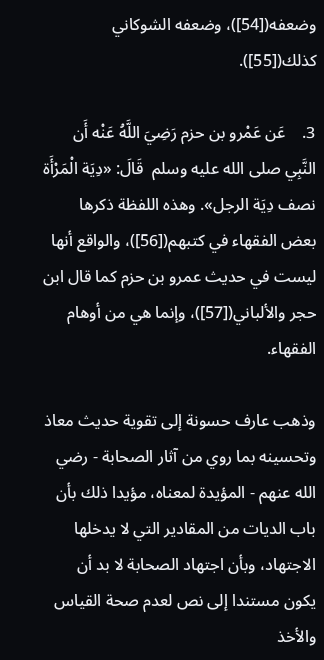وضعفه([54])، وضعفه الشوكاني كذلك([55]).

3.    عَن عَمْرو بن حزم رَضِيَ اللَّهُ عَنْه أَن النَّبِي صلى الله عليه وسلم  قَالَ: «دِيَة الْمَرْأَة نصف دِيَة الرجل». وهذه اللفظة ذكرها بعض الفقهاء في كتبهم([56])، والواقع أنها ليست في حديث عمرو بن حزم كما قال ابن حجر والألباني([57])، وإنما هي من أوهام الفقهاء.

وذهب عارف حسونة إلى تقوية حديث معاذ وتحسينه بما روي من آثار الصحابة - رضي الله عنهم - المؤيدة لمعناه، مؤيدا ذلك بأن باب الديات من المقادير التي لا يدخلها الاجتهاد، وبأن اجتهاد الصحابة لا بد أن يكون مستندا إلى نص لعدم صحة القياس والأخذ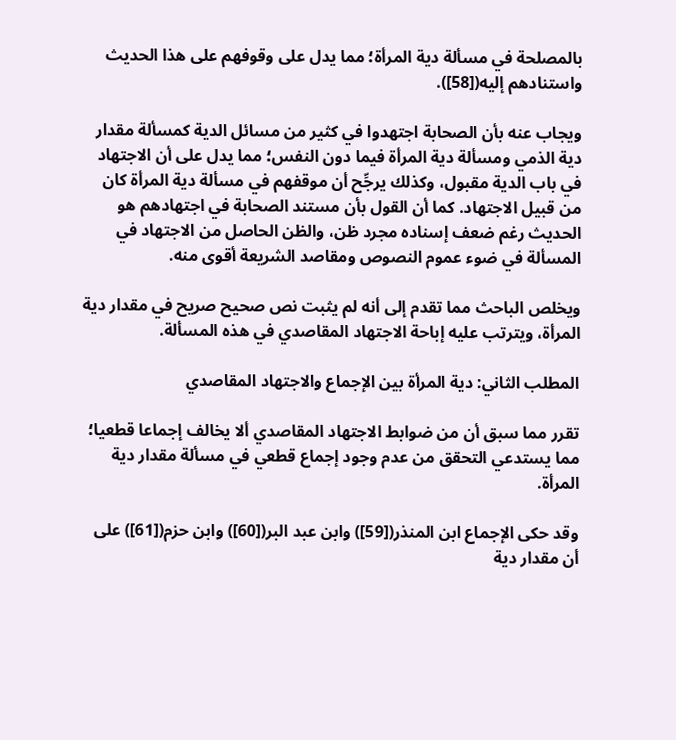بالمصلحة في مسألة دية المرأة؛ مما يدل على وقوفهم على هذا الحديث واستنادهم إليه([58]).

ويجاب عنه بأن الصحابة اجتهدوا في كثير من مسائل الدية كمسألة مقدار دية الذمي ومسألة دية المرأة فيما دون النفس؛ مما يدل على أن الاجتهاد في باب الدية مقبول، وكذلك يرجِّح أن موقفهم في مسألة دية المرأة كان من قبيل الاجتهاد. كما أن القول بأن مستند الصحابة في اجتهادهم هو الحديث رغم ضعف إسناده مجرد ظن، والظن الحاصل من الاجتهاد في المسألة في ضوء عموم النصوص ومقاصد الشريعة أقوى منه.

ويخلص الباحث مما تقدم إلى أنه لم يثبت نص صحيح صريح في مقدار دية المرأة، ويترتب عليه إباحة الاجتهاد المقاصدي في هذه المسألة.

المطلب الثاني: دية المرأة بين الإجماع والاجتهاد المقاصدي

تقرر مما سبق أن من ضوابط الاجتهاد المقاصدي ألا يخالف إجماعا قطعيا؛ مما يستدعي التحقق من عدم وجود إجماع قطعي في مسألة مقدار دية المرأة.

وقد حكى الإجماع ابن المنذر([59]) وابن عبد البر([60]) وابن حزم([61]) على أن مقدار دية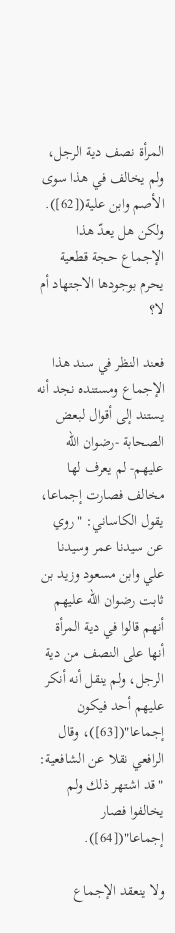المرأة نصف دية الرجل، ولم يخالف في هذا سوى الأصم وابن علية([62]). ولكن هل يعدّ هذا الإجماع حجة قطعية يحرم بوجودها الاجتهاد أم لا؟

فعند النظر في سند هذا الإجماع ومستنده نجد أنه يستند إلى أقوال لبعض الصحابة -رضوان الله عليهم- لم يعرف لها مخالف فصارت إجماعا، يقول الكاساني: "روي عن سيدنا عمر وسيدنا علي وابن مسعود وزيد بن ثابت رضوان الله عليهم أنهم قالوا في دية المرأة أنها على النصف من دية الرجل، ولم ينقل أنه أنكر عليهم أحد فيكون إجماعا"([63])، وقال الرافعي نقلا عن الشافعية: "قد اشتهر ذلك ولم يخالفوا فصار إجماعا"([64]).

ولا ينعقد الإجماع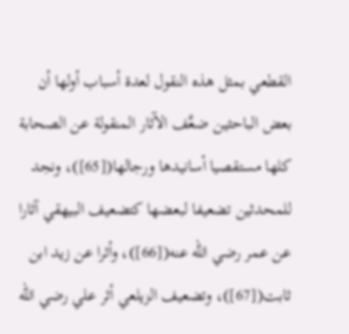القطعي بمثل هذه النقول لعدة أسباب أولها أن بعض الباحثين ضعَّف الآثار المنقولة عن الصحابة كلها مستقصيا أسانيدها ورجالها([65])، ونجد للمحدثين تضعيفا لبعضها كتضعيف البيهقي آثارا عن عمر رضي الله عنه([66])، وأثرا عن زيد ابن ثابت([67])، وتضعيف الزيلعي أثر علي رضي الله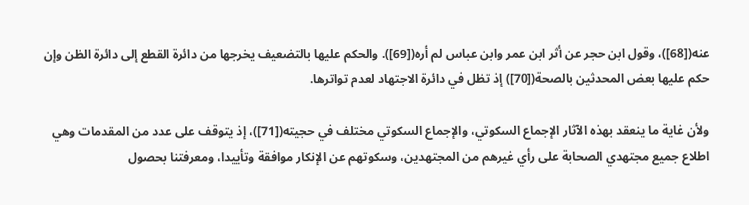عنه([68])، وقول ابن حجر عن أثر ابن عمر وابن عباس لم أره([69]). والحكم عليها بالتضعيف يخرجها من دائرة القطع إلى دائرة الظن وإن حكم عليها بعض المحدثين بالصحة([70]) إذ تظل في دائرة الاجتهاد لعدم تواترها.

ولأن غاية ما ينعقد بهذه الآثار الإجماع السكوتي، والإجماع السكوتي مختلف في حجيته([71])، إذ يتوقف على عدد من المقدمات وهي اطلاع جميع مجتهدي الصحابة على رأي غيرهم من المجتهدين، وسكوتهم عن الإنكار موافقة وتأييدا، ومعرفتنا بحصول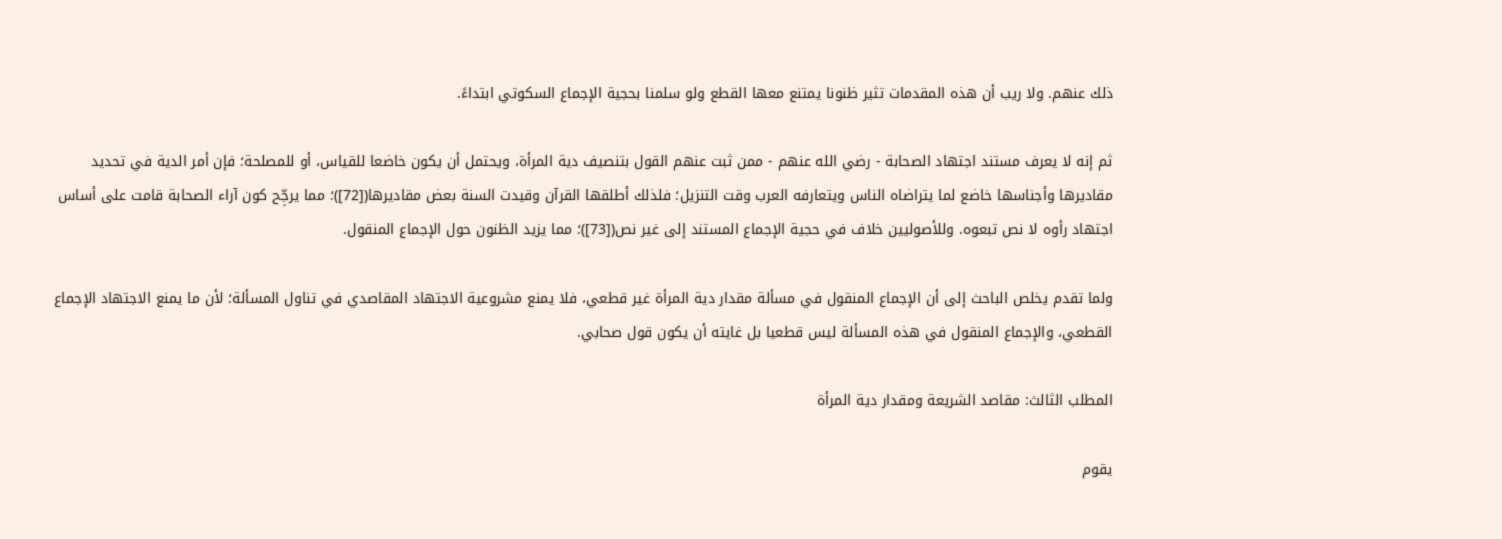ذلك عنهم. ولا ريب أن هذه المقدمات تثير ظنونا يمتنع معها القطع ولو سلمنا بحجية الإجماع السكوتي ابتداءً.

ثم إنه لا يعرف مستند اجتهاد الصحابة - رضي الله عنهم - ممن ثبت عنهم القول بتنصيف دية المرأة، ويحتمل أن يكون خاضعا للقياس، أو للمصلحة؛ فإن أمر الدية في تحديد مقاديرها وأجناسها خاضع لما يتراضاه الناس ويتعارفه العرب وقت التنزيل؛ فلذلك أطلقها القرآن وقيدت السنة بعض مقاديرها([72])؛ مما يرجِّح كون آراء الصحابة قامت على أساس اجتهاد رأوه لا نص تبعوه. وللأصوليين خلاف في حجية الإجماع المستند إلى غير نص([73])؛ مما يزيد الظنون حول الإجماع المنقول.

ولما تقدم يخلص الباحث إلى أن الإجماع المنقول في مسألة مقدار دية المرأة غير قطعي، فلا يمنع مشروعية الاجتهاد المقاصدي في تناول المسألة؛ لأن ما يمنع الاجتهاد الإجماع القطعي، والإجماع المنقول في هذه المسألة ليس قطعيا بل غايته أن يكون قول صحابي.

المطلب الثالث: مقاصد الشريعة ومقدار دية المرأة

يقوم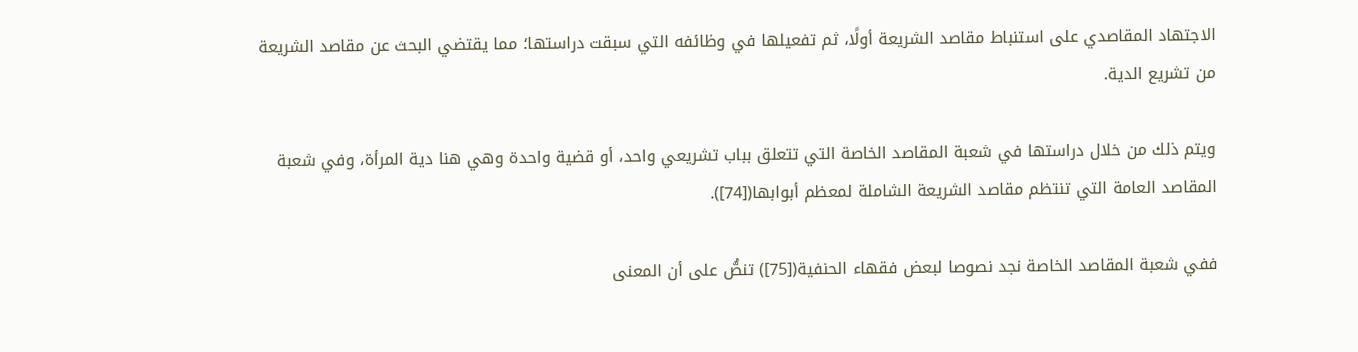الاجتهاد المقاصدي على استنباط مقاصد الشريعة أولًا، ثم تفعيلها في وظائفه التي سبقت دراستها؛ مما يقتضي البحث عن مقاصد الشريعة من تشريع الدية.

ويتم ذلك من خلال دراستها في شعبة المقاصد الخاصة التي تتعلق بباب تشريعي واحد، أو قضية واحدة وهي هنا دية المرأة، وفي شعبة المقاصد العامة التي تنتظم مقاصد الشريعة الشاملة لمعظم أبوابها([74]).

ففي شعبة المقاصد الخاصة نجد نصوصا لبعض فقهاء الحنفية([75]) تنصُّ على أن المعنى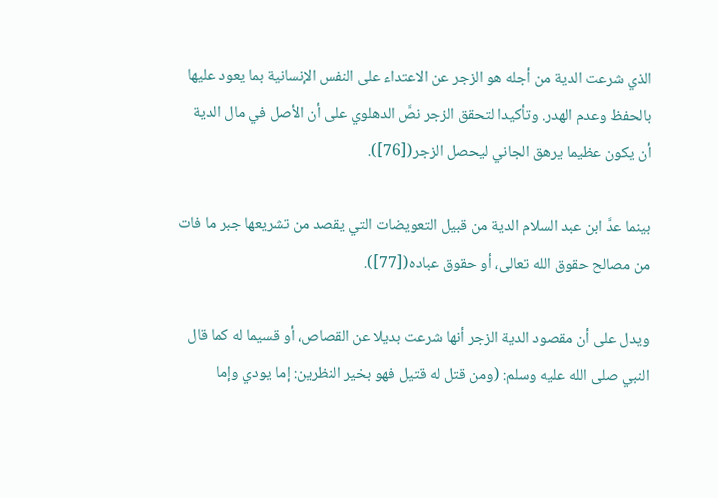الذي شرعت الدية من أجله هو الزجر عن الاعتداء على النفس الإنسانية بما يعود عليها بالحفظ وعدم الهدر. وتأكيدا لتحقق الزجر نصَّ الدهلوي على أن الأصل في مال الدية أن يكون عظيما يرهق الجاني ليحصل الزجر([76]).

بينما عدَّ ابن عبد السلام الدية من قبيل التعويضات التي يقصد من تشريعها جبر ما فات من مصالح حقوق الله تعالى، أو حقوق عباده([77]).

ويدل على أن مقصود الدية الزجر أنها شرعت بديلا عن القصاص، أو قسيما له كما قال النبي صلى الله عليه وسلم: (ومن قتل له قتيل فهو بخير النظرين: إما يودي وإما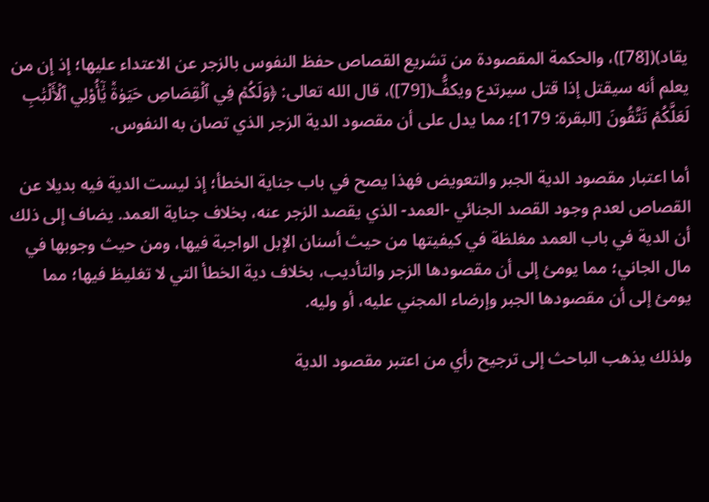يقاد)([78])، والحكمة المقصودة من تشريع القصاص حفظ النفوس بالزجر عن الاعتداء عليها؛ إذ إن من يعلم أنه سيقتل إذا قتل سيرتدع ويكفُّ([79])، قال الله تعالى: ﴿وَلَكُمۡ فِي ٱلۡقِصَاصِ حَيَوٰةٞ يَٰٓأُوْلِي ٱلۡأَلۡبَٰبِ لَعَلَّكُمۡ تَتَّقُونَ [البقرة: 179]؛ مما يدل على أن مقصود الدية الزجر الذي تصان به النفوس.

أما اعتبار مقصود الدية الجبر والتعويض فهذا يصح في باب جناية الخطأ؛ إذ ليست الدية فيه بديلا عن القصاص لعدم وجود القصد الجنائي -العمد- الذي يقصد الزجر عنه، بخلاف جناية العمد. يضاف إلى ذلك أن الدية في باب العمد مغلظة في كيفيتها من حيث أسنان الإبل الواجبة فيها، ومن حيث وجوبها في مال الجاني؛ مما يومئ إلى أن مقصودها الزجر والتأديب، بخلاف دية الخطأ التي لا تغليظ فيها؛ مما يومئ إلى أن مقصودها الجبر وإرضاء المجني عليه، أو وليه.

ولذلك يذهب الباحث إلى ترجيح رأي من اعتبر مقصود الدية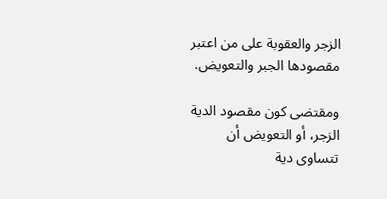الزجر والعقوبة على من اعتبر مقصودها الجبر والتعويض.

ومقتضى كون مقصود الدية الزجر، أو التعويض أن تتساوى دية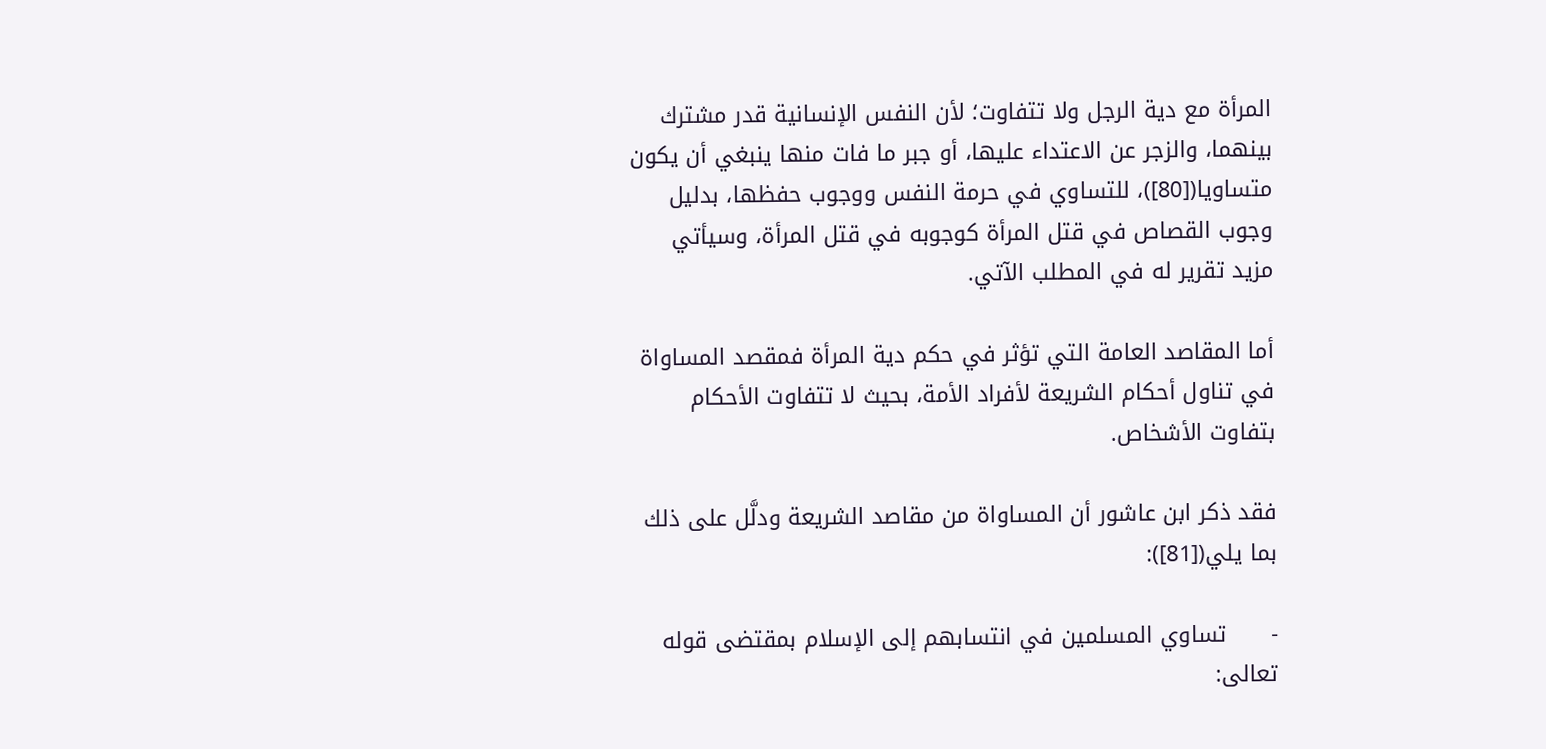المرأة مع دية الرجل ولا تتفاوت؛ لأن النفس الإنسانية قدر مشترك بينهما، والزجر عن الاعتداء عليها، أو جبر ما فات منها ينبغي أن يكون متساويا([80])، للتساوي في حرمة النفس ووجوب حفظها، بدليل وجوب القصاص في قتل المرأة كوجوبه في قتل المرأة، وسيأتي مزيد تقرير له في المطلب الآتي.

أما المقاصد العامة التي تؤثر في حكم دية المرأة فمقصد المساواة في تناول أحكام الشريعة لأفراد الأمة، بحيث لا تتفاوت الأحكام بتفاوت الأشخاص.

فقد ذكر ابن عاشور أن المساواة من مقاصد الشريعة ودلَّل على ذلك بما يلي([81]):

-      تساوي المسلمين في انتسابهم إلى الإسلام بمقتضى قوله تعالى: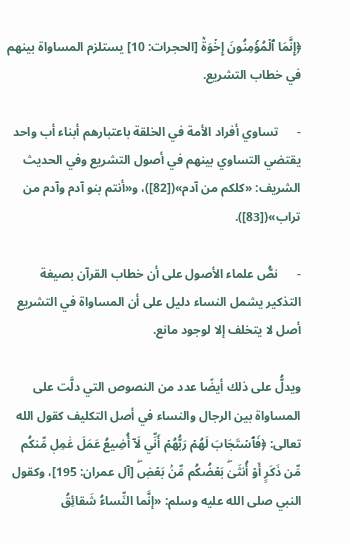﴿إِنَّمَا ٱلۡمُؤۡمِنُونَ إِخۡوَةٞ [الحجرات: 10] يستلزم المساواة بينهم في خطاب التشريع.

-      تساوي أفراد الأمة في الخلقة باعتبارهم أبناء أب واحد يقتضي التساوي بينهم في أصول التشريع وفي الحديث الشريف: «كلكم من آدم»([82])، و«أنتم بنو آدم وآدم من تراب»([83]).

-      نصُّ علماء الأصول على أن خطاب القرآن بصيغة التذكير يشمل النساء دليل على أن المساواة في التشريع أصل لا يتخلف إلا لوجود مانع.

ويدلُّ على ذلك أيضًا عدد من النصوص التي دلَّت على المساواة بين الرجال والنساء في أصل التكليف كقول الله تعالى: ﴿فَٱسۡتَجَابَ لَهُمۡ رَبُّهُمۡ أَنِّي لَآ أُضِيعُ عَمَلَ عَٰمِلٖ مِّنكُم مِّن ذَكَرٍ أَوۡ أُنثَىٰۖ بَعۡضُكُم مِّنۢ بَعۡضٖۖ [آل عمران: 195]، وكقول النبي صلى الله عليه وسلم: «إنَّما النِّساءُ شَقائِقُ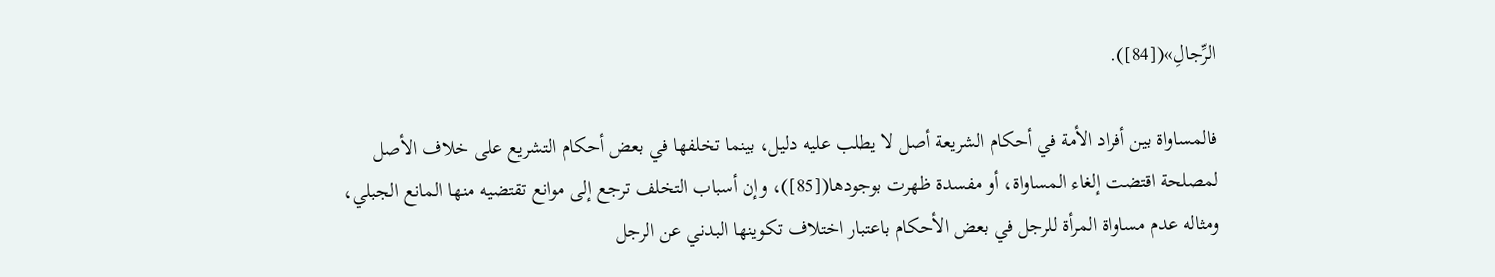الرِّجالِ»([84]).

فالمساواة بين أفراد الأمة في أحكام الشريعة أصل لا يطلب عليه دليل، بينما تخلفها في بعض أحكام التشريع على خلاف الأصل لمصلحة اقتضت إلغاء المساواة، أو مفسدة ظهرت بوجودها([85])، وإن أسباب التخلف ترجع إلى موانع تقتضيه منها المانع الجبلي، ومثاله عدم مساواة المرأة للرجل في بعض الأحكام باعتبار اختلاف تكوينها البدني عن الرجل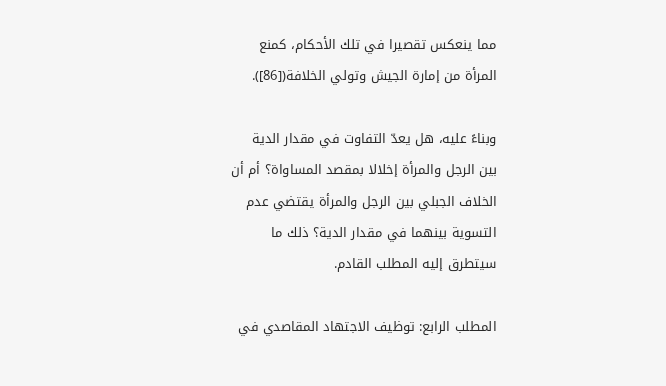مما ينعكس تقصيرا في تلك الأحكام، كمنع المرأة من إمارة الجيش وتولي الخلافة([86]).

وبناءً عليه، هل يعدّ التفاوت في مقدار الدية بين الرجل والمرأة إخلالا بمقصد المساواة؟ أم أن الخلاف الجبلي بين الرجل والمرأة يقتضي عدم التسوية بينهما في مقدار الدية؟ ذلك ما سيتطرق إليه المطلب القادم.

المطلب الرابع: توظيف الاجتهاد المقاصدي في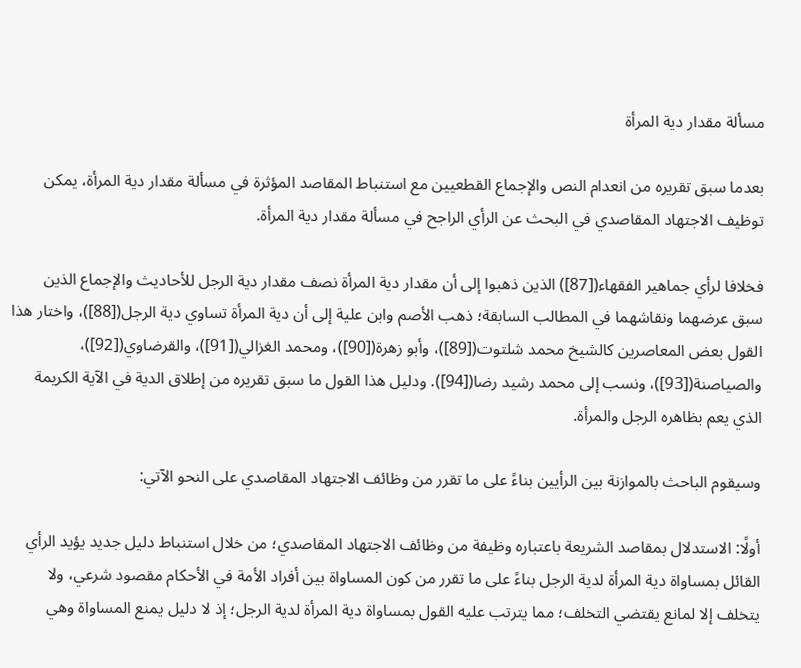مسألة مقدار دية المرأة

بعدما سبق تقريره من انعدام النص والإجماع القطعيين مع استنباط المقاصد المؤثرة في مسألة مقدار دية المرأة، يمكن توظيف الاجتهاد المقاصدي في البحث عن الرأي الراجح في مسألة مقدار دية المرأة.

فخلافا لرأي جماهير الفقهاء([87]) الذين ذهبوا إلى أن مقدار دية المرأة نصف مقدار دية الرجل للأحاديث والإجماع الذين سبق عرضهما ونقاشهما في المطالب السابقة؛ ذهب الأصم وابن علية إلى أن دية المرأة تساوي دية الرجل([88])، واختار هذا القول بعض المعاصرين كالشيخ محمد شلتوت([89])، وأبو زهرة([90])، ومحمد الغزالي([91])، والقرضاوي([92])، والصياصنة([93])، ونسب إلى محمد رشيد رضا([94]). ودليل هذا القول ما سبق تقريره من إطلاق الدية في الآية الكريمة الذي يعم بظاهره الرجل والمرأة.

وسيقوم الباحث بالموازنة بين الرأيين بناءً على ما تقرر من وظائف الاجتهاد المقاصدي على النحو الآتي:

أولًا: الاستدلال بمقاصد الشريعة باعتباره وظيفة من وظائف الاجتهاد المقاصدي؛ من خلال استنباط دليل جديد يؤيد الرأي القائل بمساواة دية المرأة لدية الرجل بناءً على ما تقرر من كون المساواة بين أفراد الأمة في الأحكام مقصود شرعي، ولا يتخلف إلا لمانع يقتضي التخلف؛ مما يترتب عليه القول بمساواة دية المرأة لدية الرجل؛ إذ لا دليل يمنع المساواة وهي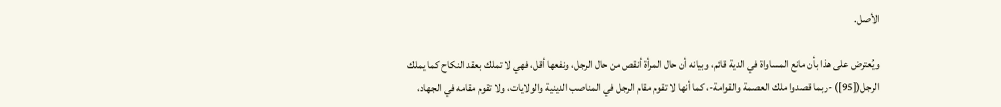الأصل.

ويُعترض على هذا بأن مانع المساواة في الدية قائم، وبيانه أن حال المرأة أنقص من حال الرجل، ونفعها أقل، فهي لا تملك بعقد النكاح كما يملك الرجل([95]) -ربما قصدوا ملك العصمة والقوامة-، كما أنها لا تقوم مقام الرجل في المناصب الدينية والولايات، ولا تقوم مقامه في الجهاد،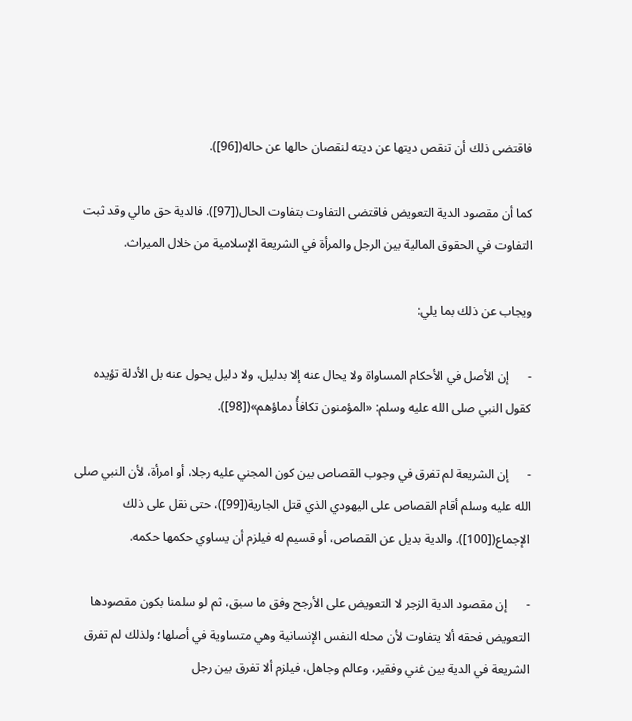فاقتضى ذلك أن تنقص ديتها عن ديته لنقصان حالها عن حاله([96]).

كما أن مقصود الدية التعويض فاقتضى التفاوت بتفاوت الحال([97]). فالدية حق مالي وقد ثبت التفاوت في الحقوق المالية بين الرجل والمرأة في الشريعة الإسلامية من خلال الميراث.

ويجاب عن ذلك بما يلي:

-      إن الأصل في الأحكام المساواة ولا يحال عنه إلا بدليل، ولا دليل يحول عنه بل الأدلة تؤيده كقول النبي صلى الله عليه وسلم: «المؤمنون تكافأُ دماؤهم»([98]).

-      إن الشريعة لم تفرق في وجوب القصاص بين كون المجني عليه رجلا، أو امرأة، لأن النبي صلى الله عليه وسلم أقام القصاص على اليهودي الذي قتل الجارية([99])، حتى نقل على ذلك الإجماع([100]). والدية بديل عن القصاص، أو قسيم له فيلزم أن يساوي حكمها حكمه.

-      إن مقصود الدية الزجر لا التعويض على الأرجح وفق ما سبق، ثم لو سلمنا بكون مقصودها التعويض فحقه ألا يتفاوت لأن محله النفس الإنسانية وهي متساوية في أصلها؛ ولذلك لم تفرق الشريعة في الدية بين غني وفقير، وعالم وجاهل، فيلزم ألا تفرق بين رجل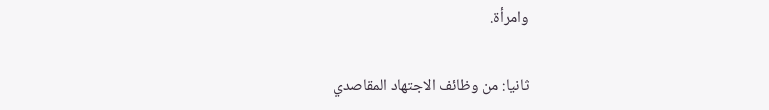وامرأة.

ثانيا: من وظائف الاجتهاد المقاصدي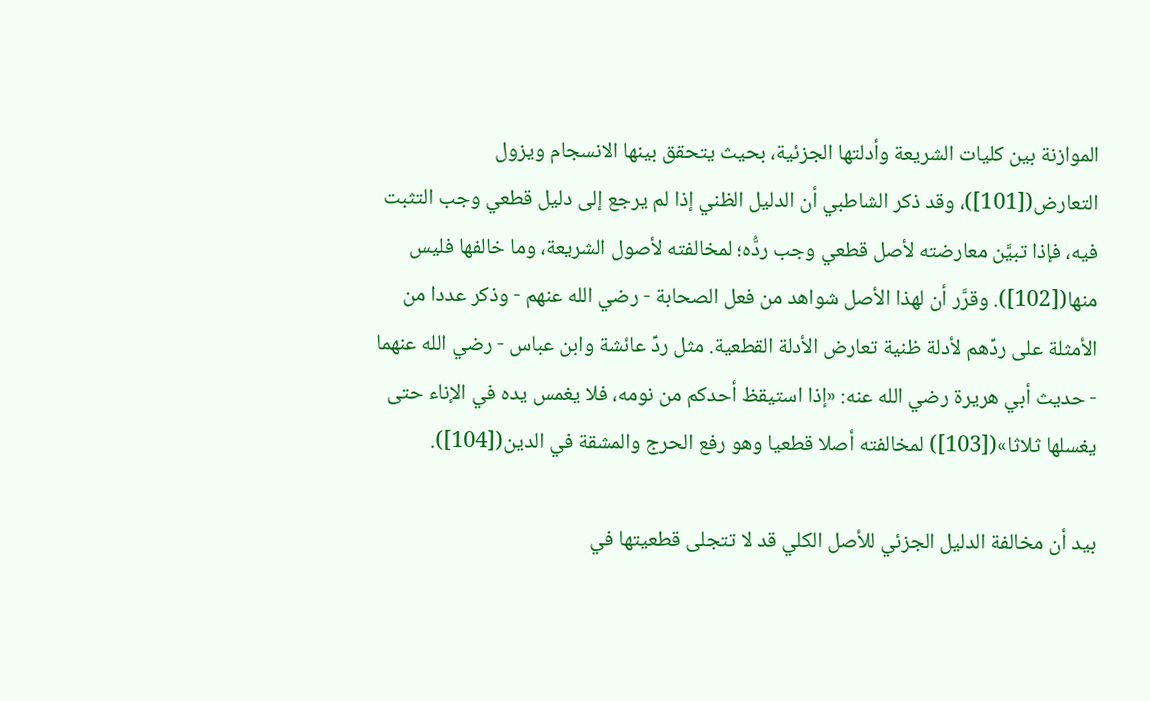الموازنة بين كليات الشريعة وأدلتها الجزئية، بحيث يتحقق بينها الانسجام ويزول التعارض([101])، وقد ذكر الشاطبي أن الدليل الظني إذا لم يرجع إلى دليل قطعي وجب التثبت فيه، فإذا تبيَّن معارضته لأصل قطعي وجب ردُّه؛ لمخالفته لأصول الشريعة، وما خالفها فليس منها([102]). وقرَّر أن لهذا الأصل شواهد من فعل الصحابة - رضي الله عنهم - وذكر عددا من الأمثلة على ردِّهم لأدلة ظنية تعارض الأدلة القطعية. مثل ردِّ عائشة وابن عباس - رضي الله عنهما - حديث أبي هريرة رضي الله عنه: «إذا استيقظ أحدكم من نومه، فلا يغمس يده في الإناء حتى يغسلها ثلاثا»([103]) لمخالفته أصلا قطعيا وهو رفع الحرج والمشقة في الدين([104]).

بيد أن مخالفة الدليل الجزئي للأصل الكلي قد لا تتجلى قطعيتها في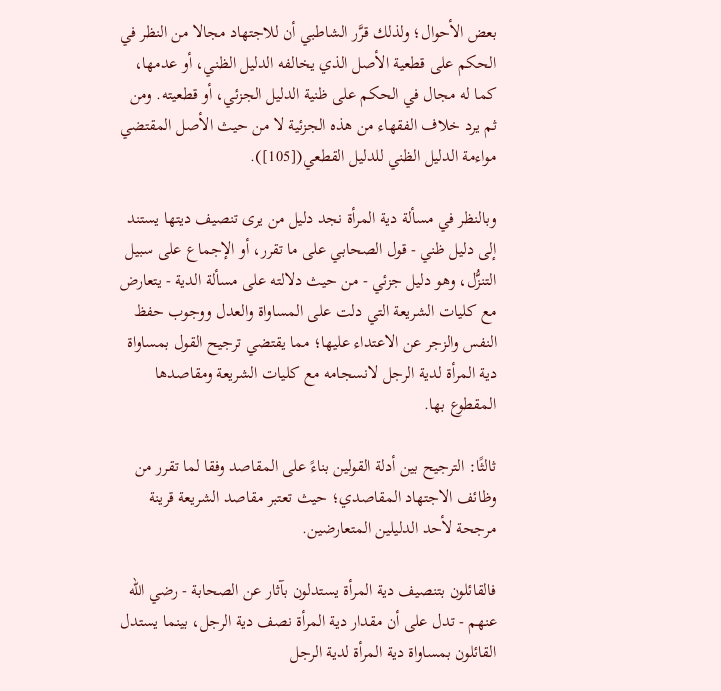بعض الأحوال؛ ولذلك قرَّر الشاطبي أن للاجتهاد مجالا من النظر في الحكم على قطعية الأصل الذي يخالفه الدليل الظني، أو عدمها، كما له مجال في الحكم على ظنية الدليل الجزئي، أو قطعيته. ومن ثم يرد خلاف الفقهاء من هذه الجزئية لا من حيث الأصل المقتضي مواءمة الدليل الظني للدليل القطعي([105]).

وبالنظر في مسألة دية المرأة نجد دليل من يرى تنصيف ديتها يستند إلى دليل ظني - قول الصحابي على ما تقرر، أو الإجماع على سبيل التنزُّل، وهو دليل جزئي - من حيث دلالته على مسألة الدية - يتعارض مع كليات الشريعة التي دلت على المساواة والعدل ووجوب حفظ النفس والزجر عن الاعتداء عليها؛ مما يقتضي ترجيح القول بمساواة دية المرأة لدية الرجل لانسجامه مع كليات الشريعة ومقاصدها المقطوع بها.

ثالثًا: الترجيح بين أدلة القولين بناءً على المقاصد وفقا لما تقرر من وظائف الاجتهاد المقاصدي؛ حيث تعتبر مقاصد الشريعة قرينة مرجحة لأحد الدليلين المتعارضين.

فالقائلون بتنصيف دية المرأة يستدلون بآثار عن الصحابة - رضي الله عنهم - تدل على أن مقدار دية المرأة نصف دية الرجل، بينما يستدل القائلون بمساواة دية المرأة لدية الرجل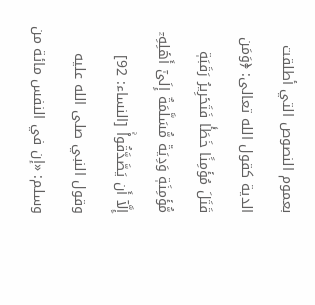بعموم النصوص التي أطلقت الدية كقول الله تعالى: ﴿وَمَن قَتَلَ مُؤۡمِنًا خَطَ‍ٔٗا فَتَحۡرِيرُ رَقَبَةٖ مُّؤۡمِنَةٖ وَدِيَةٞ مُّسَلَّمَةٌ إِلَىٰٓ أَهۡلِهِۦٓ إِلَّآ أَن يَصَّدَّقُواْۚ [النساء: 92] وقول النبي صلى الله عليه وسلم: «إن في النفس مائة من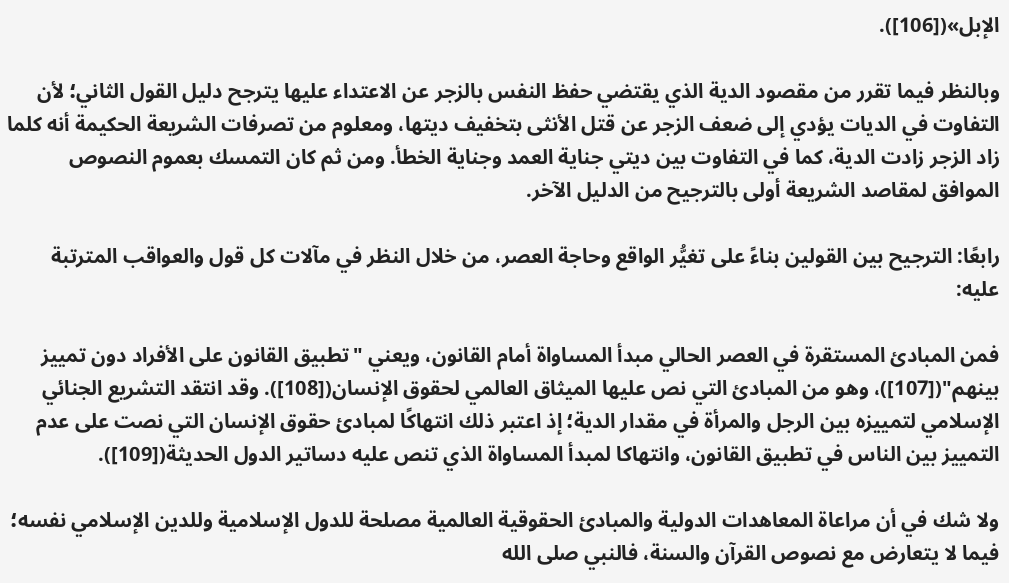الإبل»([106]).

وبالنظر فيما تقرر من مقصود الدية الذي يقتضي حفظ النفس بالزجر عن الاعتداء عليها يترجح دليل القول الثاني؛ لأن التفاوت في الديات يؤدي إلى ضعف الزجر عن قتل الأنثى بتخفيف ديتها، ومعلوم من تصرفات الشريعة الحكيمة أنه كلما زاد الزجر زادت الدية، كما في التفاوت بين ديتي جناية العمد وجناية الخطأ. ومن ثم كان التمسك بعموم النصوص الموافق لمقاصد الشريعة أولى بالترجيح من الدليل الآخر.

رابعًا: الترجيح بين القولين بناءً على تغيُّر الواقع وحاجة العصر، من خلال النظر في مآلات كل قول والعواقب المترتبة عليه:

فمن المبادئ المستقرة في العصر الحالي مبدأ المساواة أمام القانون، ويعني "تطبيق القانون على الأفراد دون تمييز بينهم"([107])، وهو من المبادئ التي نص عليها الميثاق العالمي لحقوق الإنسان([108]). وقد انتقد التشريع الجنائي الإسلامي لتمييزه بين الرجل والمرأة في مقدار الدية؛ إذ اعتبر ذلك انتهاكًا لمبادئ حقوق الإنسان التي نصت على عدم التمييز بين الناس في تطبيق القانون، وانتهاكا لمبدأ المساواة الذي تنص عليه دساتير الدول الحديثة([109]).

ولا شك في أن مراعاة المعاهدات الدولية والمبادئ الحقوقية العالمية مصلحة للدول الإسلامية وللدين الإسلامي نفسه؛ فيما لا يتعارض مع نصوص القرآن والسنة، فالنبي صلى الله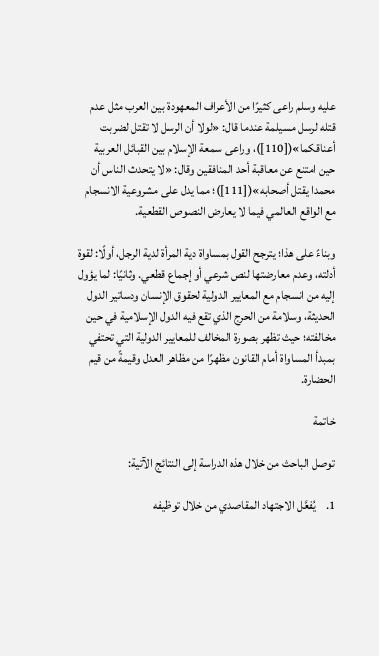عليه وسلم راعى كثيرًا من الأعراف المعهودة بين العرب مثل عدم قتله لرسل مسيلمة عندما قال: «لولا أن الرسل لا تقتل لضربت أعناقكما»([110])، وراعى سمعة الإسلام بين القبائل العربية حين امتنع عن معاقبة أحد المنافقين وقال: «لا يتحدث الناس أن محمدا يقتل أصحابه»([111])؛ مما يدل على مشروعية الانسجام مع الواقع العالمي فيما لا يعارض النصوص القطعية.

وبناءً على هذا؛ يترجح القول بمساواة دية المرأة لدية الرجل، أولًا: لقوة أدلته، وعدم معارضتها لنص شرعي أو إجماع قطعي. وثانيًا: لما يؤول إليه من انسجام مع المعايير الدولية لحقوق الإنسان ودساتير الدول الحديثة، وسلامة من الحرج الذي تقع فيه الدول الإسلامية في حين مخالفته؛ حيث تظهر بصورة المخالف للمعايير الدولية التي تحتفي بمبدأ المساواة أمام القانون مظهرًا من مظاهر العدل وقيمةً من قيم الحضارة.

خاتمة

توصل الباحث من خلال هذه الدراسة إلى النتائج الآتية:

1.    يُفعَّل الاجتهاد المقاصدي من خلال توظيفه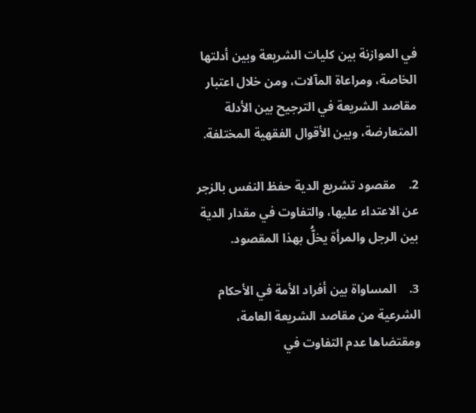في الموازنة بين كليات الشريعة وبين أدلتها الخاصة، ومراعاة المآلات، ومن خلال اعتبار مقاصد الشريعة في الترجيح بين الأدلة المتعارضة، وبين الأقوال الفقهية المختلفة.

2.    مقصود تشريع الدية حفظ النفس بالزجر عن الاعتداء عليها، والتفاوت في مقدار الدية بين الرجل والمرأة يخلُّ بهذا المقصود.

3.    المساواة بين أفراد الأمة في الأحكام الشرعية من مقاصد الشريعة العامة، ومقتضاها عدم التفاوت في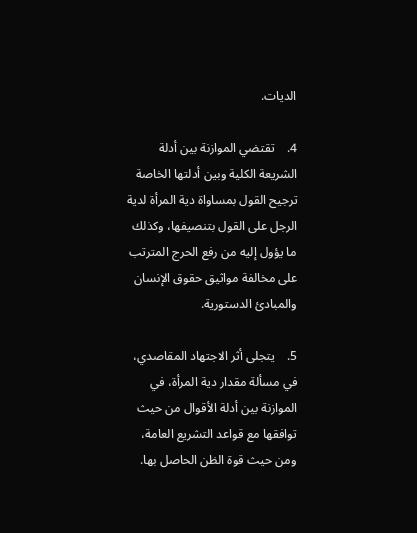الديات.

4.    تقتضي الموازنة بين أدلة الشريعة الكلية وبين أدلتها الخاصة ترجيح القول بمساواة دية المرأة لدية الرجل على القول بتنصيفها، وكذلك ما يؤول إليه من رفع الحرج المترتب على مخالفة مواثيق حقوق الإنسان والمبادئ الدستورية.

5.    يتجلى أثر الاجتهاد المقاصدي، في مسألة مقدار دية المرأة، في الموازنة بين أدلة الأقوال من حيث توافقها مع قواعد التشريع العامة، ومن حيث قوة الظن الحاصل بها.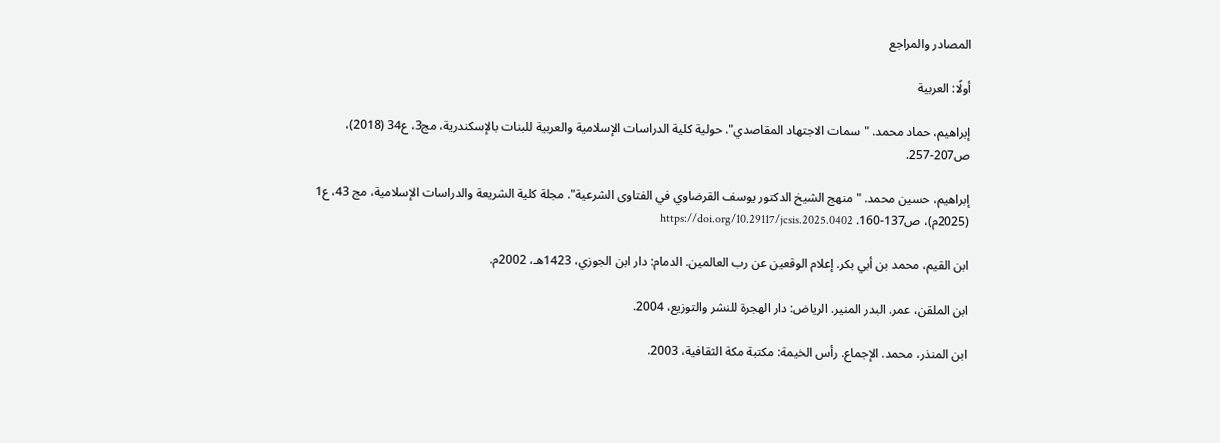المصادر والمراجع

أولًا: العربية

إبراهيم، حماد محمد. "سمات الاجتهاد المقاصدي". حولية كلية الدراسات الإسلامية والعربية للبنات بالإسكندرية، مج3، ع34 (2018)، ص207-257.

إبراهيم، حسين محمد. "منهج الشيخ الدكتور يوسف القرضاوي في الفتاوى الشرعية". مجلة كلية الشريعة والدراسات الإسلامية، مج 43، ع1 (2025م)، ص137-160. https://doi.org/10.29117/jcsis.2025.0402

ابن القيم، محمد بن أبي بكر. إعلام الوقعين عن رب العالمين. الدمام: دار ابن الجوزي، 1423هـ، 2002م.

ابن الملقن، عمر. البدر المنير. الرياض: دار الهجرة للنشر والتوزيع، 2004.

ابن المنذر، محمد. الإجماع. رأس الخيمة: مكتبة مكة الثقافية، 2003.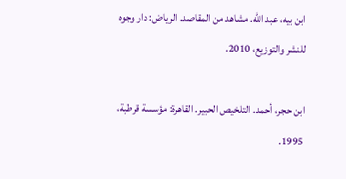ابن بيه، عبد الله. مشاهد من المقاصد. الرياض: دار وجوه للنشر والتوزيع، 2010.

ابن حجر، أحمد. التلخيص الحبير. القاهرة: مؤسسة قرطبة، 1995.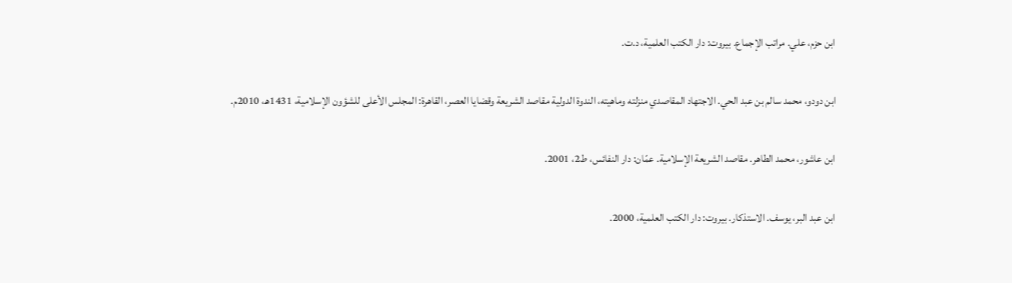ابن حزم، علي. مراتب الإجماع. بيروت: دار الكتب العلمية، د.ت.

ابن دودو، محمد سالم بن عبد الحي. الاجتهاد المقاصدي منزلته وماهيته، الندوة الدولية مقاصد الشريعة وقضايا العصر، القاهرة: المجلس الأعلى للشؤون الإسلامية، 1431هـ، 2010م.

ابن عاشور، محمد الطاهر. مقاصد الشريعة الإسلامية. عمّان: دار النفائس، ط2، 2001.

ابن عبد البر، يوسف. الاستذكار. بيروت: دار الكتب العلمية، 2000.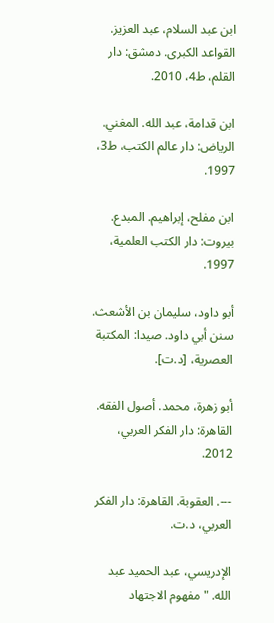ابن عبد السلام، عبد العزيز. القواعد الكبرى. دمشق: دار القلم، ط4، 2010.

ابن قدامة، عبد الله. المغني. الرياض: دار عالم الكتب، ط3، 1997.

ابن مفلح، إبراهيم. المبدع. بيروت: دار الكتب العلمية، 1997.

أبو داود، سليمان بن الأشعث. سنن أبي داود. صيدا: المكتبة العصرية، [د.ت].

أبو زهرة، محمد. أصول الفقه. القاهرة: دار الفكر العربي، 2012.

---. العقوبة. القاهرة: دار الفكر العربي، د.ت.

الإدريسي، عبد الحميد عبد الله. "مفهوم الاجتهاد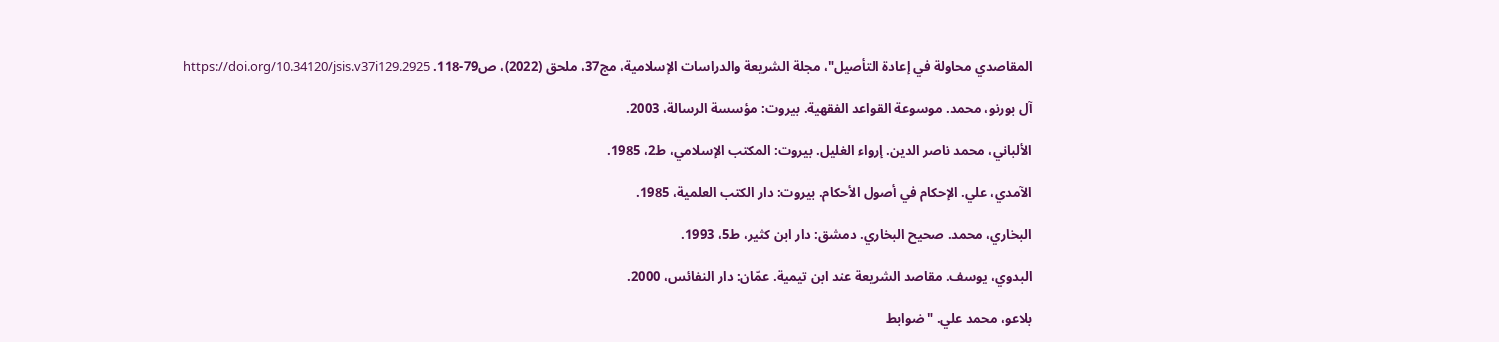المقاصدي محاولة في إعادة التأصيل"، مجلة الشريعة والدراسات الإسلامية، مج37، ملحق (2022)، ص79-118. https://doi.org/10.34120/jsis.v37i129.2925

آل بورنو، محمد. موسوعة القواعد الفقهية. بيروت: مؤسسة الرسالة، 2003.

الألباني، محمد ناصر الدين. إرواء الغليل. بيروت: المكتب الإسلامي، ط2، 1985.

الآمدي، علي. الإحكام في أصول الأحكام. بيروت: دار الكتب العلمية، 1985.

البخاري، محمد. صحيح البخاري. دمشق: دار ابن كثير، ط5، 1993.

البدوي، يوسف. مقاصد الشريعة عند ابن تيمية. عمّان: دار النفائس، 2000.

بلاعو، محمد علي. "ضوابط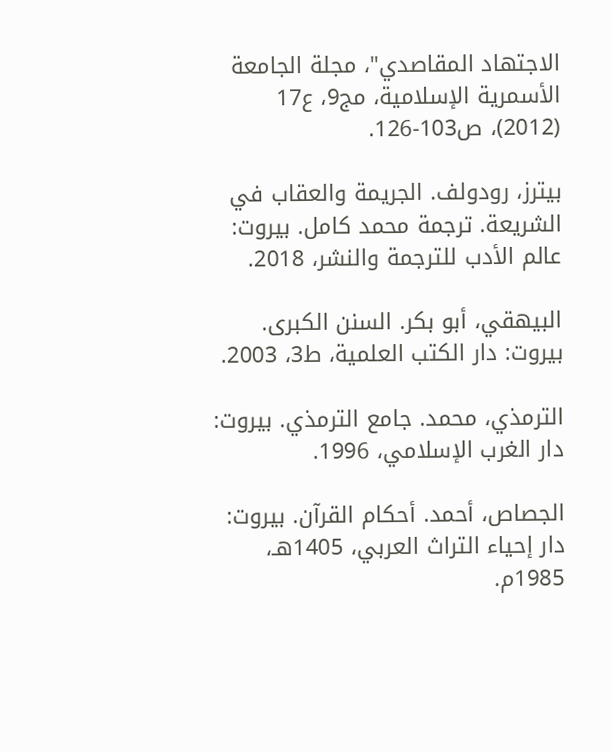الاجتهاد المقاصدي"، مجلة الجامعة الأسمرية الإسلامية، مج9، ع17 (2012)، ص103-126.

بيترز، رودولف. الجريمة والعقاب في الشريعة. ترجمة محمد كامل. بيروت: عالم الأدب للترجمة والنشر، 2018.

البيهقي، أبو بكر. السنن الكبرى. بيروت: دار الكتب العلمية، ط3، 2003.

الترمذي، محمد. جامع الترمذي. بيروت: دار الغرب الإسلامي، 1996.

الجصاص، أحمد. أحكام القرآن. بيروت: دار إحياء التراث العربي، 1405هـ، 1985م.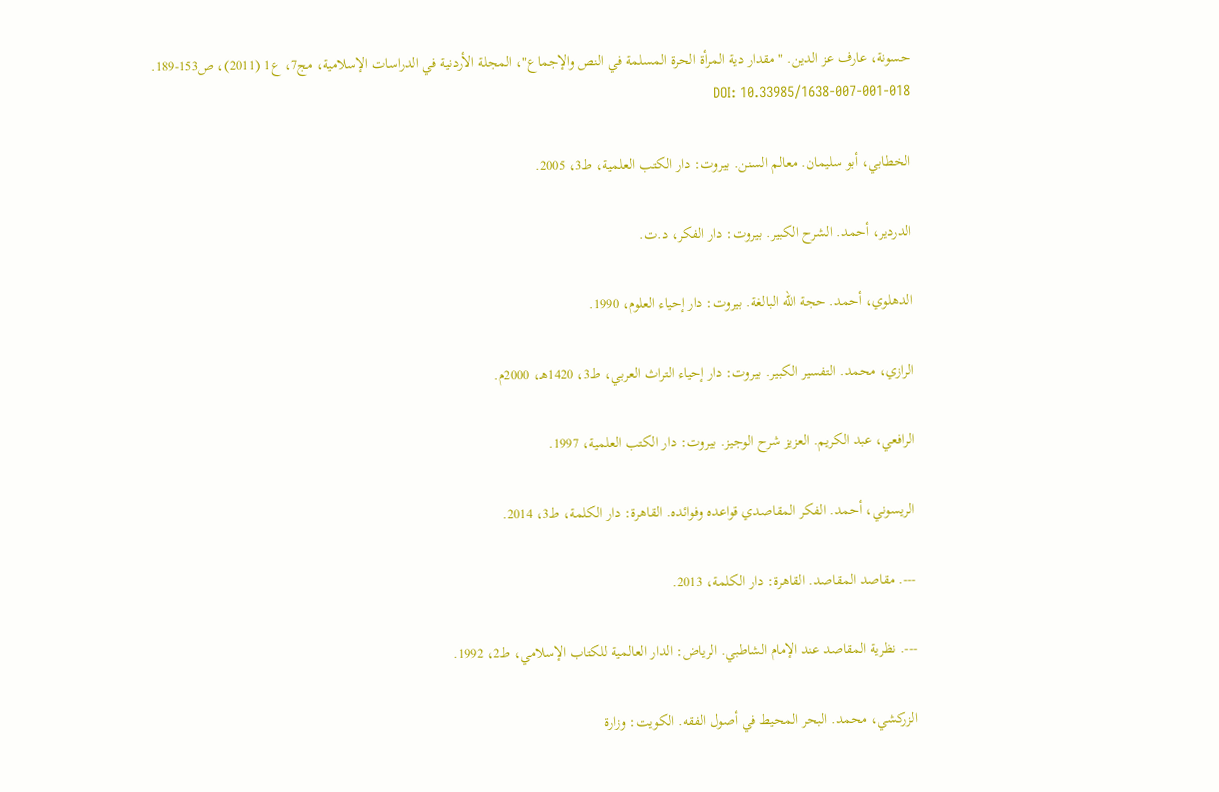حسونة، عارف عز الدين. "مقدار دية المرأة الحرة المسلمة في النص والإجماع"، المجلة الأردنية في الدراسات الإسلامية، مج7، ع1 (2011)، ص153-189. DOI: 10.33985/1638-007-001-018

الخطابي، أبو سليمان. معالم السنن. بيروت: دار الكتب العلمية، ط3، 2005.

الدردير، أحمد. الشرح الكبير. بيروت: دار الفكر، د.ت.

الدهلوي، أحمد. حجة الله البالغة. بيروت: دار إحياء العلوم، 1990.

الرازي، محمد. التفسير الكبير. بيروت: دار إحياء التراث العربي، ط3، 1420هـ، 2000م.

الرافعي، عبد الكريم. العزيز شرح الوجيز. بيروت: دار الكتب العلمية، 1997.

الريسوني، أحمد. الفكر المقاصدي قواعده وفوائده. القاهرة: دار الكلمة، ط3، 2014.

---. مقاصد المقاصد. القاهرة: دار الكلمة، 2013.

---. نظرية المقاصد عند الإمام الشاطبي. الرياض: الدار العالمية للكتاب الإسلامي، ط2، 1992.

الزركشي، محمد. البحر المحيط في أصول الفقه. الكويت: وزارة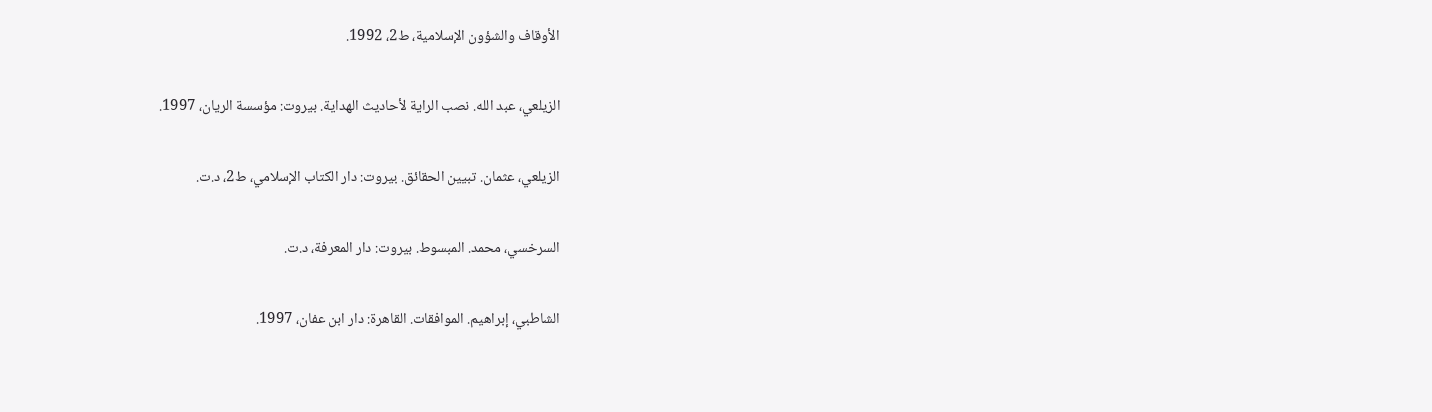الأوقاف والشؤون الإسلامية، ط2، 1992.

الزيلعي، عبد الله. نصب الراية لأحاديث الهداية. بيروت: مؤسسة الريان، 1997.

الزيلعي، عثمان. تبيين الحقائق. بيروت: دار الكتاب الإسلامي، ط2، د.ت.

السرخسي، محمد. المبسوط. بيروت: دار المعرفة، د.ت.

الشاطبي، إبراهيم. الموافقات. القاهرة: دار ابن عفان، 1997.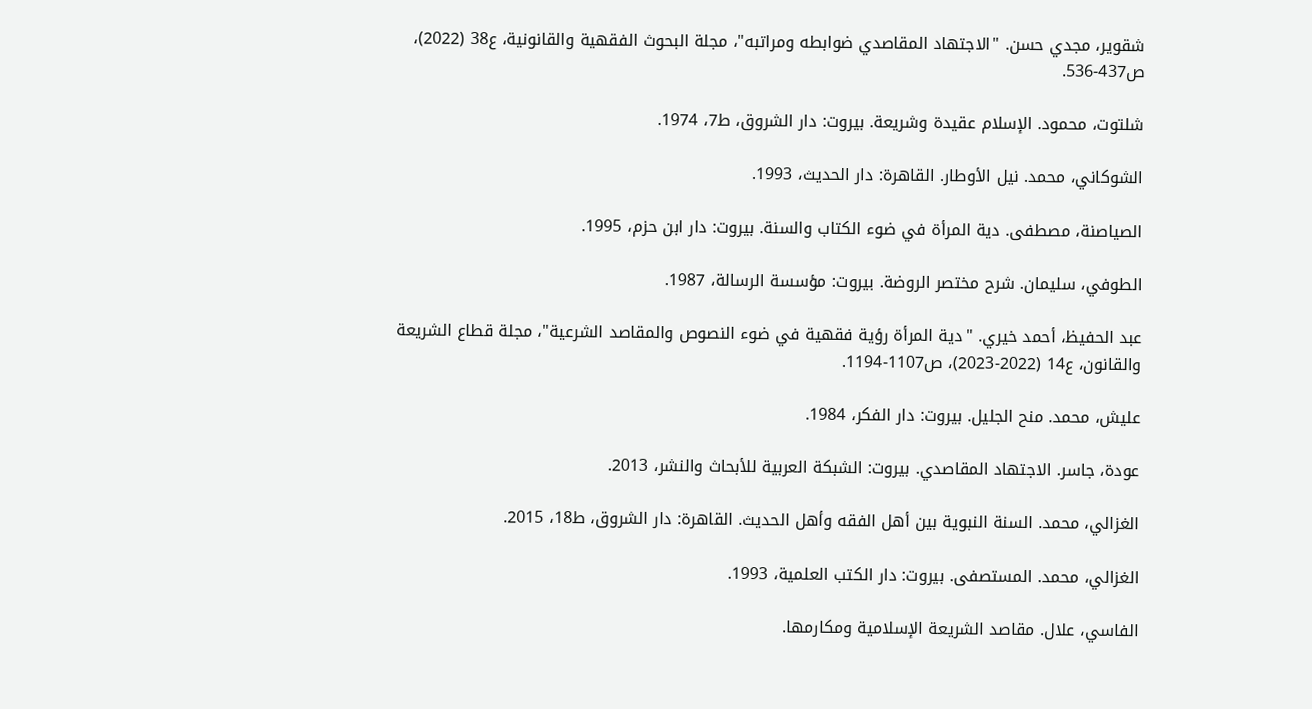شقوير، مجدي حسن. "الاجتهاد المقاصدي ضوابطه ومراتبه"، مجلة البحوث الفقهية والقانونية، ع38 (2022)، ص437-536.

شلتوت، محمود. الإسلام عقيدة وشريعة. بيروت: دار الشروق، ط7، 1974.

الشوكاني، محمد. نيل الأوطار. القاهرة: دار الحديث، 1993.

الصياصنة، مصطفى. دية المرأة في ضوء الكتاب والسنة. بيروت: دار ابن حزم، 1995.

الطوفي، سليمان. شرح مختصر الروضة. بيروت: مؤسسة الرسالة، 1987.

عبد الحفيظ، أحمد خيري. "دية المرأة رؤية فقهية في ضوء النصوص والمقاصد الشرعية"، مجلة قطاع الشريعة والقانون، ع14 (2022-2023)، ص1107-1194.

عليش، محمد. منح الجليل. بيروت: دار الفكر، 1984.

عودة، جاسر. الاجتهاد المقاصدي. بيروت: الشبكة العربية للأبحاث والنشر، 2013.

الغزالي، محمد. السنة النبوية بين أهل الفقه وأهل الحديث. القاهرة: دار الشروق، ط18، 2015.

الغزالي، محمد. المستصفى. بيروت: دار الكتب العلمية، 1993.

الفاسي، علال. مقاصد الشريعة الإسلامية ومكارمها.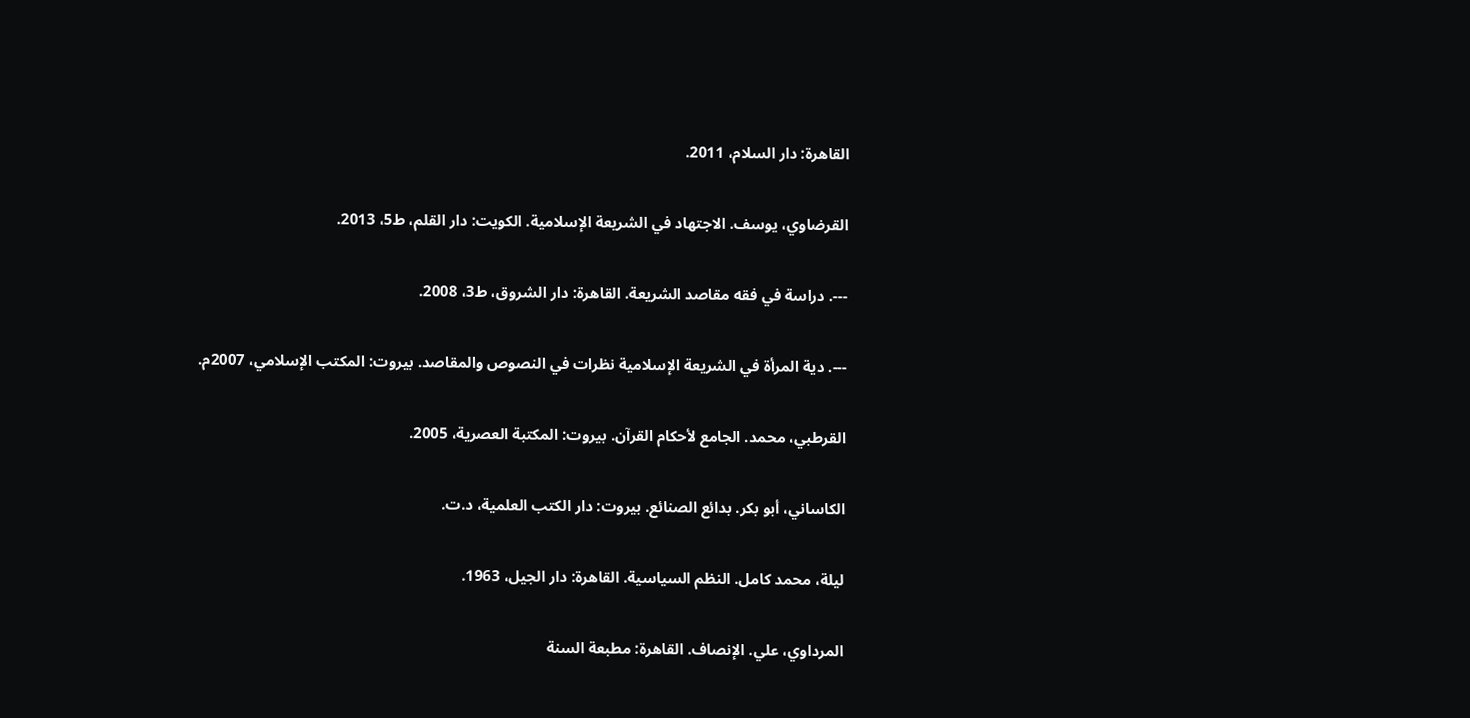القاهرة: دار السلام، 2011.

القرضاوي، يوسف. الاجتهاد في الشريعة الإسلامية. الكويت: دار القلم، ط5، 2013.

---. دراسة في فقه مقاصد الشريعة. القاهرة: دار الشروق، ط3، 2008.

---. دية المرأة في الشريعة الإسلامية نظرات في النصوص والمقاصد. بيروت: المكتب الإسلامي، 2007م.

القرطبي، محمد. الجامع لأحكام القرآن. بيروت: المكتبة العصرية، 2005.

الكاساني، أبو بكر. بدائع الصنائع. بيروت: دار الكتب العلمية، د.ت.

ليلة، محمد كامل. النظم السياسية. القاهرة: دار الجيل، 1963.

المرداوي، علي. الإنصاف. القاهرة: مطبعة السنة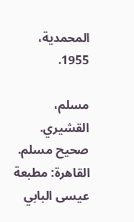المحمدية، 1955.

مسلم، القشيري. صحيح مسلم. القاهرة: مطبعة عيسى البابي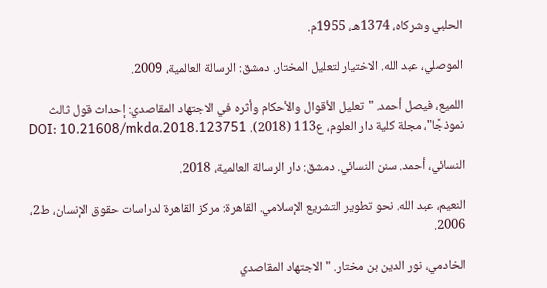الحلبي وشركاه، 1374هـ، 1955م.

الموصلي، عبد الله. الاختيار لتعليل المختار. دمشق: الرسالة العالمية، 2009.

اللميع، فيصل أحمد. "تعليل الأقوال والأحكام وأثره في الاجتهاد المقاصدي: إحداث قول ثالث نموذجًا"، مجلة كلية دار العلوم، ع113 (2018). DOI: 10.21608/mkda.2018.123751

النسائي، أحمد. سنن النسائي. دمشق: دار الرسالة العالمية، 2018.

النعيم، عبد الله. نحو تطوير التشريع الإسلامي. القاهرة: مركز القاهرة لدراسات حقوق الإنسان، ط2، 2006.

الخادمي، نور الدين بن مختار. "الاجتهاد المقاصدي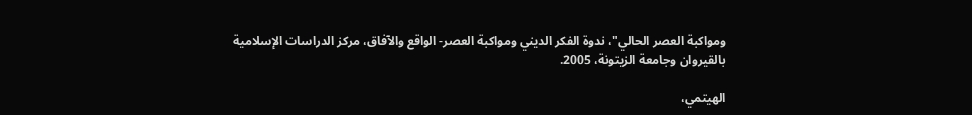ومواكبة العصر الحالي"، ندوة الفكر الديني ومواكبة العصر- الواقع والآفاق، مركز الدراسات الإسلامية بالقيروان وجامعة الزيتونة، 2005.

الهيتمي،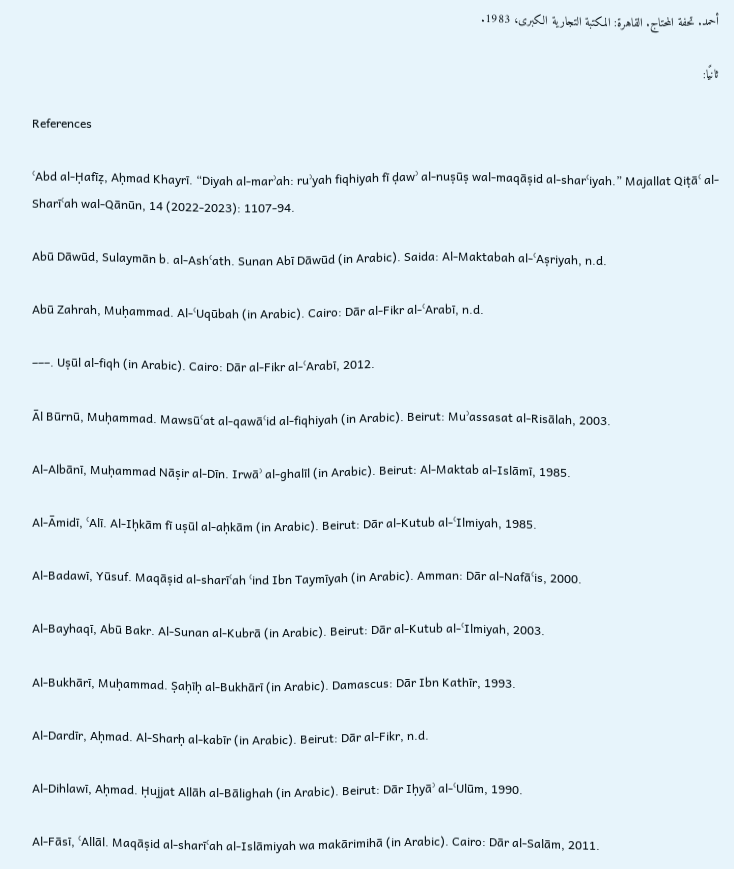أحمد. تحفة المحتاج. القاهرة: المكتبة التجارية الكبرى، 1983.

ثانيًا:

References

ʿAbd al-Ḥafīẓ, Aḥmad Khayrī. “Diyah al-marʾah: ruʾyah fiqhiyah fī ḍawʾ al-nuṣūṣ wal-maqāṣid al-sharʿiyah.” Majallat Qiṭāʿ al-Sharīʿah wal-Qānūn, 14 (2022-2023): 1107-94.

Abū Dāwūd, Sulaymān b. al-Ashʿath. Sunan Abī Dāwūd (in Arabic). Saida: Al-Maktabah al-ʿAṣriyah, n.d.

Abū Zahrah, Muḥammad. Al-ʿUqūbah (in Arabic). Cairo: Dār al-Fikr al-ʿArabī, n.d.

–––. Uṣūl al-fiqh (in Arabic). Cairo: Dār al-Fikr al-ʿArabī, 2012.

Āl Būrnū, Muḥammad. Mawsūʿat al-qawāʿid al-fiqhiyah (in Arabic). Beirut: Muʾassasat al-Risālah, 2003.

Al-Albānī, Muḥammad Nāṣir al-Dīn. Irwāʾ al-ghalīl (in Arabic). Beirut: Al-Maktab al-Islāmī, 1985.

Al-Āmidī, ʿAlī. Al-Iḥkām fī uṣūl al-aḥkām (in Arabic). Beirut: Dār al-Kutub al-ʿIlmiyah, 1985.

Al-Badawī, Yūsuf. Maqāṣid al-sharīʿah ʿind Ibn Taymīyah (in Arabic). Amman: Dār al-Nafāʿis, 2000.

Al-Bayhaqī, Abū Bakr. Al-Sunan al-Kubrā (in Arabic). Beirut: Dār al-Kutub al-ʿIlmiyah, 2003.

Al-Bukhārī, Muḥammad. Ṣaḥīḥ al-Bukhārī (in Arabic). Damascus: Dār Ibn Kathīr, 1993.

Al-Dardīr, Aḥmad. Al-Sharḥ al-kabīr (in Arabic). Beirut: Dār al-Fikr, n.d.

Al-Dihlawī, Aḥmad. Ḥujjat Allāh al-Bālighah (in Arabic). Beirut: Dār Iḥyāʾ al-ʿUlūm, 1990.

Al-Fāsī, ʿAllāl. Maqāṣid al-sharīʿah al-Islāmiyah wa makārimihā (in Arabic). Cairo: Dār al-Salām, 2011.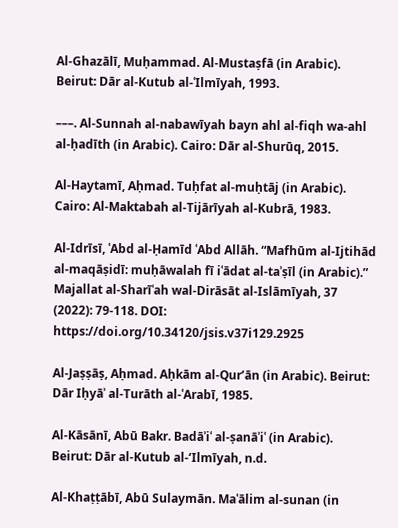Al-Ghazālī, Muḥammad. Al-Mustaṣfā (in Arabic). Beirut: Dār al-Kutub al-ʿIlmīyah, 1993.

–––. Al-Sunnah al-nabawīyah bayn ahl al-fiqh wa-ahl al-ḥadīth (in Arabic). Cairo: Dār al-Shurūq, 2015.

Al-Haytamī, Aḥmad. Tuḥfat al-muḥtāj (in Arabic). Cairo: Al-Maktabah al-Tijārīyah al-Kubrā, 1983.

Al-Idrīsī, ʿAbd al-Ḥamīd ʿAbd Allāh. “Mafhūm al-Ijtihād al-maqāṣidī: muḥāwalah fī iʿādat al-taʾṣīl (in Arabic).” Majallat al-Sharīʿah wal-Dirāsāt al-Islāmīyah, 37 (2022): 79-118. DOI: https://doi.org/10.34120/jsis.v37i129.2925

Al-Jaṣṣāṣ, Aḥmad. Aḥkām al-Qurʼān (in Arabic). Beirut: Dār Iḥyāʾ al-Turāth al-ʿArabī, 1985.

Al-Kāsānī, Abū Bakr. Badāʾiʿ al-ṣanāʾiʿ (in Arabic). Beirut: Dār al-Kutub al-ʻIlmīyah, n.d.

Al-Khaṭṭābī, Abū Sulaymān. Maʿālim al-sunan (in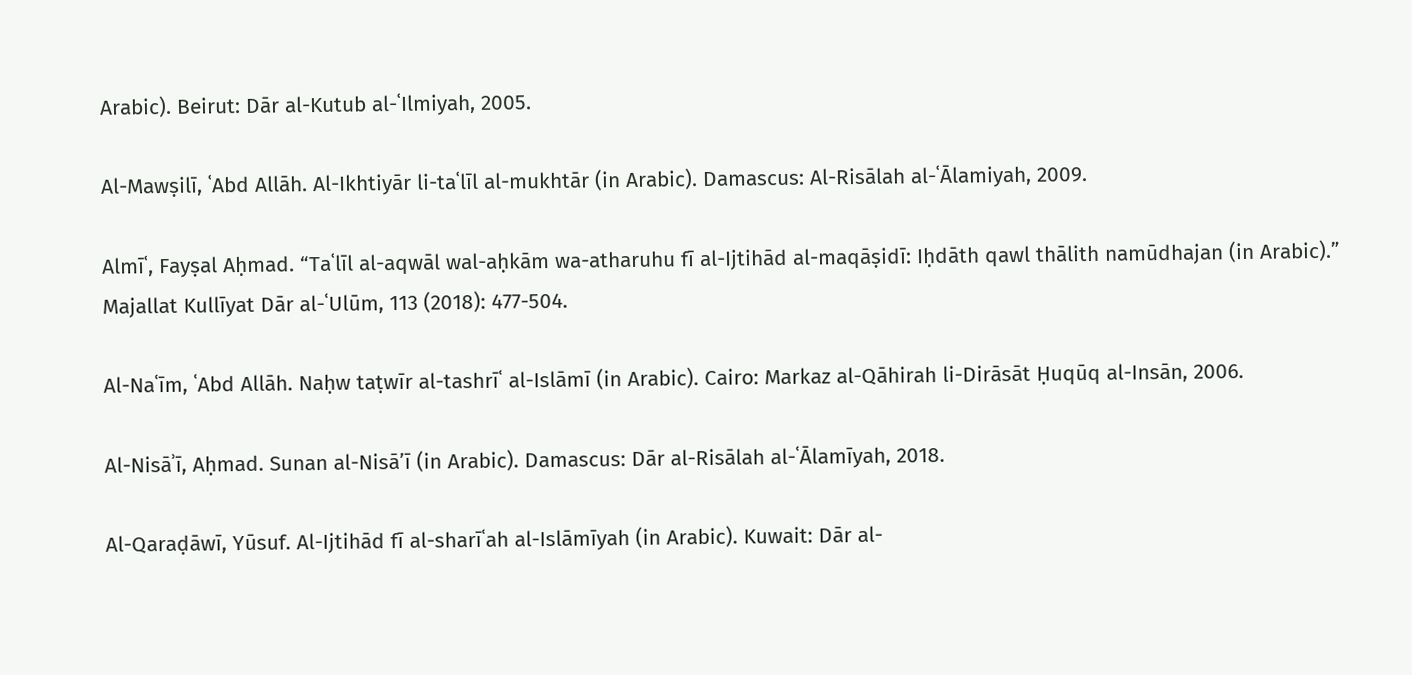Arabic). Beirut: Dār al-Kutub al-ʿIlmiyah, 2005.

Al-Mawṣilī, ʿAbd Allāh. Al-Ikhtiyār li-taʿlīl al-mukhtār (in Arabic). Damascus: Al-Risālah al-ʿĀlamiyah, 2009.

Almīʿ, Fayṣal Aḥmad. “Taʿlīl al-aqwāl wal-aḥkām wa-atharuhu fī al-Ijtihād al-maqāṣidī: Iḥdāth qawl thālith namūdhajan (in Arabic).” Majallat Kullīyat Dār al-ʿUlūm, 113 (2018): 477-504.

Al-Naʿīm, ʿAbd Allāh. Naḥw taṭwīr al-tashrīʿ al-Islāmī (in Arabic). Cairo: Markaz al-Qāhirah li-Dirāsāt Ḥuqūq al-Insān, 2006.

Al-Nisāʾī, Aḥmad. Sunan al-Nisāʼī (in Arabic). Damascus: Dār al-Risālah al-ʿĀlamīyah, 2018.

Al-Qaraḍāwī, Yūsuf. Al-Ijtihād fī al-sharīʿah al-Islāmīyah (in Arabic). Kuwait: Dār al-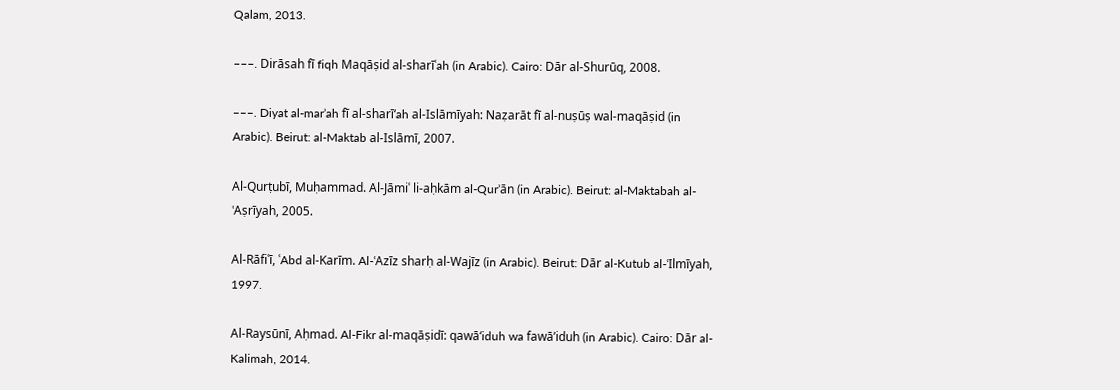Qalam, 2013.

–––. Dirāsah fī fiqh Maqāṣid al-sharīʿah (in Arabic). Cairo: Dār al-Shurūq, 2008.

–––. Diyat al-marʾah fī al-sharīʻah al-Islāmīyah: Naẓarāt fī al-nuṣūṣ wal-maqāṣid (in Arabic). Beirut: al-Maktab al-Islāmī, 2007.

Al-Qurṭubī, Muḥammad. Al-Jāmiʿ li-aḥkām al-Qurʾān (in Arabic). Beirut: al-Maktabah al-ʿAṣrīyah, 2005.

Al-Rāfiʿī, ʿAbd al-Karīm. Al-ʿAzīz sharḥ al-Wajīz (in Arabic). Beirut: Dār al-Kutub al-ʿIlmīyah, 1997.

Al-Raysūnī, Aḥmad. Al-Fikr al-maqāṣidī: qawāʻiduh wa fawāʼiduh (in Arabic). Cairo: Dār al-Kalimah, 2014.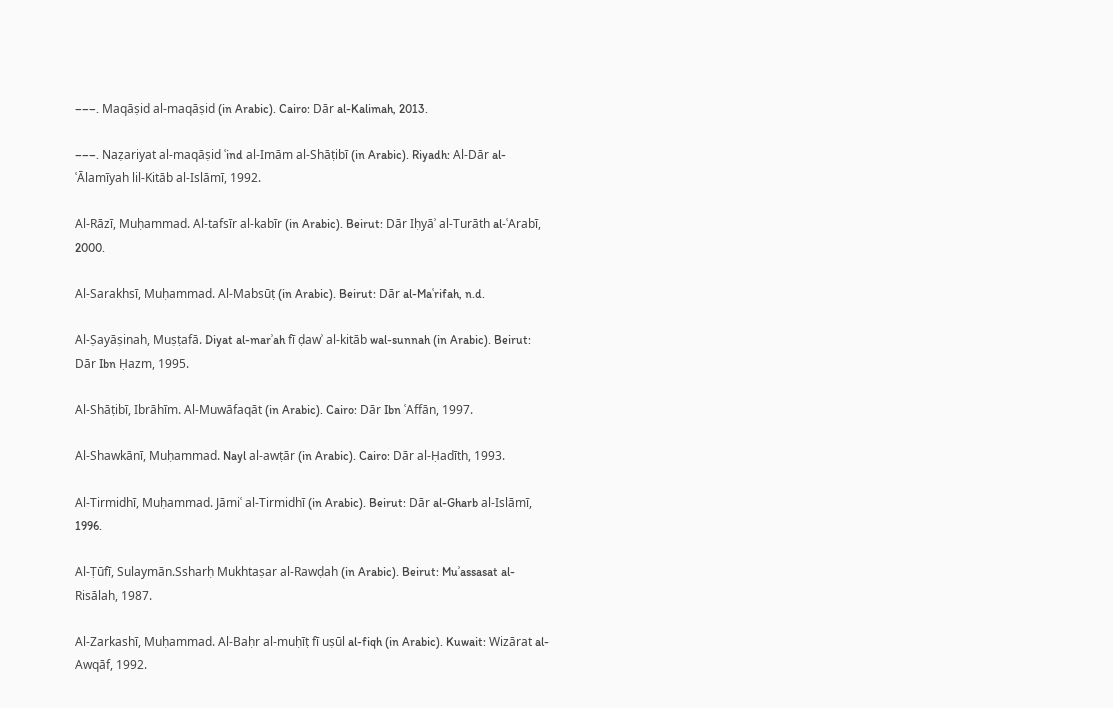–––. Maqāṣid al-maqāṣid (in Arabic). Cairo: Dār al-Kalimah, 2013.

–––. Naẓariyat al-maqāṣid ʿind al-Imām al-Shāṭibī (in Arabic). Riyadh: Al-Dār al-ʿĀlamīyah lil-Kitāb al-Islāmī, 1992.

Al-Rāzī, Muḥammad. Al-tafsīr al-kabīr (in Arabic). Beirut: Dār Iḥyāʾ al-Turāth al-ʿArabī, 2000.

Al-Sarakhsī, Muḥammad. Al-Mabsūṭ (in Arabic). Beirut: Dār al-Maʿrifah, n.d.

Al-Ṣayāṣinah, Muṣṭafā. Diyat al-marʾah fī ḍawʾ al-kitāb wal-sunnah (in Arabic). Beirut: Dār Ibn Ḥazm, 1995.

Al-Shāṭibī, Ibrāhīm. Al-Muwāfaqāt (in Arabic). Cairo: Dār Ibn ʿAffān, 1997.

Al-Shawkānī, Muḥammad. Nayl al-awṭār (in Arabic). Cairo: Dār al-Ḥadīth, 1993.

Al-Tirmidhī, Muḥammad. Jāmiʿ al-Tirmidhī (in Arabic). Beirut: Dār al-Gharb al-Islāmī, 1996.

Al-Ṭūfī, Sulaymān.Ssharḥ Mukhtaṣar al-Rawḍah (in Arabic). Beirut: Muʾassasat al-Risālah, 1987.

Al-Zarkashī, Muḥammad. Al-Baḥr al-muḥīṭ fī uṣūl al-fiqh (in Arabic). Kuwait: Wizārat al-Awqāf, 1992.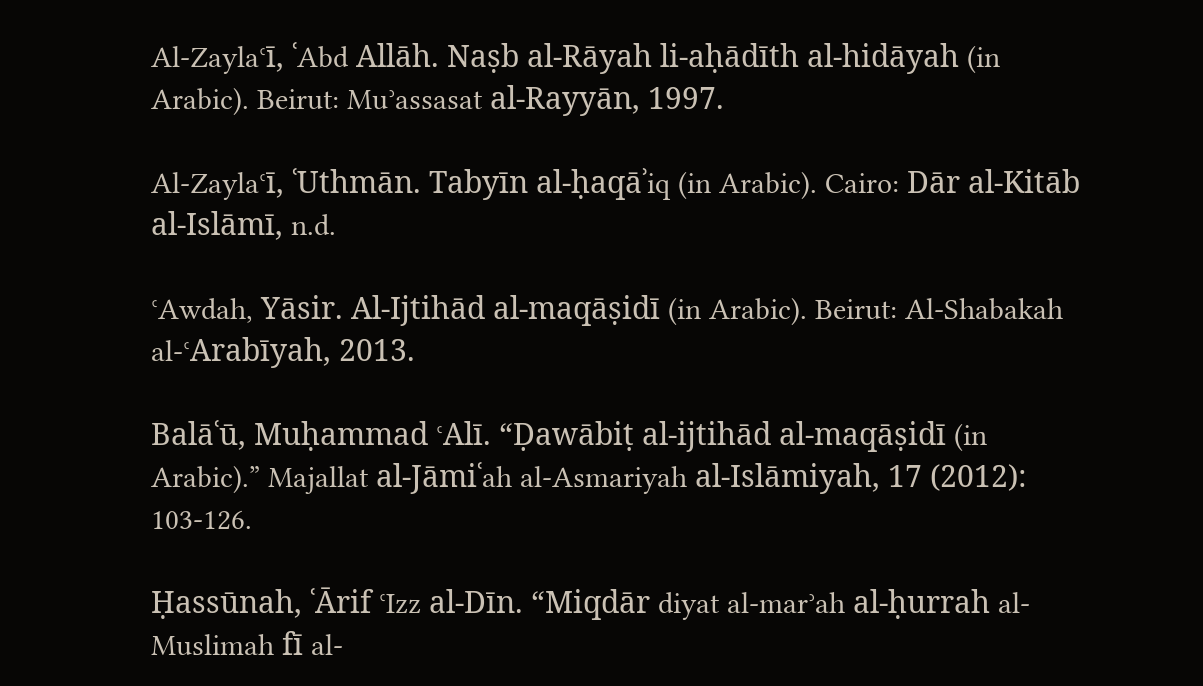Al-Zaylaʿī, ʿAbd Allāh. Naṣb al-Rāyah li-aḥādīth al-hidāyah (in Arabic). Beirut: Muʾassasat al-Rayyān, 1997.

Al-Zaylaʿī, ʿUthmān. Tabyīn al-ḥaqāʾiq (in Arabic). Cairo: Dār al-Kitāb al-Islāmī, n.d.

ʿAwdah, Yāsir. Al-Ijtihād al-maqāṣidī (in Arabic). Beirut: Al-Shabakah al-ʿArabīyah, 2013.

Balāʿū, Muḥammad ʿAlī. “Ḍawābiṭ al-ijtihād al-maqāṣidī (in Arabic).” Majallat al-Jāmiʿah al-Asmariyah al-Islāmiyah, 17 (2012): 103-126.

Ḥassūnah, ʿĀrif ʿIzz al-Dīn. “Miqdār diyat al-marʾah al-ḥurrah al-Muslimah fī al-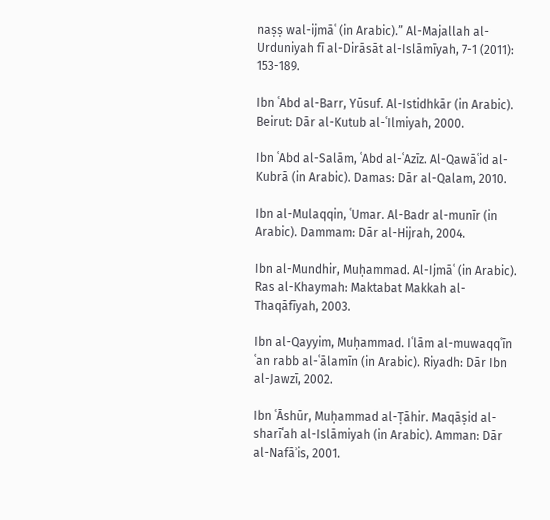naṣṣ wal-ijmāʿ (in Arabic).” Al-Majallah al-Urduniyah fī al-Dirāsāt al-Islāmīyah, 7-1 (2011): 153-189.

Ibn ʿAbd al-Barr, Yūsuf. Al-Istidhkār (in Arabic). Beirut: Dār al-Kutub al-ʿIlmiyah, 2000.

Ibn ʿAbd al-Salām, ʿAbd al-ʿAzīz. Al-Qawāʿid al-Kubrā (in Arabic). Damas: Dār al-Qalam, 2010.

Ibn al-Mulaqqin, ʿUmar. Al-Badr al-munīr (in Arabic). Dammam: Dār al-Hijrah, 2004.

Ibn al-Mundhir, Muḥammad. Al-Ijmāʿ (in Arabic). Ras al-Khaymah: Maktabat Makkah al-Thaqāfīyah, 2003.

Ibn al-Qayyim, Muḥammad. Iʿlām al-muwaqqʿīn ʿan rabb al-ʿālamīn (in Arabic). Riyadh: Dār Ibn al-Jawzī, 2002.

Ibn ʿĀshūr, Muḥammad al-Ṭāhir. Maqāṣid al-sharīʻah al-Islāmiyah (in Arabic). Amman: Dār al-Nafāʾis, 2001.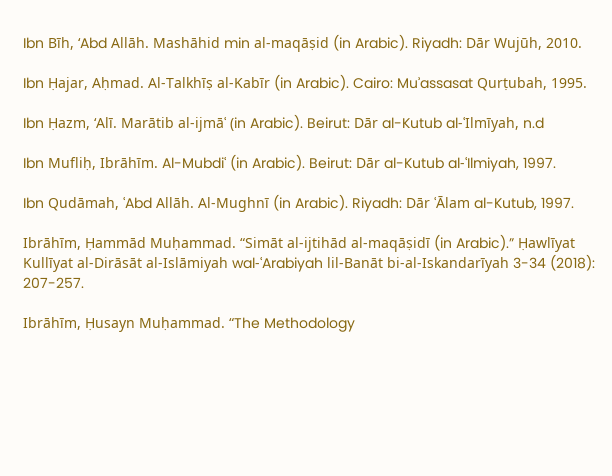Ibn Bīh, ʻAbd Allāh. Mashāhid min al-maqāṣid (in Arabic). Riyadh: Dār Wujūh, 2010.

Ibn Ḥajar, Aḥmad. Al-Talkhīṣ al-Kabīr (in Arabic). Cairo: Muʾassasat Qurṭubah, 1995.

Ibn Ḥazm, ʻAlī. Marātib al-ijmāʿ (in Arabic). Beirut: Dār al-Kutub al-ʿIlmīyah, n.d

Ibn Mufliḥ, Ibrāhīm. Al-Mubdiʿ (in Arabic). Beirut: Dār al-Kutub al-ʿIlmiyah, 1997.

Ibn Qudāmah, ʿAbd Allāh. Al-Mughnī (in Arabic). Riyadh: Dār ʿĀlam al-Kutub, 1997.

Ibrāhīm, Ḥammād Muḥammad. “Simāt al-ijtihād al-maqāṣidī (in Arabic).” Ḥawlīyat Kullīyat al-Dirāsāt al-Islāmiyah wal-ʿArabiyah lil-Banāt bi-al-Iskandarīyah 3-34 (2018): 207-257.

Ibrāhīm, Ḥusayn Muḥammad. “The Methodology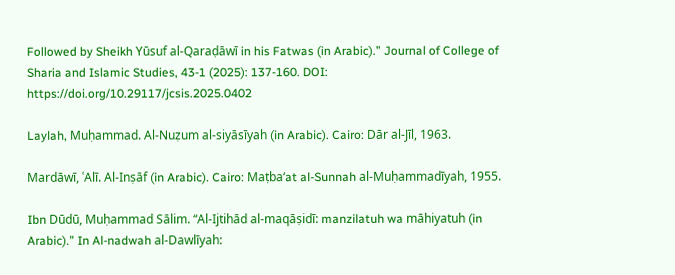Followed by Sheikh Yūsuf al-Qaraḍāwī in his Fatwas (in Arabic).” Journal of College of Sharia and Islamic Studies, 43-1 (2025): 137-160. DOI: https://doi.org/10.29117/jcsis.2025.0402

Laylah, Muḥammad. Al-Nuẓum al-siyāsīyah (in Arabic). Cairo: Dār al-Jīl, 1963.

Mardāwī, ʿAlī. Al-Inṣāf (in Arabic). Cairo: Maṭbaʻat al-Sunnah al-Muḥammadīyah, 1955.

Ibn Dūdū, Muḥammad Sālim. “Al-Ijtihād al-maqāṣidī: manzilatuh wa māhiyatuh (in Arabic).” In Al-nadwah al-Dawlīyah: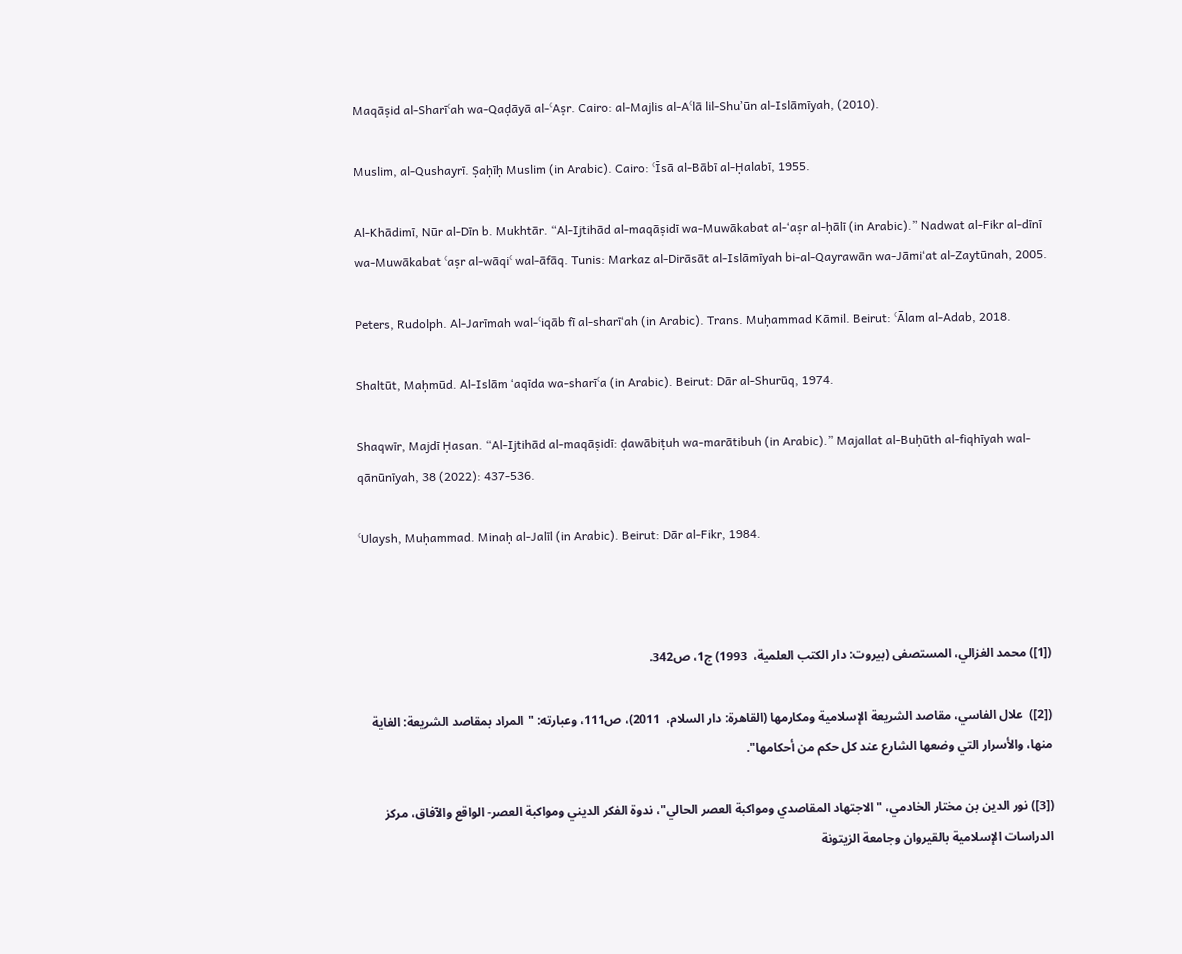Maqāṣid al-Sharīʿah wa-Qaḍāyā al-ʿAṣr. Cairo: al-Majlis al-Aʿlā lil-Shuʼūn al-Islāmīyah, (2010).

Muslim, al-Qushayrī. Ṣaḥīḥ Muslim (in Arabic). Cairo: ʿĪsā al-Bābī al-Ḥalabī, 1955.

Al-Khādimī, Nūr al-Dīn b. Mukhtār. “Al-Ijtihād al-maqāṣidī wa-Muwākabat al-ʻaṣr al-ḥālī (in Arabic).” Nadwat al-Fikr al-dīnī wa-Muwākabat ʿaṣr al-wāqiʿ wal-āfāq. Tunis: Markaz al-Dirāsāt al-Islāmīyah bi-al-Qayrawān wa-Jāmiʻat al-Zaytūnah, 2005.

Peters, Rudolph. Al-Jarīmah wal-ʿiqāb fī al-sharīʻah (in Arabic). Trans. Muḥammad Kāmil. Beirut: ʿĀlam al-Adab, 2018.

Shaltūt, Maḥmūd. Al-Islām ʻaqīda wa-sharīʿa (in Arabic). Beirut: Dār al-Shurūq, 1974.

Shaqwīr, Majdī Ḥasan. “Al-Ijtihād al-maqāṣidī: ḍawābiṭuh wa-marātibuh (in Arabic).” Majallat al-Buḥūth al-fiqhīyah wal-qānūnīyah, 38 (2022): 437-536.

ʿUlaysh, Muḥammad. Minaḥ al-Jalīl (in Arabic). Beirut: Dār al-Fikr, 1984.



([1]) محمد الغزالي، المستصفى (بيروت: دار الكتب العلمية،  1993) ج1، ص342.

([2])  علال الفاسي، مقاصد الشريعة الإسلامية ومكارمها (القاهرة: دار السلام،  2011)، ص111، وعبارته: "المراد بمقاصد الشريعة: الغاية منها، والأسرار التي وضعها الشارع عند كل حكم من أحكامها".

([3]) نور الدين بن مختار الخادمي، "الاجتهاد المقاصدي ومواكبة العصر الحالي"، ندوة الفكر الديني ومواكبة العصر- الواقع والآفاق، مركز الدراسات الإسلامية بالقيروان وجامعة الزيتونة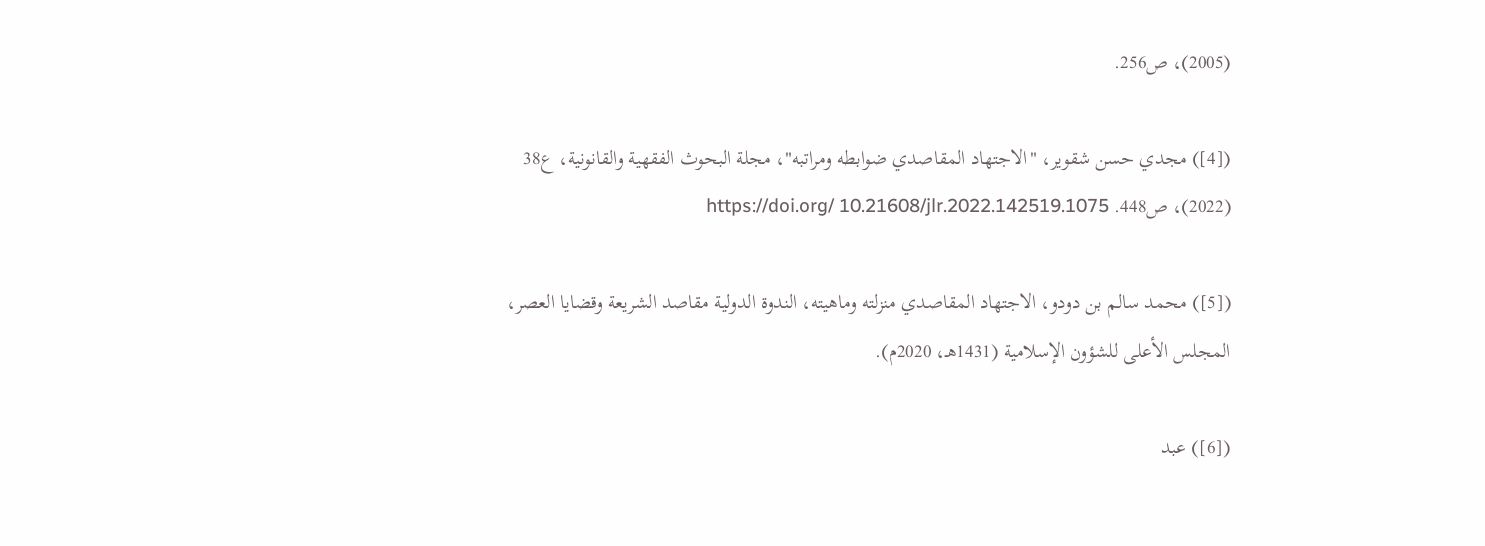(2005)، ص256.

([4]) مجدي حسن شقوير، "الاجتهاد المقاصدي ضوابطه ومراتبه"، مجلة البحوث الفقهية والقانونية، ع38 (2022)، ص448. https://doi.org/ 10.21608/jlr.2022.142519.1075

([5]) محمد سالم بن دودو، الاجتهاد المقاصدي منزلته وماهيته، الندوة الدولية مقاصد الشريعة وقضايا العصر، المجلس الأعلى للشؤون الإسلامية (1431هـ، 2020م).

([6]) عبد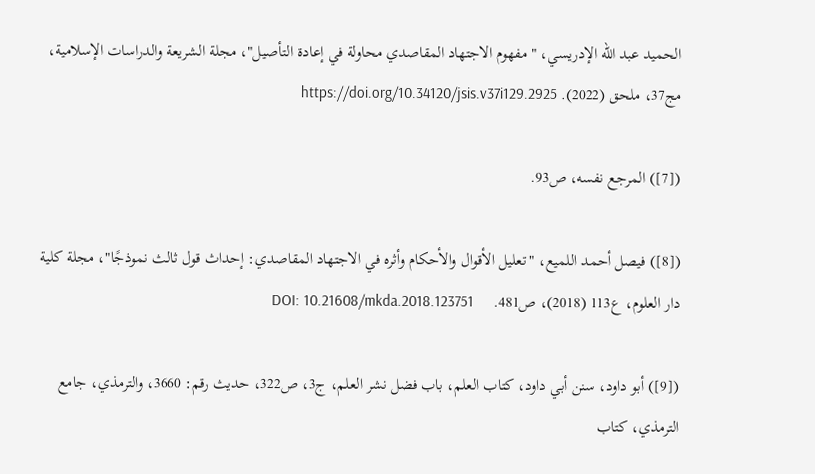الحميد عبد الله الإدريسي، "مفهوم الاجتهاد المقاصدي محاولة في إعادة التأصيل"، مجلة الشريعة والدراسات الإسلامية، مج37، ملحق (2022). https://doi.org/10.34120/jsis.v37i129.2925

([7]) المرجع نفسه، ص93.

([8]) فيصل أحمد اللميع، "تعليل الأقوال والأحكام وأثره في الاجتهاد المقاصدي: إحداث قول ثالث نموذجًا"، مجلة كلية دار العلوم، ع113 (2018)، ص481.     DOI: 10.21608/mkda.2018.123751

([9]) أبو داود، سنن أبي داود، كتاب العلم، باب فضل نشر العلم، ج3، ص322، حديث رقم: 3660، والترمذي، جامع الترمذي، كتاب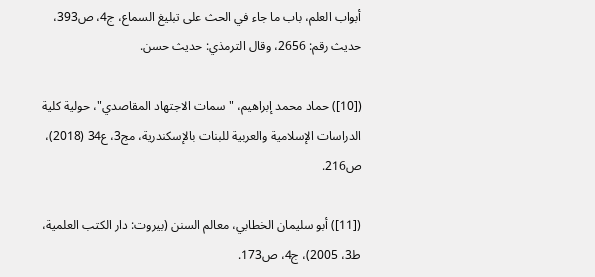أبواب العلم، باب ما جاء في الحث على تبليغ السماع، ج4، ص393، حديث رقم: 2656، وقال الترمذي: حديث حسن.

([10]) حماد محمد إبراهيم، "سمات الاجتهاد المقاصدي"، حولية كلية الدراسات الإسلامية والعربية للبنات بالإسكندرية، مج3، ع34 (2018)، ص216.

([11]) أبو سليمان الخطابي، معالم السنن (بيروت: دار الكتب العلمية، ط3، 2005)، ج4، ص173.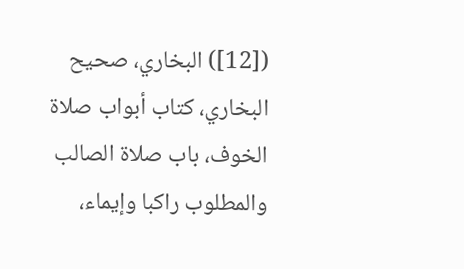([12]) البخاري، صحيح البخاري، كتاب أبواب صلاة الخوف، باب صلاة الصالب والمطلوب راكبا وإيماء،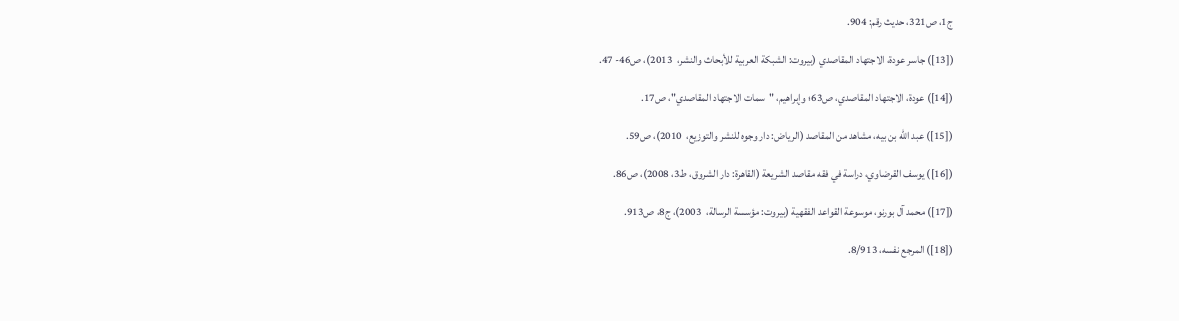ج1، ص321، حديث رقم: 904.

([13]) جاسر عودة، الاجتهاد المقاصدي (بيروت: الشبكة العربية للأبحاث والنشر،  2013)، ص46- 47.

([14]) عودة، الاجتهاد المقاصدي، ص63؛ وإبراهيم، "سمات الاجتهاد المقاصدي"، ص17.

([15]) عبد الله بن بيه، مشاهد من المقاصد (الرياض: دار وجوه للنشر والتوزيع،  2010)، ص59.

([16]) يوسف القرضاوي، دراسة في فقه مقاصد الشريعة (القاهرة: دار الشروق، ط3، 2008)، ص86.

([17]) محمد آل بورنو، موسوعة القواعد الفقهية (بيروت: مؤسسة الرسالة،  2003)، ج8، ص913.

([18]) المرجع نفسه، 8/913.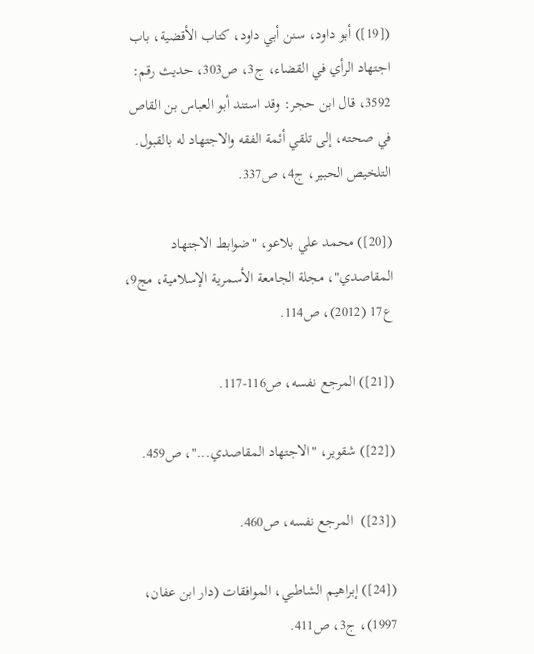([19]) أبو داود، سنن أبي داود، كتاب الأقضية، باب اجتهاد الرأي في القضاء، ج3، ص303، حديث رقم: 3592، قال ابن حجر: وقد استند أبو العباس بن القاص في صحته، إلى تلقي أئمة الفقه والاجتهاد له بالقبول. التلخيص الحبير، ج4، ص337.

([20]) محمد علي بلاعو، "ضوابط الاجتهاد المقاصدي"، مجلة الجامعة الأسمرية الإسلامية، مج9، ع17 (2012)، ص114.

([21]) المرجع نفسه، ص116-117.

([22]) شقوير، "الاجتهاد المقاصدي..."، ص459.

([23])  المرجع نفسه، ص460.

([24]) إبراهيم الشاطبي، الموافقات (دار ابن عفان،  1997)، ج3، ص411.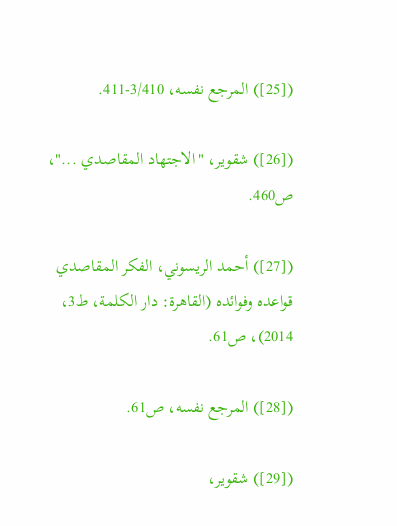([25]) المرجع نفسه، 3/410-411.

([26]) شقوير، "الاجتهاد المقاصدي ..."، ص460.

([27]) أحمد الريسوني، الفكر المقاصدي قواعده وفوائده (القاهرة: دار الكلمة، ط3، 2014)، ص61.

([28]) المرجع نفسه، ص61.

([29]) شقوير،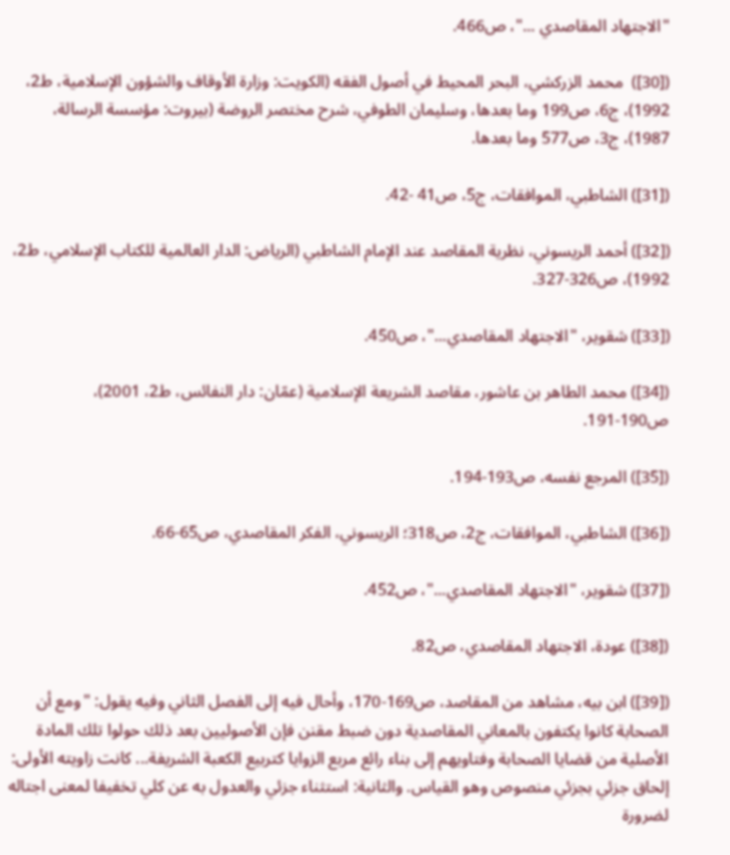"الاجتهاد المقاصدي ..."، ص466.

([30])  محمد الزركشي، البحر المحيط في أصول الفقه (الكويت: وزارة الأوقاف والشؤون الإسلامية، ط2، 1992)، ج6، ص199 وما بعدها، وسليمان الطوفي، شرح مختصر الروضة (بيروت: مؤسسة الرسالة،  1987)، ج3، ص577 وما بعدها.

([31]) الشاطبي، الموافقات، ج5، ص41 -42.

([32]) أحمد الريسوني، نظرية المقاصد عند الإمام الشاطبي (الرياض: الدار العالمية للكتاب الإسلامي، ط2، 1992)، ص326-327.

([33]) شقوير، "الاجتهاد المقاصدي..."، ص450.

([34]) محمد الطاهر بن عاشور، مقاصد الشريعة الإسلامية (عمّان: دار النفائس، ط2، 2001)، ص190-191.

([35]) المرجع نفسه، ص193-194.

([36]) الشاطبي، الموافقات، ج2، ص318؛ الريسوني، الفكر المقاصدي، ص65-66.

([37]) شقوير، "الاجتهاد المقاصدي..."، ص452.

([38]) عودة، الاجتهاد المقاصدي، ص82.

([39]) ابن بيه، مشاهد من المقاصد، ص169-170، وأحال فيه إلى الفصل الثاني وفيه يقول: "ومع أن الصحابة كانوا يكتفون بالمعاني المقاصدية دون ضبط مقنن فإن الأصوليين بعد ذلك حولوا تلك المادة الأصلية من قضايا الصحابة وفتاويهم إلى بناء رائع مربع الزوايا كتربيع الكعبة الشريفة... كانت زاويته الأولى: إلحاق جزئي بجزئي منصوص وهو القياس. والثانية: استثناء جزئي والعدول به عن كلي تخفيفا لمعنى اجتاله لضرورة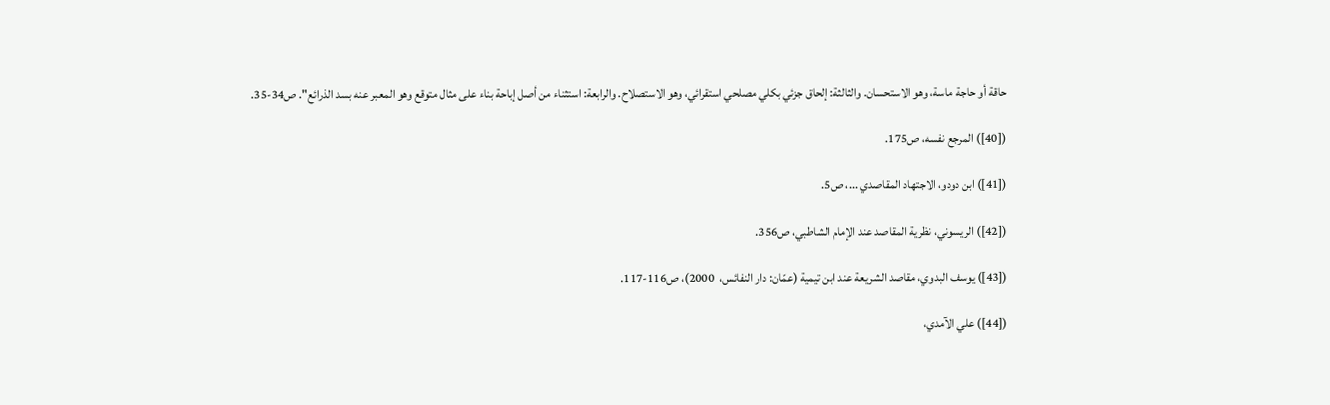حاقة أو حاجة ماسة، وهو الاستحسان. والثالثة: إلحاق جزئي بكلي مصلحي استقرائي، وهو الاستصلاح. والرابعة: استثناء من أصل إباحة بناء على مثال متوقع وهو المعبر عنه بسد الذرائع". ص34-35.

([40]) المرجع نفسه، ص175.

([41]) ابن دودو، الاجتهاد المقاصدي ...، ص5.

([42]) الريسوني، نظرية المقاصد عند الإمام الشاطبي، ص356.

([43]) يوسف البدوي، مقاصد الشريعة عند ابن تيمية (عمّان: دار النفائس،  2000)، ص116-117.

([44]) علي الآمدي،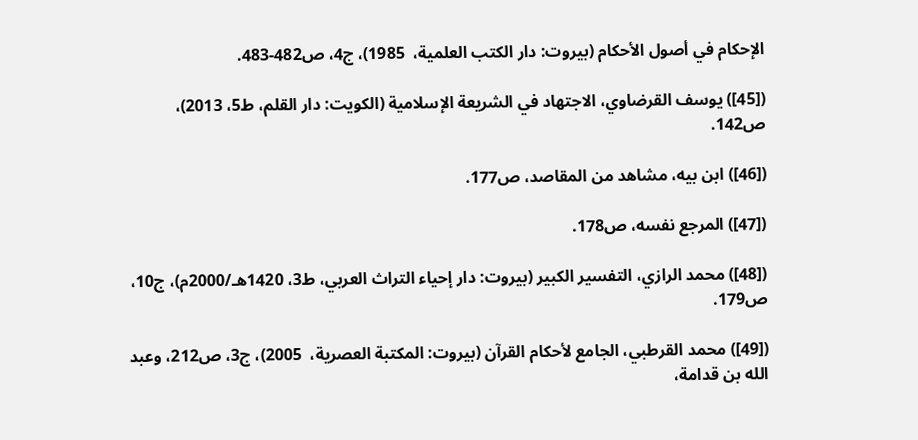الإحكام في أصول الأحكام (بيروت: دار الكتب العلمية،  1985)، ج4، ص482-483.

([45]) يوسف القرضاوي، الاجتهاد في الشريعة الإسلامية (الكويت: دار القلم، ط5، 2013)، ص142.

([46]) ابن بيه، مشاهد من المقاصد، ص177.

([47]) المرجع نفسه، ص178.

([48]) محمد الرازي، التفسير الكبير (بيروت: دار إحياء التراث العربي، ط3، 1420هـ/2000م)، ج10، ص179.

([49]) محمد القرطبي، الجامع لأحكام القرآن (بيروت: المكتبة العصرية،  2005)، ج3، ص212، وعبد الله بن قدامة،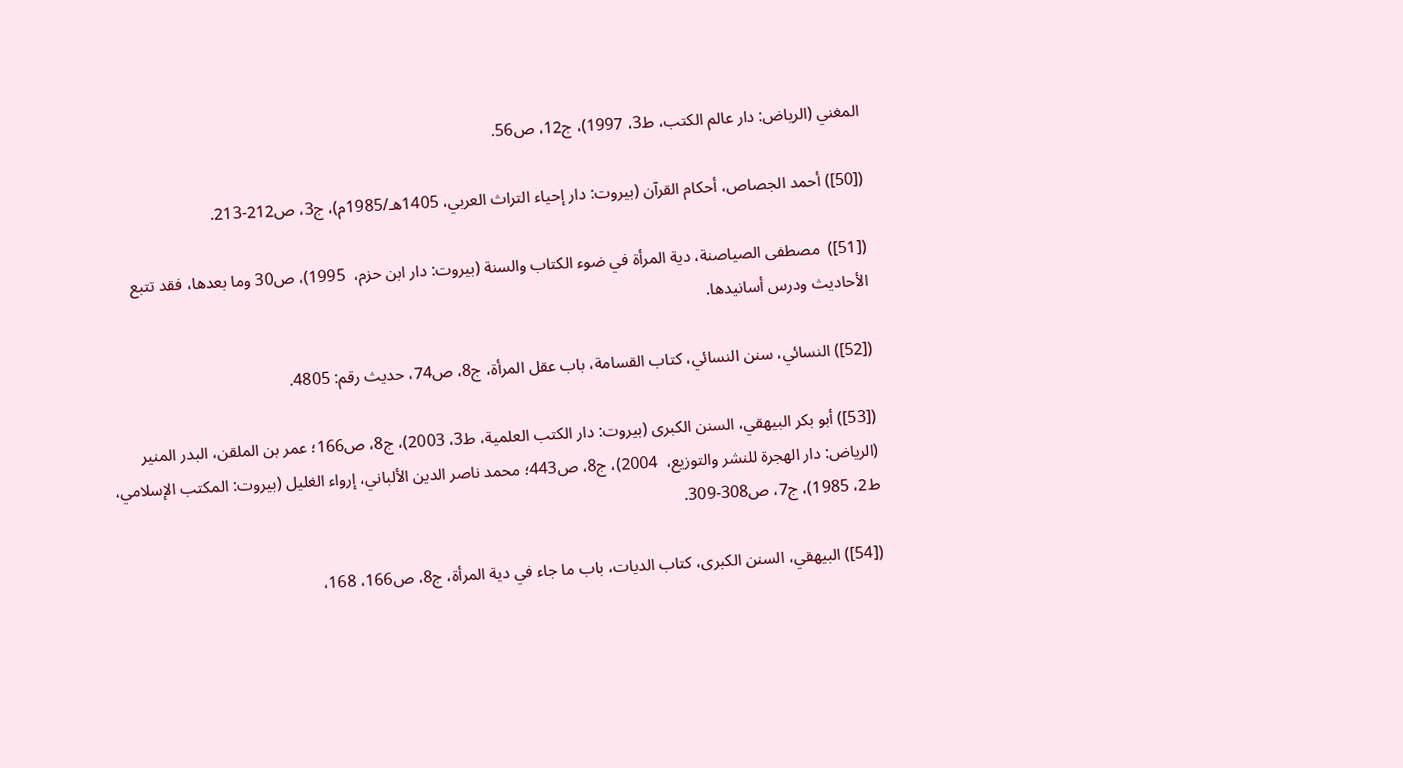المغني (الرياض: دار عالم الكتب، ط3، 1997)، ج12، ص56.

([50]) أحمد الجصاص، أحكام القرآن (بيروت: دار إحياء التراث العربي، 1405هـ/1985م)، ج3، ص212-213.

([51])  مصطفى الصياصنة، دية المرأة في ضوء الكتاب والسنة (بيروت: دار ابن حزم،  1995)، ص30 وما بعدها، فقد تتبع الأحاديث ودرس أسانيدها.

([52]) النسائي، سنن النسائي، كتاب القسامة، باب عقل المرأة، ج8، ص74، حديث رقم: 4805.

([53]) أبو بكر البيهقي، السنن الكبرى (بيروت: دار الكتب العلمية، ط3، 2003)، ج8، ص166؛ عمر بن الملقن، البدر المنير (الرياض: دار الهجرة للنشر والتوزيع،  2004)، ج8، ص443؛ محمد ناصر الدين الألباني، إرواء الغليل (بيروت: المكتب الإسلامي، ط2، 1985)، ج7، ص308-309.

([54]) البيهقي، السنن الكبرى، كتاب الديات، باب ما جاء في دية المرأة، ج8، ص166، 168،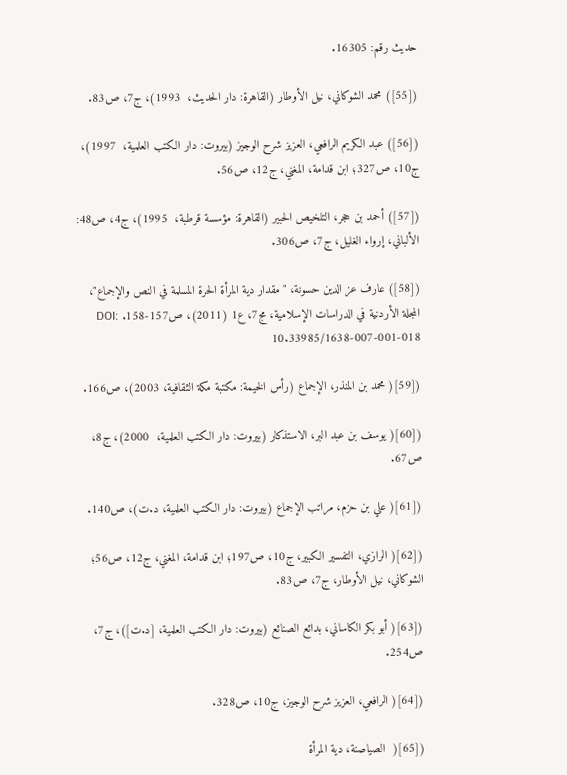حديث رقم: 16305.

([55]) محمد الشوكاني، نيل الأوطار (القاهرة: دار الحديث،  1993)، ج7، ص83.

([56]) عبد الكريم الرافعي، العزيز شرح الوجيز (بيروت: دار الكتب العلمية،  1997)، ج10، ص327؛ ابن قدامة، المغني، ج12، ص56.

([57]) أحمد بن حجر، التلخيص الحبير (القاهرة: مؤسسة قرطبة،  1995)، ج4، ص48: الألباني، إرواء الغليل، ج7، ص306.

([58]) عارف عز الدين حسونة، "مقدار دية المرأة الحرة المسلمة في النص والإجماع"، المجلة الأردنية في الدراسات الإسلامية، مج7، ع1 (2011)، ص157-158. DOI: 10.33985/1638-007-001-018

([59]( محمد بن المنذر، الإجماع (رأس الخيمة: مكتبة مكة الثقافية، 2003)، ص166.

([60]( يوسف بن عبد البر، الاستذكار (بيروت: دار الكتب العلمية،  2000)، ج8، ص67.

([61]( علي بن حزم، مراتب الإجماع (بيروت: دار الكتب العلمية، د.ت)، ص140.

([62]( الرازي، التفسير الكبير، ج10، ص197؛ ابن قدامة، المغني، ج12، ص56؛ الشوكاني، نيل الأوطار، ج7، ص83.

([63]( أبو بكر الكاساني، بدائع الصنائع (بيروت: دار الكتب العلمية، [د.ت])، ج7، ص254.

([64]( الرافعي، العزيز شرح الوجيز، ج10، ص328.

([65](  الصياصنة، دية المرأة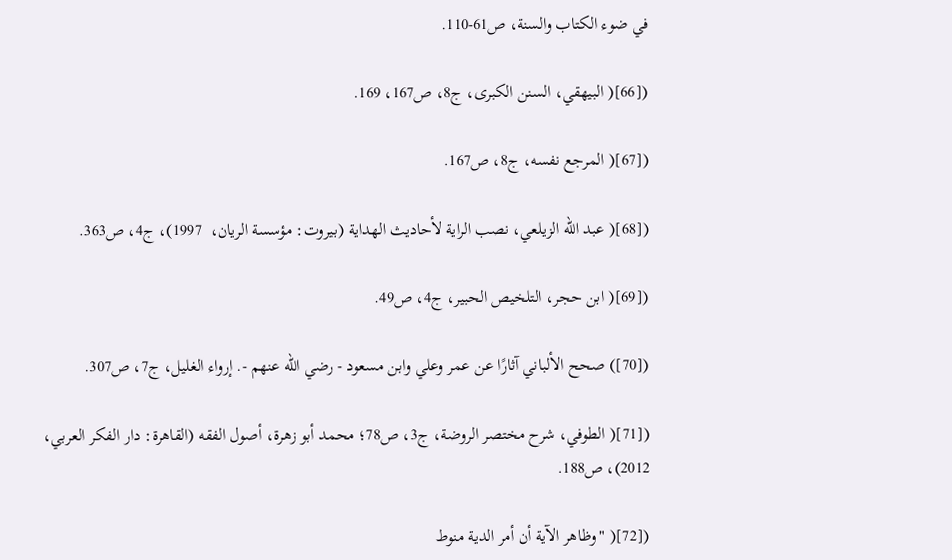في ضوء الكتاب والسنة، ص61-110.

([66]( البيهقي، السنن الكبرى، ج8، ص167، 169.

([67]( المرجع نفسه، ج8، ص167.

([68]( عبد الله الزيلعي، نصب الراية لأحاديث الهداية (بيروت: مؤسسة الريان،  1997)، ج4، ص363.

([69]( ابن حجر، التلخيص الحبير، ج4، ص49.

([70]) صحح الألباني آثارًا عن عمر وعلي وابن مسعود - رضي الله عنهم -. إرواء الغليل، ج7، ص307.

([71]( الطوفي، شرح مختصر الروضة، ج3، ص78؛ محمد أبو زهرة، أصول الفقه (القاهرة: دار الفكر العربي، 2012)، ص188.

([72]( "وظاهر الآية أن أمر الدية منوط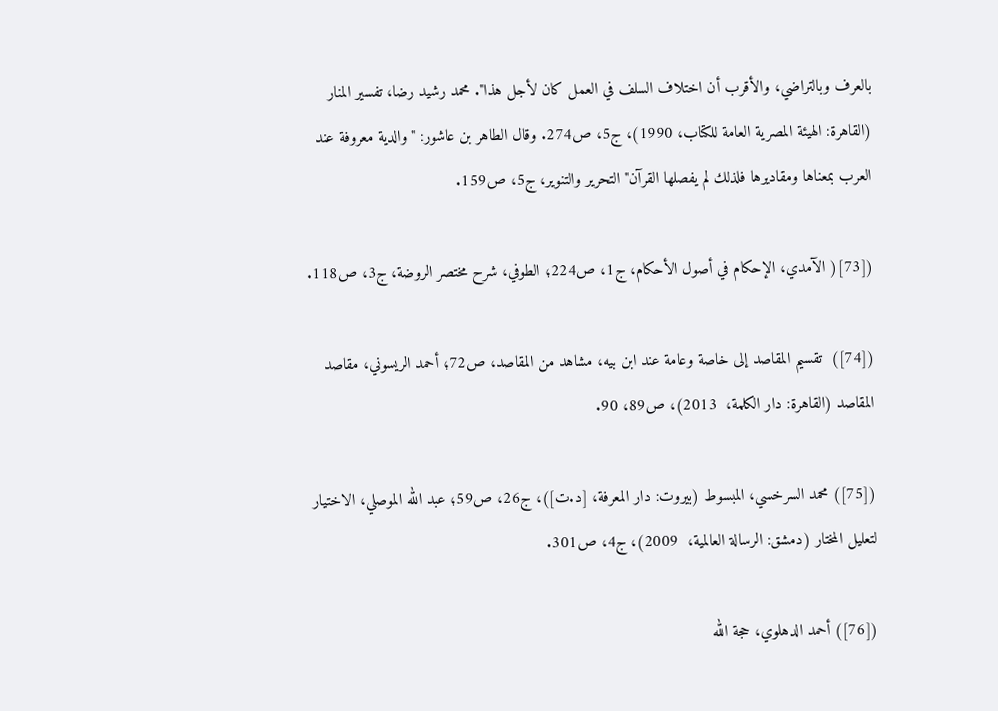بالعرف وبالتراضي، والأقرب أن اختلاف السلف في العمل كان لأجل هذا". محمد رشيد رضا، تفسير المنار (القاهرة: الهيئة المصرية العامة للكتاب، 1990)، ج5، ص274. وقال الطاهر بن عاشور: "والدية معروفة عند العرب بمعناها ومقاديرها فلذلك لم يفصلها القرآن" التحرير والتنوير، ج5، ص159.

([73]( الآمدي، الإحكام في أصول الأحكام، ج1، ص224؛ الطوفي، شرح مختصر الروضة، ج3، ص118.

([74])  تقسيم المقاصد إلى خاصة وعامة عند ابن بيه، مشاهد من المقاصد، ص72؛ أحمد الريسوني، مقاصد المقاصد (القاهرة: دار الكلمة،  2013)، ص89، 90.

([75]) محمد السرخسي، المبسوط (بيروت: دار المعرفة، [د.ت])، ج26، ص59؛ عبد الله الموصلي، الاختيار لتعليل المختار (دمشق: الرسالة العالمية،  2009)، ج4، ص301.

([76]) أحمد الدهلوي، حجة الله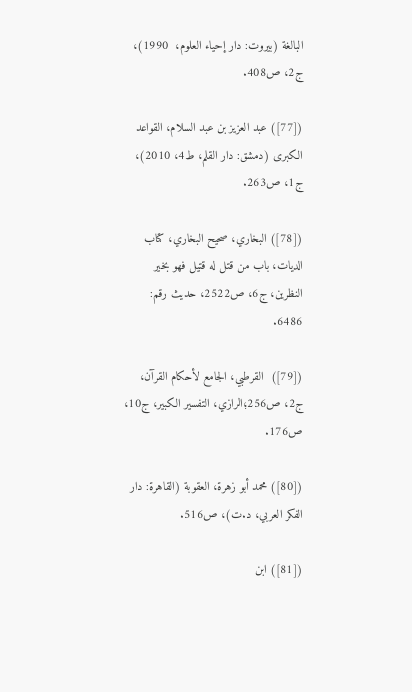البالغة (بيروت: دار إحياء العلوم،  1990)، ج2، ص408.

([77]) عبد العزيز بن عبد السلام، القواعد الكبرى (دمشق: دار القلم، ط4، 2010)، ج1، ص263.

([78]) البخاري، صحيح البخاري، كتاب الديات، باب من قتل له قتيل فهو بخير النظرين، ج6، ص2522، حديث رقم: 6486.

([79])  القرطبي، الجامع لأحكام القرآن، ج2، ص256؛الرازي، التفسير الكبير، ج10، ص176.

([80]) محمد أبو زهرة، العقوبة (القاهرة: دار الفكر العربي، د.ت)، ص516.

([81]) ابن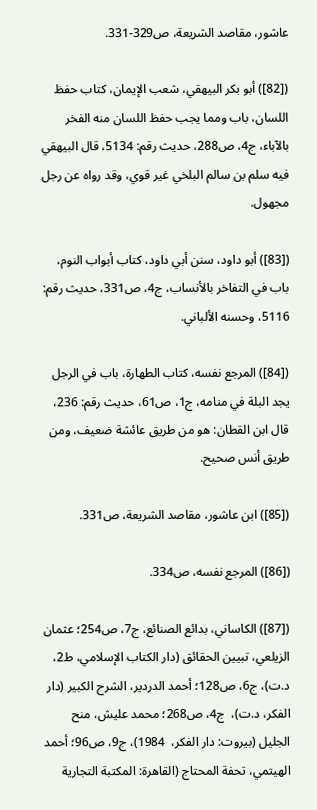عاشور، مقاصد الشريعة، ص329-331.

([82]) أبو بكر البيهقي، شعب الإيمان، كتاب حفظ اللسان، باب ومما يجب حفظ اللسان منه الفخر بالآباء، ج4، ص288، حديث رقم: 5134، قال البيهقي فيه سلم بن سالم البلخي غير قوي، وقد رواه عن رجل مجهول.

([83]) أبو داود، سنن أبي داود، كتاب أبواب النوم، باب في التفاخر بالأنساب، ج4، ص331، حديث رقم: 5116، وحسنه الألباني.

([84]) المرجع نفسه، كتاب الطهارة، باب في الرجل يجد البلة في منامه، ج1، ص61، حديث رقم: 236، قال ابن القطان: هو من طريق عائشة ضعيف، ومن طريق أنس صحيح.

([85]) ابن عاشور، مقاصد الشريعة، ص331.

([86]) المرجع نفسه، ص334.

([87]) الكاساني، بدائع الصنائع، ج7، ص254؛ عثمان الزيلعي، تبيين الحقائق (دار الكتاب الإسلامي، ط2، د.ت)، ج6، ص128؛ أحمد الدردير، الشرح الكبير (دار الفكر، د.ت)،  ج4، ص268؛ محمد عليش، منح الجليل (بيروت: دار الفكر،  1984)، ج9، ص96؛ أحمد الهيتمي، تحفة المحتاج (القاهرة: المكتبة التجارية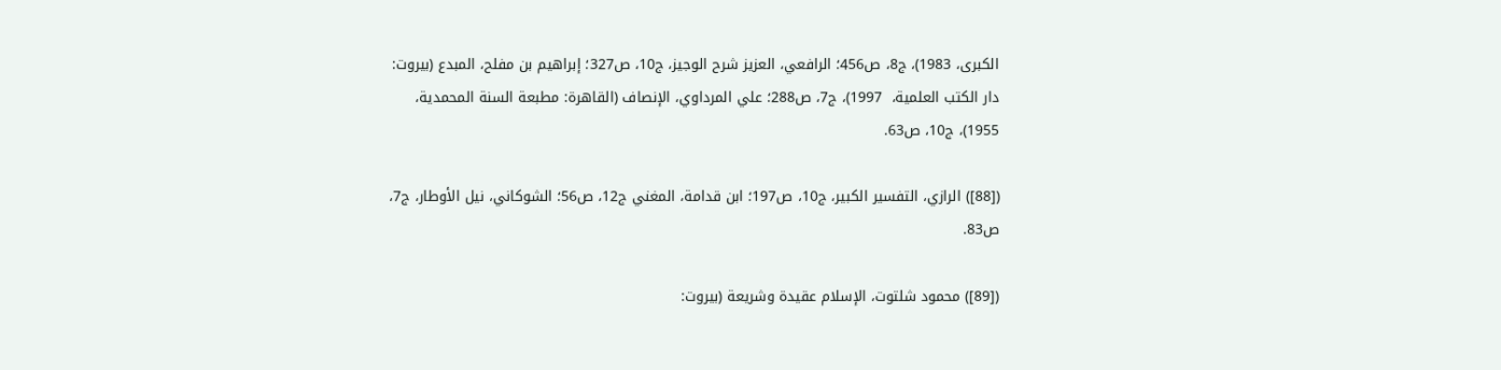الكبرى، 1983)، ج8، ص456؛ الرافعي، العزيز شرح الوجيز، ج10، ص327؛ إبراهيم بن مفلح، المبدع (بيروت: دار الكتب العلمية،  1997)، ج7، ص288؛ علي المرداوي، الإنصاف (القاهرة: مطبعة السنة المحمدية،  1955)، ج10، ص63.

([88]) الرازي، التفسير الكبير، ج10، ص197؛ ابن قدامة، المغني ج12، ص56؛ الشوكاني، نيل الأوطار، ج7، ص83.

([89]) محمود شلتوت، الإسلام عقيدة وشريعة (بيروت: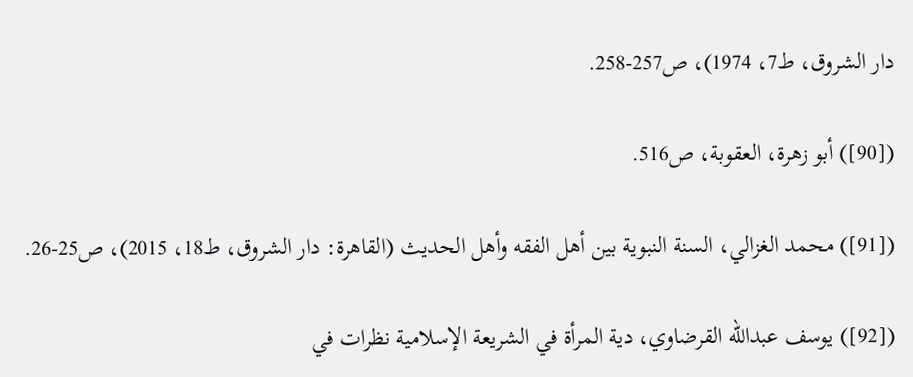دار الشروق، ط7، 1974)، ص257-258.

([90]) أبو زهرة، العقوبة، ص516.

([91]) محمد الغزالي، السنة النبوية بين أهل الفقه وأهل الحديث (القاهرة: دار الشروق، ط18، 2015)، ص25-26.

([92]) يوسف عبدالله القرضاوي، دية المرأة في الشريعة الإسلامية نظرات في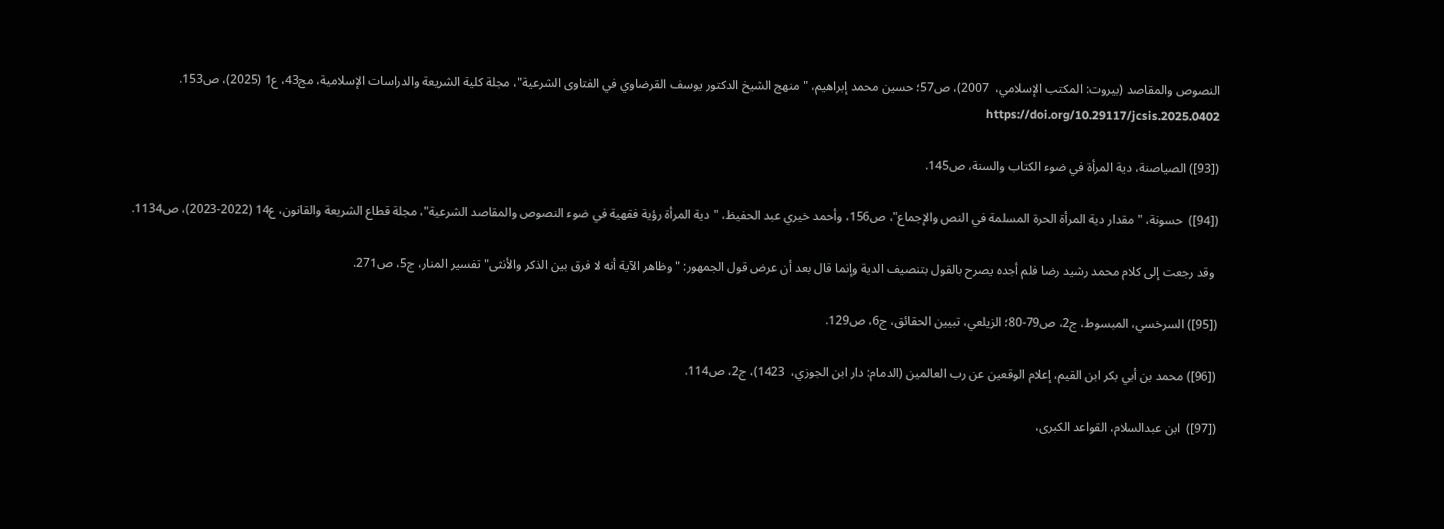النصوص والمقاصد (بيروت: المكتب الإسلامي،  2007)، ص57؛ حسين محمد إبراهيم، "منهج الشيخ الدكتور يوسف القرضاوي في الفتاوى الشرعية"، مجلة كلية الشريعة والدراسات الإسلامية، مج43، ع1 (2025)، ص153. https://doi.org/10.29117/jcsis.2025.0402

([93]) الصياصنة، دية المرأة في ضوء الكتاب والسنة، ص145.

([94])  حسونة، "مقدار دية المرأة الحرة المسلمة في النص والإجماع"، ص156، وأحمد خيري عبد الحفيظ، "دية المرأة رؤية فقهية في ضوء النصوص والمقاصد الشرعية"، مجلة قطاع الشريعة والقانون، ع14 (2022-2023)، ص1134.

 وقد رجعت إلى كلام محمد رشيد رضا فلم أجده يصرح بالقول بتنصيف الدية وإنما قال بعد أن عرض قول الجمهور: "وظاهر الآية أنه لا فرق بين الذكر والأنثى" تفسير المنار، ج5، ص271.

([95]) السرخسي، المبسوط، ج2، ص79-80؛ الزيلعي، تبيين الحقائق، ج6، ص129.

([96]) محمد بن أبي بكر ابن القيم، إعلام الوقعين عن رب العالمين (الدمام: دار ابن الجوزي،  1423)، ج2، ص114.

([97])  ابن عبدالسلام، القواعد الكبرى،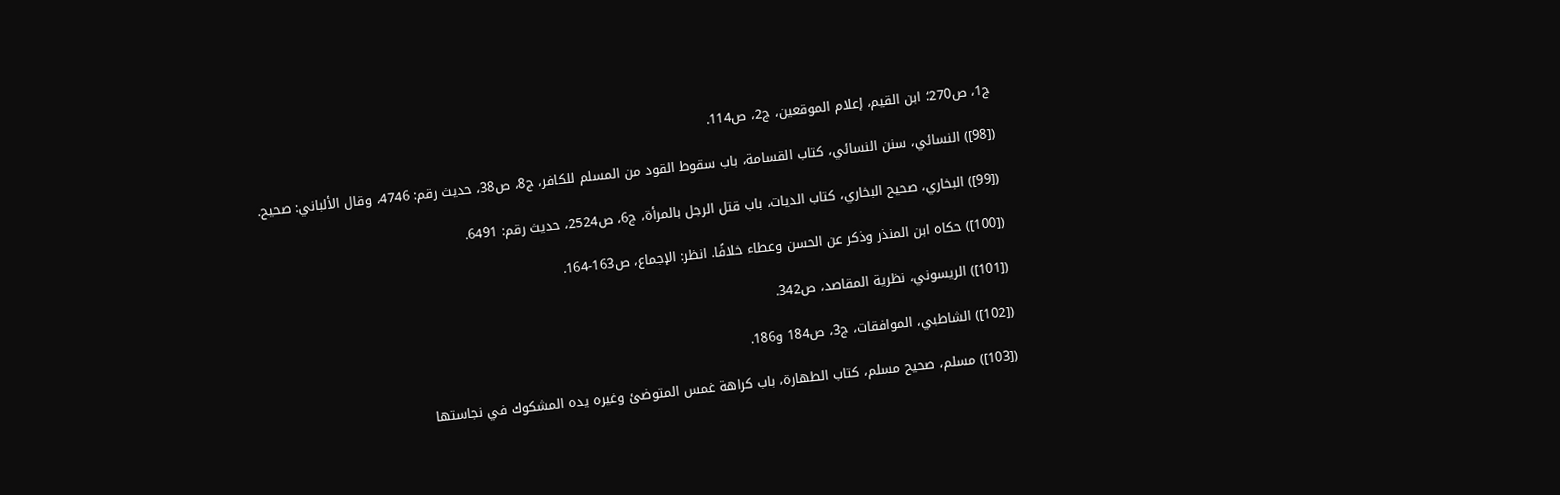ج1، ص270؛ ابن القيم، إعلام الموقعين، ج2، ص114.

([98]) النسائي، سنن النسائي، كتاب القسامة، باب سقوط القود من المسلم للكافر، ج8، ص38، حديث رقم: 4746، وقال الألباني: صحيح.

([99]) البخاري، صحيح البخاري، كتاب الديات، باب قتل الرجل بالمرأة، ج6، ص2524، حديث رقم: 6491.

([100]) حكاه ابن المنذر وذكر عن الحسن وعطاء خلافًا. انظر: الإجماع، ص163-164.

([101]) الريسوني، نظرية المقاصد، ص342.

([102]) الشاطبي، الموافقات، ج3، ص184 و186.

([103]) مسلم، صحيح مسلم، كتاب الطهارة، باب كراهة غمس المتوضئ وغيره يده المشكوك في نجاستها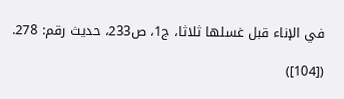في الإناء قبل غسلها ثلاثا، ج1، ص233، حديث رقم: 278.

([104])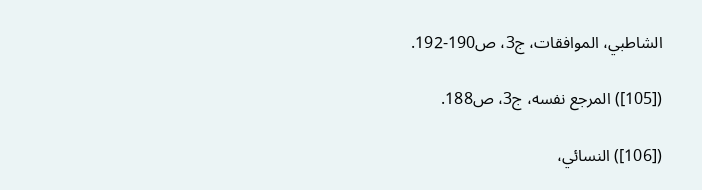الشاطبي، الموافقات، ج3، ص190-192.

([105]) المرجع نفسه، ج3، ص188.

([106]) النسائي،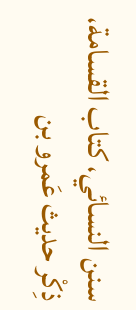سنن النسائي، كتاب القسامة، ذِكْر حديث عَمرو بن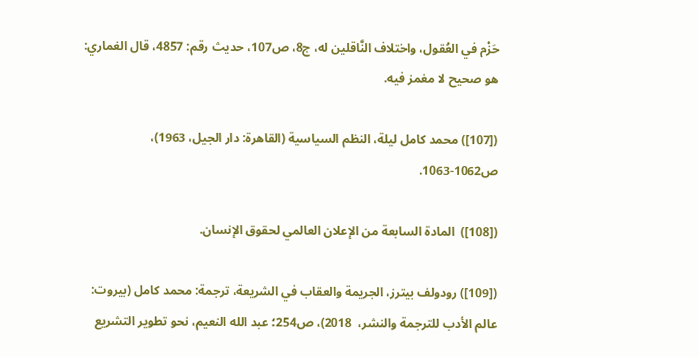حَزْم في العُقول، واختلاف النَّاقلين له، ج8، ص107، حديث رقم: 4857، قال الغماري: هو صحيح لا مغمز فيه.

([107]) محمد كامل ليلة، النظم السياسية (القاهرة: دار الجيل، 1963)، ص1062-1063.

([108])  المادة السابعة من الإعلان العالمي لحقوق الإنسان.

([109]) رودولف بيترز، الجريمة والعقاب في الشريعة، ترجمة: محمد كامل (بيروت: عالم الأدب للترجمة والنشر،  2018)، ص254؛ عبد الله النعيم، نحو تطوير التشريع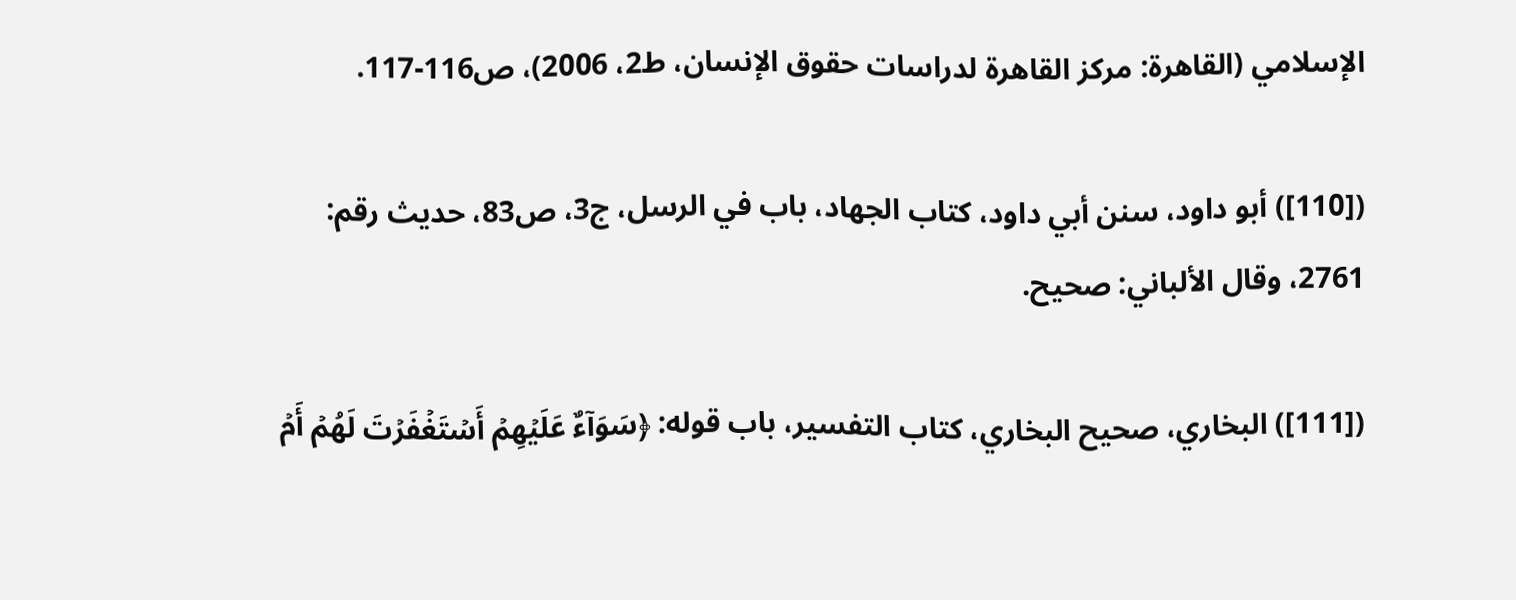الإسلامي (القاهرة: مركز القاهرة لدراسات حقوق الإنسان، ط2، 2006)، ص116-117.

([110]) أبو داود، سنن أبي داود، كتاب الجهاد، باب في الرسل، ج3، ص83، حديث رقم: 2761، وقال الألباني: صحيح.

([111]) البخاري، صحيح البخاري، كتاب التفسير، باب قوله: ﴿سَوَآءٌ عَلَيۡهِمۡ أَسۡتَغۡفَرۡتَ لَهُمۡ أَمۡ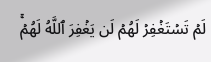لَمۡ تَسۡتَغۡفِرۡ لَهُمۡ لَن يَغۡفِرَ ٱللَّهُ لَهُمۡۚ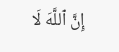إِنَّ ٱللَّهَ لَا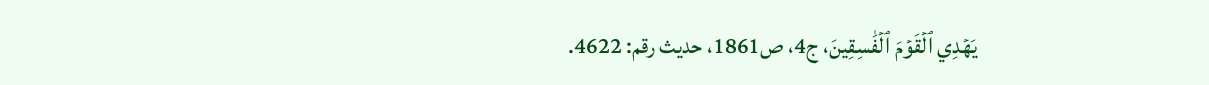يَهۡدِي ٱلۡقَوۡمَ ٱلۡفَٰسِقِينَ، ج4، ص1861، حديث رقم: 4622.